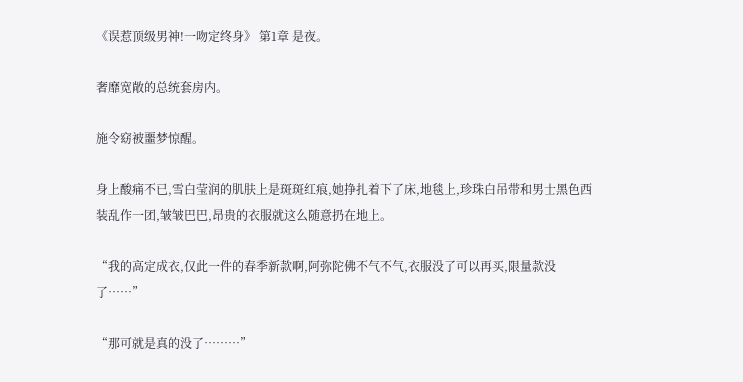《误惹顶级男神!一吻定终身》 第1章 是夜。

奢靡宽敞的总统套房内。

施令窈被噩梦惊醒。

身上酸痛不已,雪白莹润的肌肤上是斑斑红痕,她挣扎着下了床,地毯上,珍珠白吊带和男士黑色西装乱作一团,皱皱巴巴,昂贵的衣服就这么随意扔在地上。

“我的高定成衣,仅此一件的春季新款啊,阿弥陀佛不气不气,衣服没了可以再买,限量款没了……”

“那可就是真的没了………”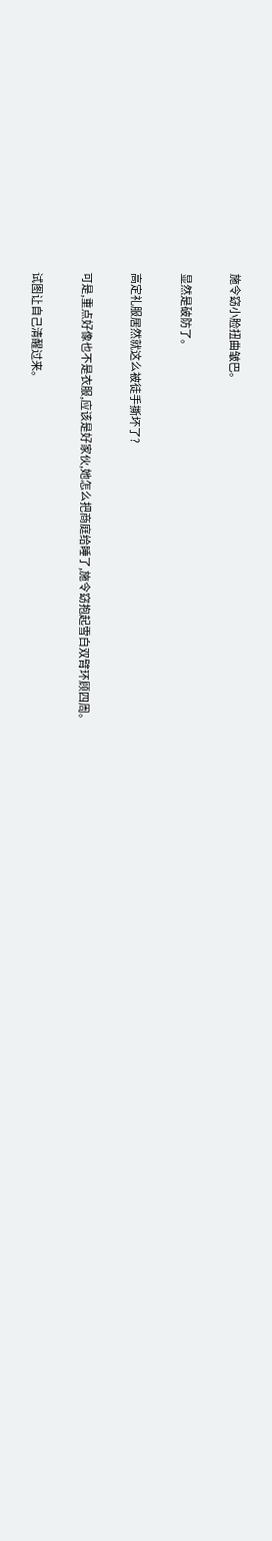施令窈小脸扭曲皱巴。

显然是破防了。

高定礼服居然就这么被徒手撕坏了?

可是,重点好像也不是衣服,应该是好家伙,她怎么把商庭给睡了,施令窈抱起雪白双臂环顾四周。

试图让自己清醒过来。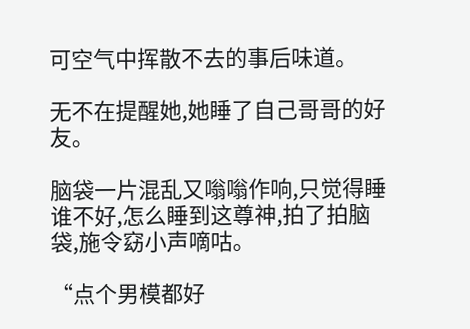可空气中挥散不去的事后味道。

无不在提醒她,她睡了自己哥哥的好友。

脑袋一片混乱又嗡嗡作响,只觉得睡谁不好,怎么睡到这尊神,拍了拍脑袋,施令窈小声嘀咕。

“点个男模都好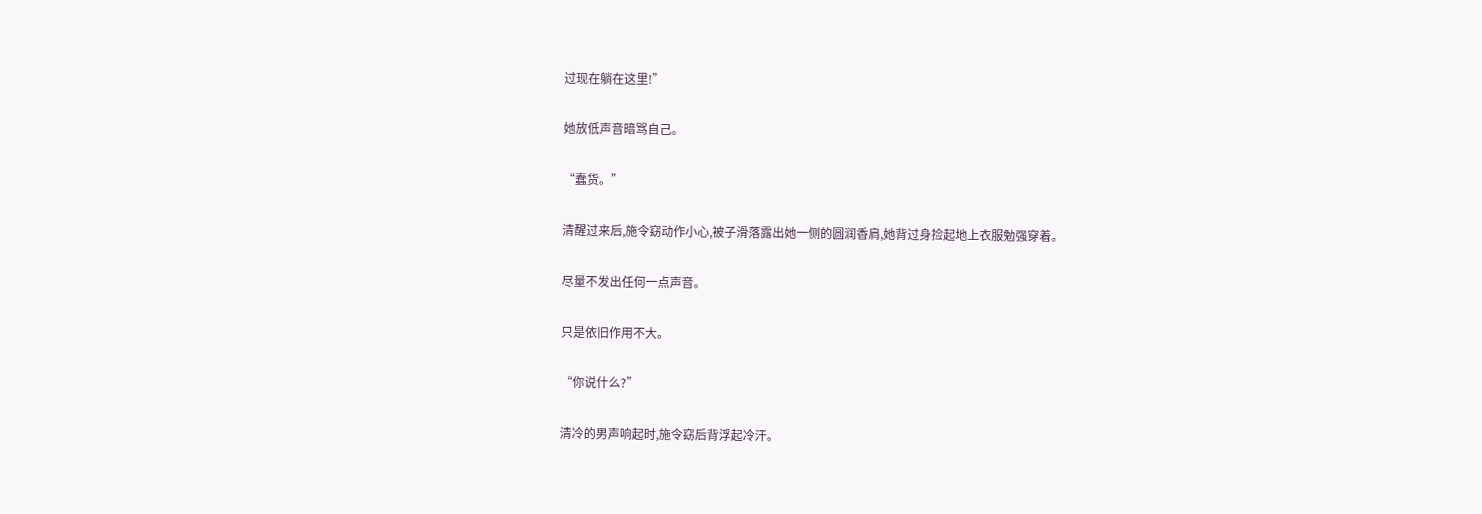过现在躺在这里!”

她放低声音暗骂自己。

“蠢货。”

清醒过来后,施令窈动作小心,被子滑落露出她一侧的圆润香肩,她背过身捡起地上衣服勉强穿着。

尽量不发出任何一点声音。

只是依旧作用不大。

“你说什么?”

清冷的男声响起时,施令窈后背浮起冷汗。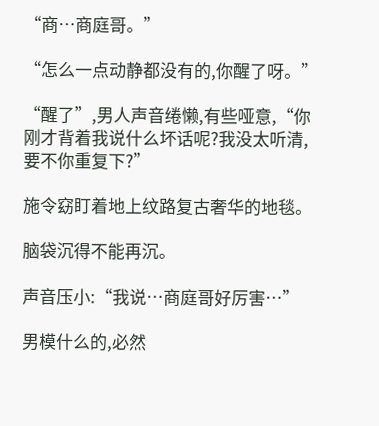“商…商庭哥。”

“怎么一点动静都没有的,你醒了呀。”

“醒了”,男人声音绻懒,有些哑意,“你刚才背着我说什么坏话呢?我没太听清,要不你重复下?”

施令窈盯着地上纹路复古奢华的地毯。

脑袋沉得不能再沉。

声音压小:“我说…商庭哥好厉害…”

男模什么的,必然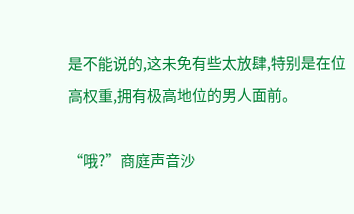是不能说的,这未免有些太放肆,特别是在位高权重,拥有极高地位的男人面前。

“哦?”商庭声音沙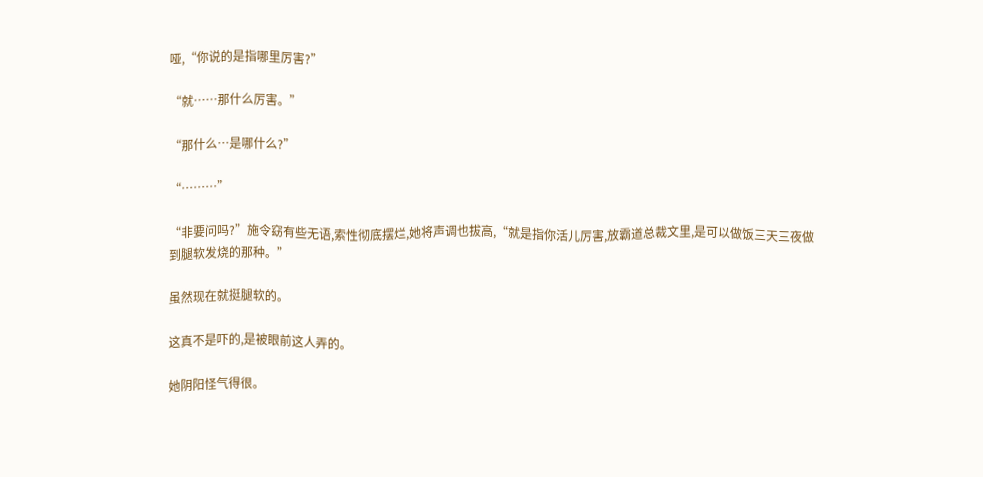哑,“你说的是指哪里厉害?”

“就……那什么厉害。”

“那什么…是哪什么?”

“………”

“非要问吗?”施令窈有些无语,索性彻底摆烂,她将声调也拔高,“就是指你活儿厉害,放霸道总裁文里,是可以做饭三天三夜做到腿软发烧的那种。”

虽然现在就挺腿软的。

这真不是吓的,是被眼前这人弄的。

她阴阳怪气得很。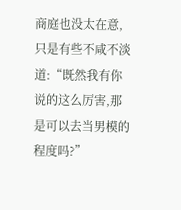商庭也没太在意,只是有些不咸不淡道:“既然我有你说的这么厉害,那是可以去当男模的程度吗?”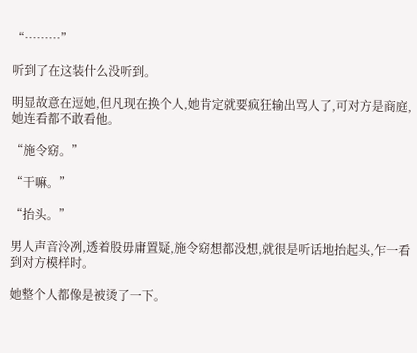“………”

听到了在这装什么没听到。

明显故意在逗她,但凡现在换个人,她肯定就要疯狂输出骂人了,可对方是商庭,她连看都不敢看他。

“施令窈。”

“干嘛。”

“抬头。”

男人声音泠冽,透着股毋庸置疑,施令窈想都没想,就很是听话地抬起头,乍一看到对方模样时。

她整个人都像是被烫了一下。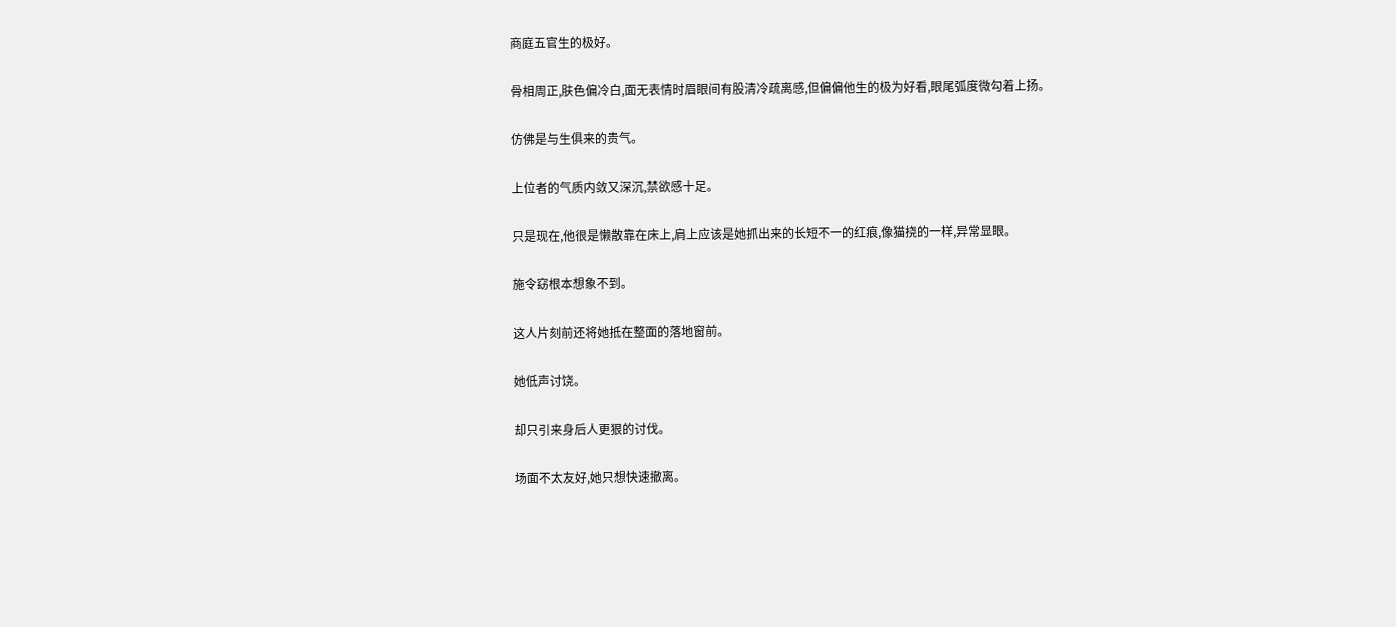商庭五官生的极好。

骨相周正,肤色偏冷白,面无表情时眉眼间有股清冷疏离感,但偏偏他生的极为好看,眼尾弧度微勾着上扬。

仿佛是与生俱来的贵气。

上位者的气质内敛又深沉,禁欲感十足。

只是现在,他很是懒散靠在床上,肩上应该是她抓出来的长短不一的红痕,像猫挠的一样,异常显眼。

施令窈根本想象不到。

这人片刻前还将她抵在整面的落地窗前。

她低声讨饶。

却只引来身后人更狠的讨伐。

场面不太友好,她只想快速撤离。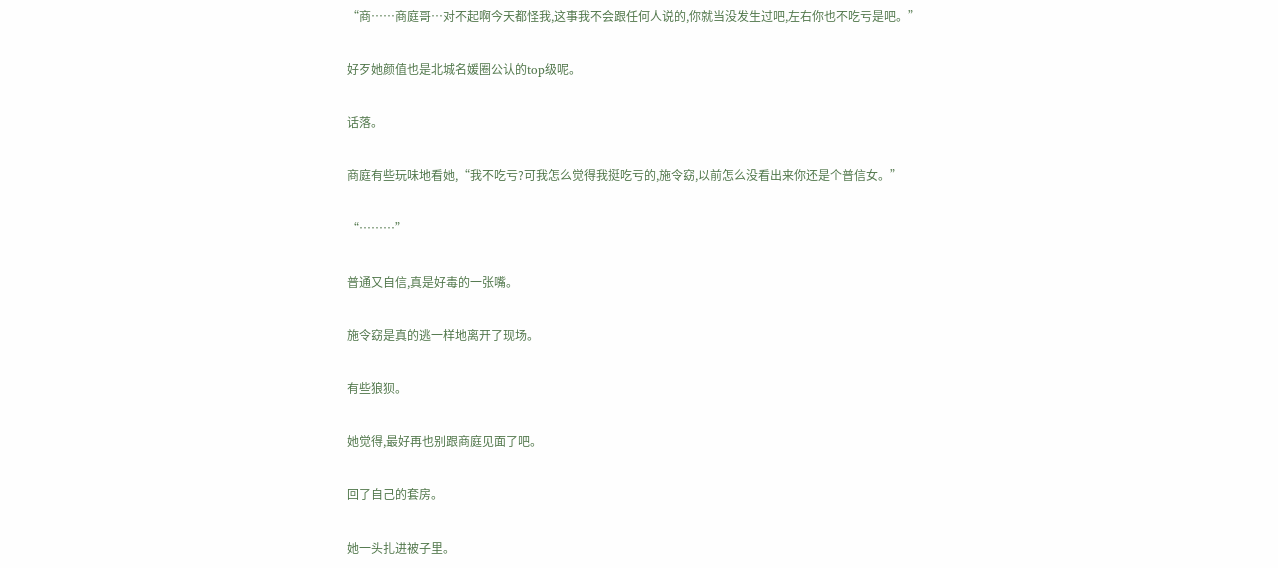“商……商庭哥…对不起啊今天都怪我,这事我不会跟任何人说的,你就当没发生过吧,左右你也不吃亏是吧。”

好歹她颜值也是北城名媛圈公认的top级呢。

话落。

商庭有些玩味地看她,“我不吃亏?可我怎么觉得我挺吃亏的,施令窈,以前怎么没看出来你还是个普信女。”

“………”

普通又自信,真是好毒的一张嘴。

施令窈是真的逃一样地离开了现场。

有些狼狈。

她觉得,最好再也别跟商庭见面了吧。

回了自己的套房。

她一头扎进被子里。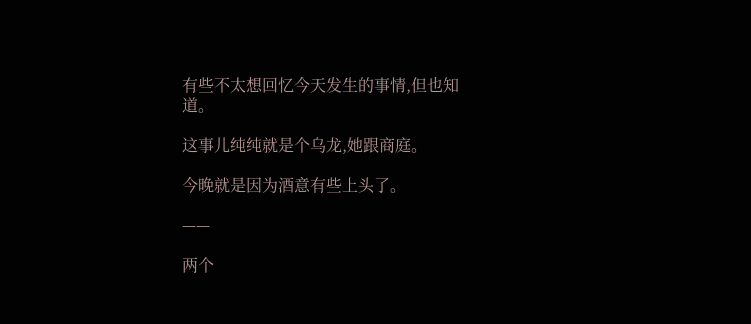有些不太想回忆今天发生的事情,但也知道。

这事儿纯纯就是个乌龙,她跟商庭。

今晚就是因为酒意有些上头了。

——

两个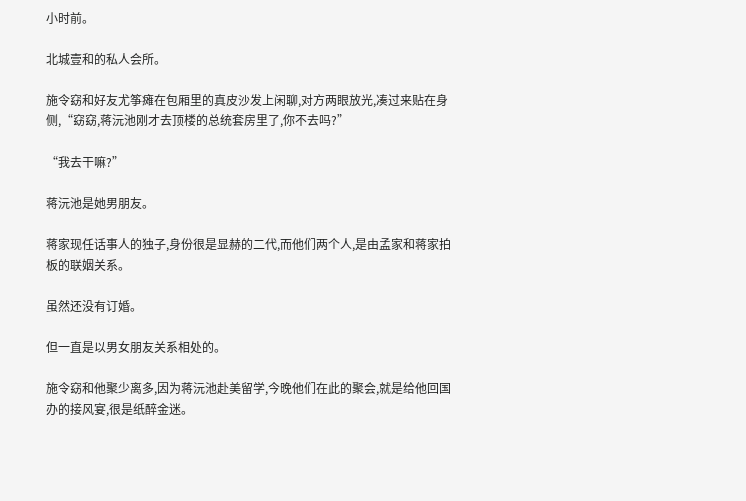小时前。

北城壹和的私人会所。

施令窈和好友尤筝瘫在包厢里的真皮沙发上闲聊,对方两眼放光,凑过来贴在身侧,“窈窈,蒋沅池刚才去顶楼的总统套房里了,你不去吗?”

“我去干嘛?”

蒋沅池是她男朋友。

蒋家现任话事人的独子,身份很是显赫的二代,而他们两个人,是由孟家和蒋家拍板的联姻关系。

虽然还没有订婚。

但一直是以男女朋友关系相处的。

施令窈和他聚少离多,因为蒋沅池赴美留学,今晚他们在此的聚会,就是给他回国办的接风宴,很是纸醉金迷。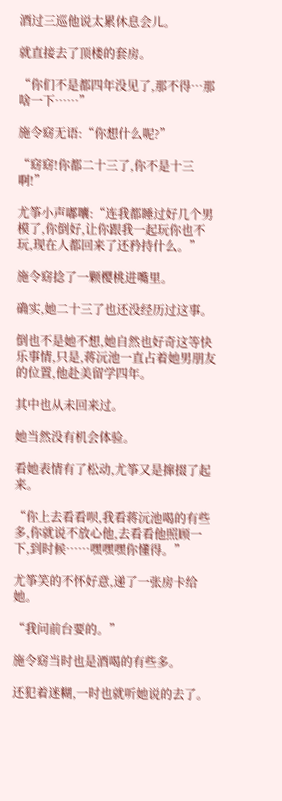酒过三巡他说太累休息会儿。

就直接去了顶楼的套房。

“你们不是都四年没见了,那不得…那啥一下……”

施令窈无语:“你想什么呢?”

“窈窈!你都二十三了,你不是十三啊!”

尤筝小声嘟囔:“连我都睡过好几个男模了,你倒好,让你跟我一起玩你也不玩,现在人都回来了还矜持什么。”

施令窈捻了一颗樱桃进嘴里。

确实,她二十三了也还没经历过这事。

倒也不是她不想,她自然也好奇这等快乐事情,只是,蒋沅池一直占着她男朋友的位置,他赴美留学四年。

其中也从未回来过。

她当然没有机会体验。

看她表情有了松动,尤筝又是撺掇了起来。

“你上去看看呗,我看蒋沅池喝的有些多,你就说不放心他,去看看他照顾一下,到时候……嘿嘿嘿你懂得。”

尤筝笑的不怀好意,递了一张房卡给她。

“我问前台要的。”

施令窈当时也是酒喝的有些多。

还犯着迷糊,一时也就听她说的去了。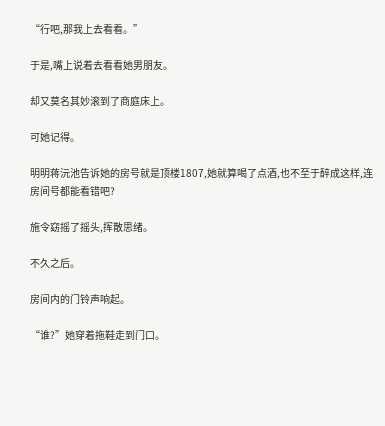“行吧,那我上去看看。”

于是,嘴上说着去看看她男朋友。

却又莫名其妙滚到了商庭床上。

可她记得。

明明蒋沅池告诉她的房号就是顶楼1807,她就算喝了点酒,也不至于醉成这样,连房间号都能看错吧?

施令窈摇了摇头,挥散思绪。

不久之后。

房间内的门铃声响起。

“谁?”她穿着拖鞋走到门口。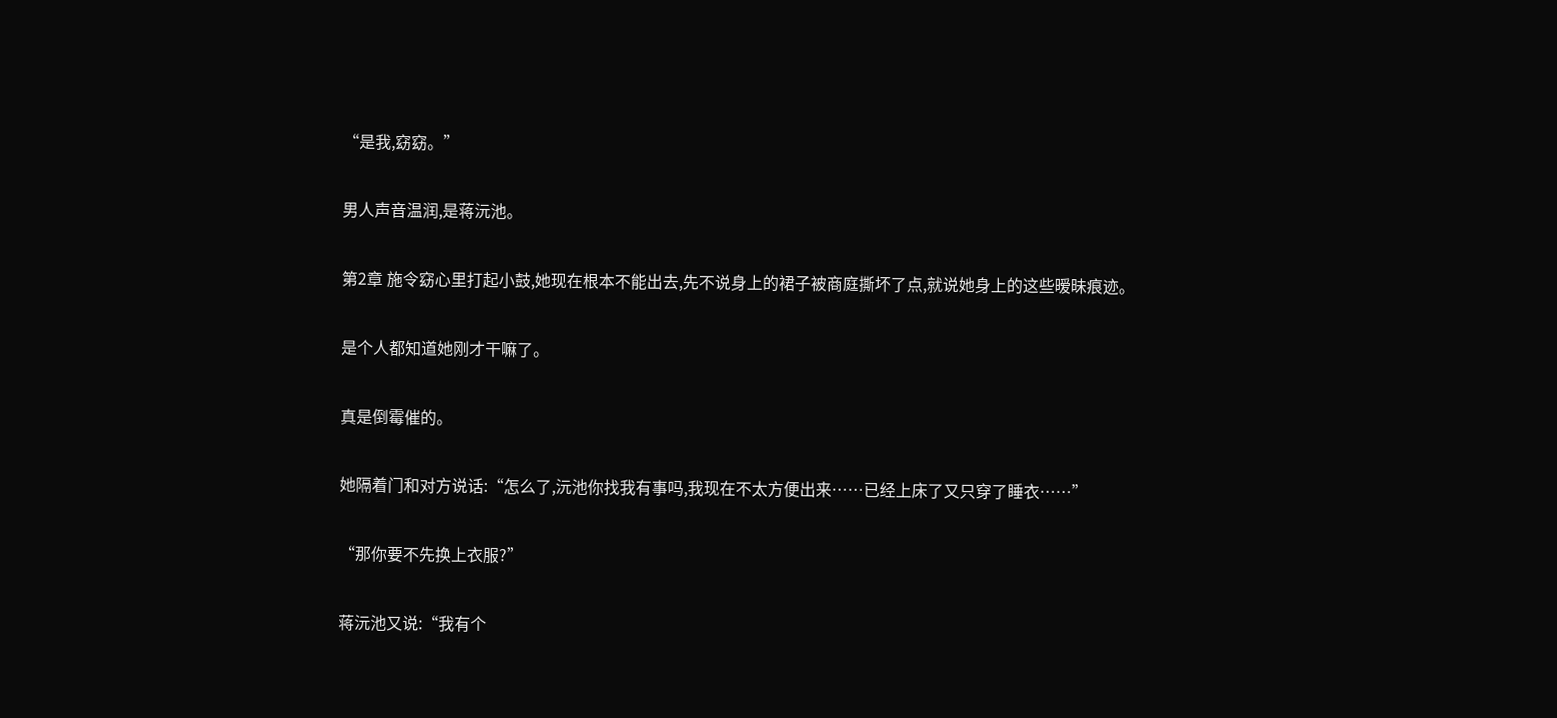“是我,窈窈。”

男人声音温润,是蒋沅池。

第2章 施令窈心里打起小鼓,她现在根本不能出去,先不说身上的裙子被商庭撕坏了点,就说她身上的这些暧昧痕迹。

是个人都知道她刚才干嘛了。

真是倒霉催的。

她隔着门和对方说话:“怎么了,沅池你找我有事吗,我现在不太方便出来……已经上床了又只穿了睡衣……”

“那你要不先换上衣服?”

蒋沅池又说:“我有个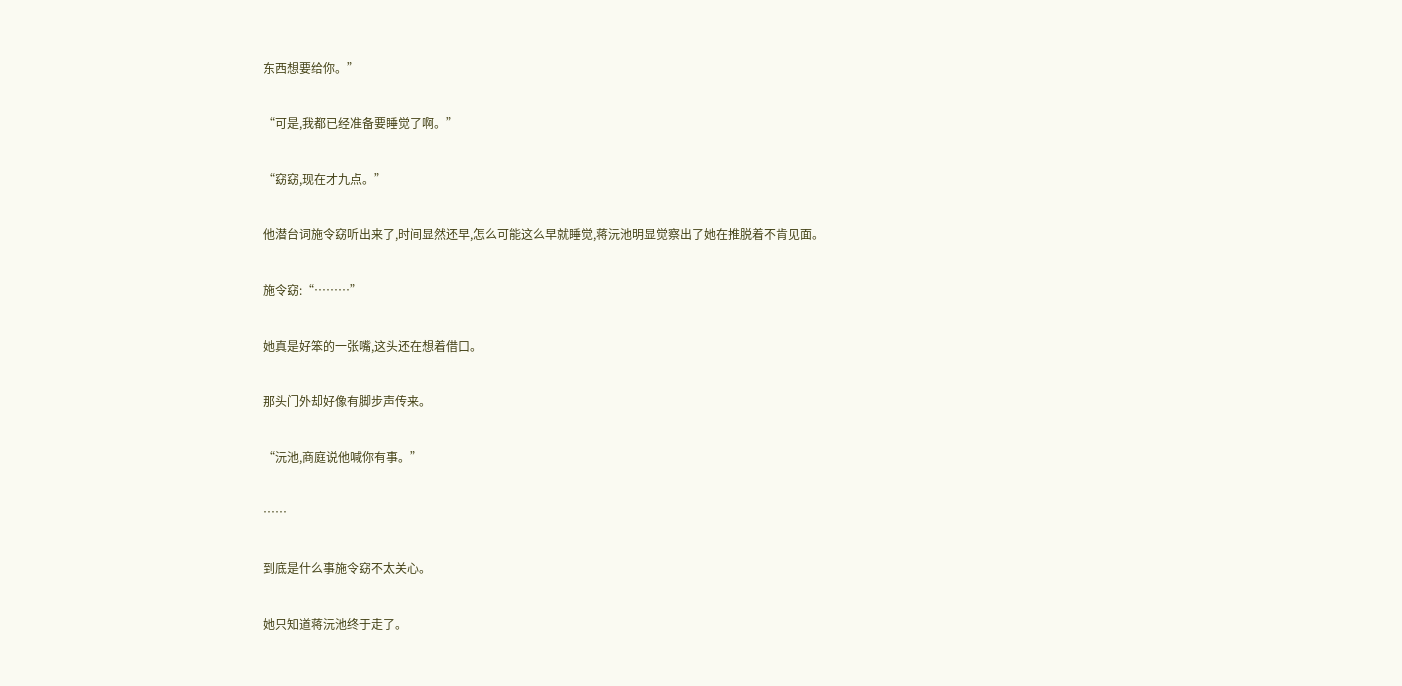东西想要给你。”

“可是,我都已经准备要睡觉了啊。”

“窈窈,现在才九点。”

他潜台词施令窈听出来了,时间显然还早,怎么可能这么早就睡觉,蒋沅池明显觉察出了她在推脱着不肯见面。

施令窈:“………”

她真是好笨的一张嘴,这头还在想着借口。

那头门外却好像有脚步声传来。

“沅池,商庭说他喊你有事。”

……

到底是什么事施令窈不太关心。

她只知道蒋沅池终于走了。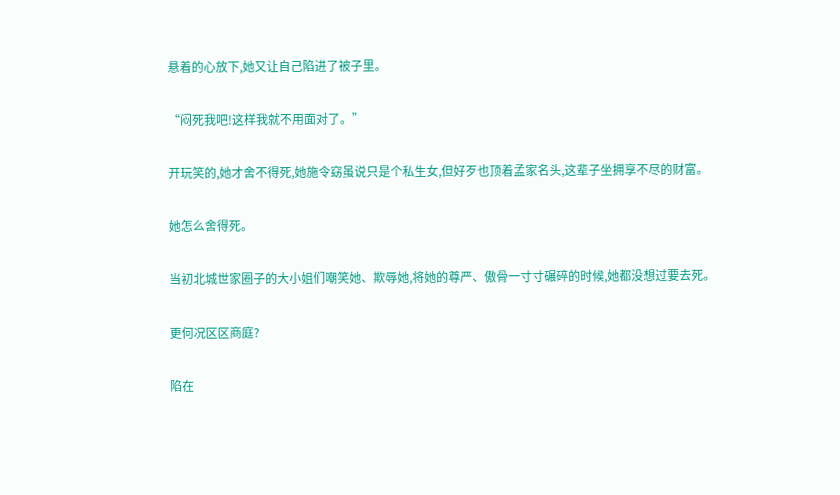悬着的心放下,她又让自己陷进了被子里。

“闷死我吧!这样我就不用面对了。”

开玩笑的,她才舍不得死,她施令窈虽说只是个私生女,但好歹也顶着孟家名头,这辈子坐拥享不尽的财富。

她怎么舍得死。

当初北城世家圈子的大小姐们嘲笑她、欺辱她,将她的尊严、傲骨一寸寸碾碎的时候,她都没想过要去死。

更何况区区商庭?

陷在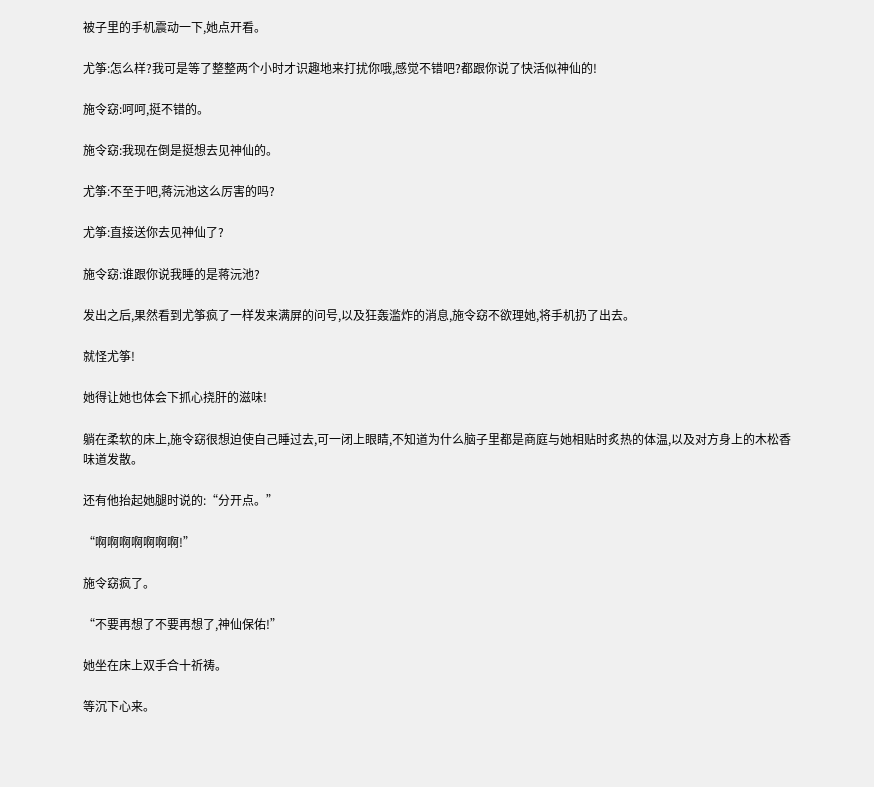被子里的手机震动一下,她点开看。

尤筝:怎么样?我可是等了整整两个小时才识趣地来打扰你哦,感觉不错吧?都跟你说了快活似神仙的!

施令窈:呵呵,挺不错的。

施令窈:我现在倒是挺想去见神仙的。

尤筝:不至于吧,蒋沅池这么厉害的吗?

尤筝:直接送你去见神仙了?

施令窈:谁跟你说我睡的是蒋沅池?

发出之后,果然看到尤筝疯了一样发来满屏的问号,以及狂轰滥炸的消息,施令窈不欲理她,将手机扔了出去。

就怪尤筝!

她得让她也体会下抓心挠肝的滋味!

躺在柔软的床上,施令窈很想迫使自己睡过去,可一闭上眼睛,不知道为什么脑子里都是商庭与她相贴时炙热的体温,以及对方身上的木松香味道发散。

还有他抬起她腿时说的:“分开点。”

“啊啊啊啊啊啊啊!”

施令窈疯了。

“不要再想了不要再想了,神仙保佑!”

她坐在床上双手合十祈祷。

等沉下心来。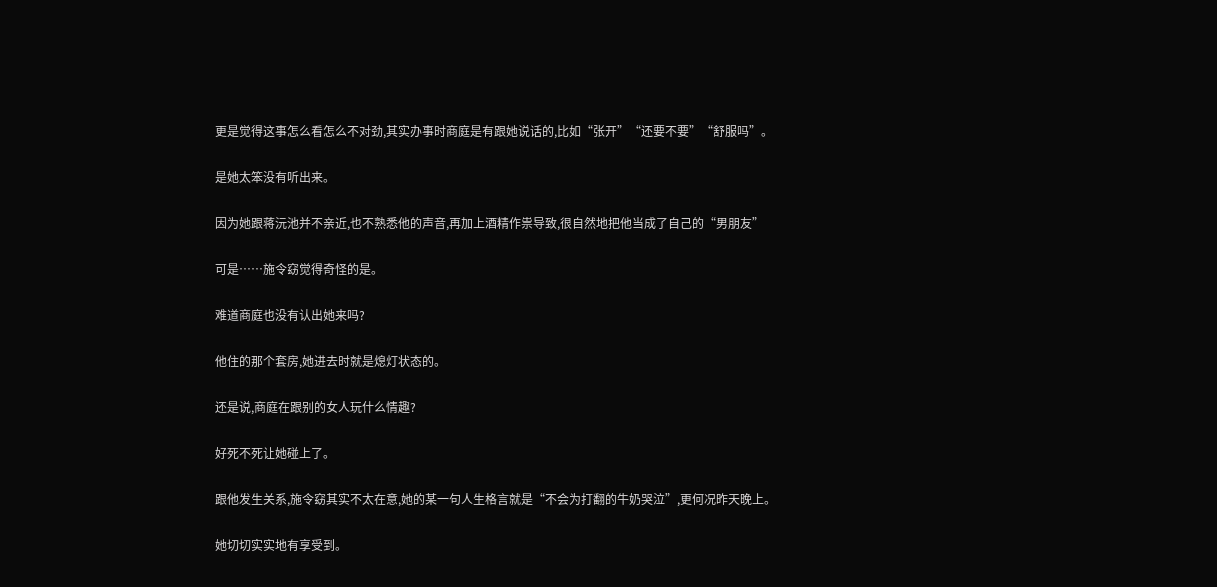更是觉得这事怎么看怎么不对劲,其实办事时商庭是有跟她说话的,比如“张开”“还要不要”“舒服吗”。

是她太笨没有听出来。

因为她跟蒋沅池并不亲近,也不熟悉他的声音,再加上酒精作祟导致,很自然地把他当成了自己的“男朋友”

可是……施令窈觉得奇怪的是。

难道商庭也没有认出她来吗?

他住的那个套房,她进去时就是熄灯状态的。

还是说,商庭在跟别的女人玩什么情趣?

好死不死让她碰上了。

跟他发生关系,施令窈其实不太在意,她的某一句人生格言就是“不会为打翻的牛奶哭泣”,更何况昨天晚上。

她切切实实地有享受到。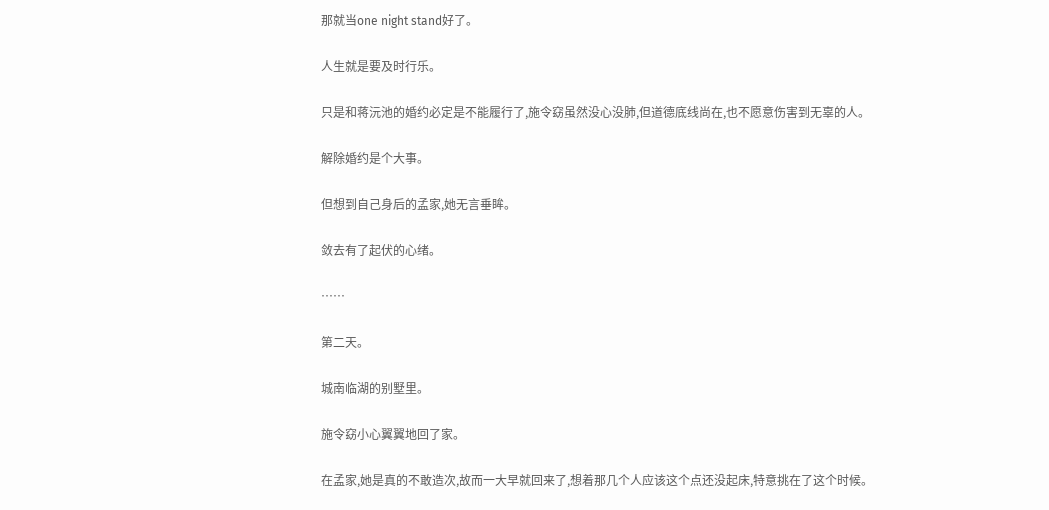那就当one night stand好了。

人生就是要及时行乐。

只是和蒋沅池的婚约必定是不能履行了,施令窈虽然没心没肺,但道德底线尚在,也不愿意伤害到无辜的人。

解除婚约是个大事。

但想到自己身后的孟家,她无言垂眸。

敛去有了起伏的心绪。

……

第二天。

城南临湖的别墅里。

施令窈小心翼翼地回了家。

在孟家,她是真的不敢造次,故而一大早就回来了,想着那几个人应该这个点还没起床,特意挑在了这个时候。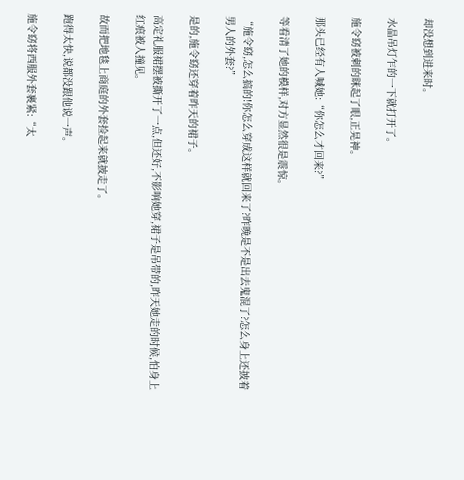却没想到进来时。

水晶吊灯乍的一下就打开了。

施令窈被刺的眯起了眼,正晃神。

那头已经有人喊她:“你怎么才回来?”

等看清了她的模样,对方显然很是震惊。

“施令窈,怎么搞的!你怎么穿成这样就回来了?昨晚是不是出去鬼混了?怎么身上还披着男人的外套?”

是的,施令窈还穿着昨天的裙子。

高定礼服裙摆被撕开了一点,但还好,不影响她穿,裙子是吊带的,昨天她走的时候,怕身上红痕被人撞见。

故而把地毯上商庭的外套捡起来就披走了。

跑得太快,说都没跟他说一声。

施令窈将西服外套裹紧:“太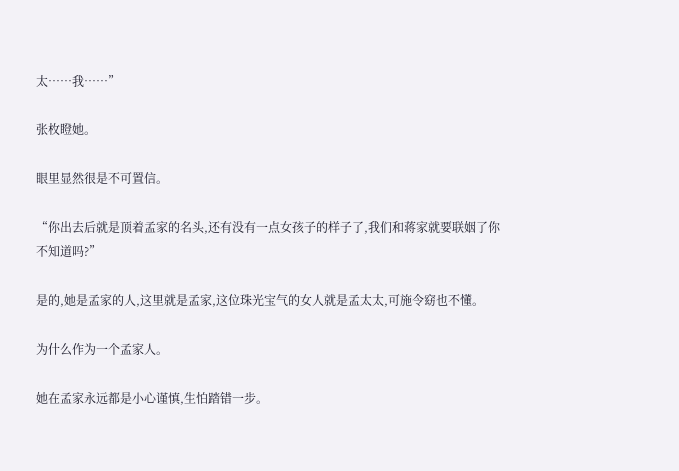太……我……”

张枚瞪她。

眼里显然很是不可置信。

“你出去后就是顶着孟家的名头,还有没有一点女孩子的样子了,我们和蒋家就要联姻了你不知道吗?”

是的,她是孟家的人,这里就是孟家,这位珠光宝气的女人就是孟太太,可施令窈也不懂。

为什么作为一个孟家人。

她在孟家永远都是小心谨慎,生怕踏错一步。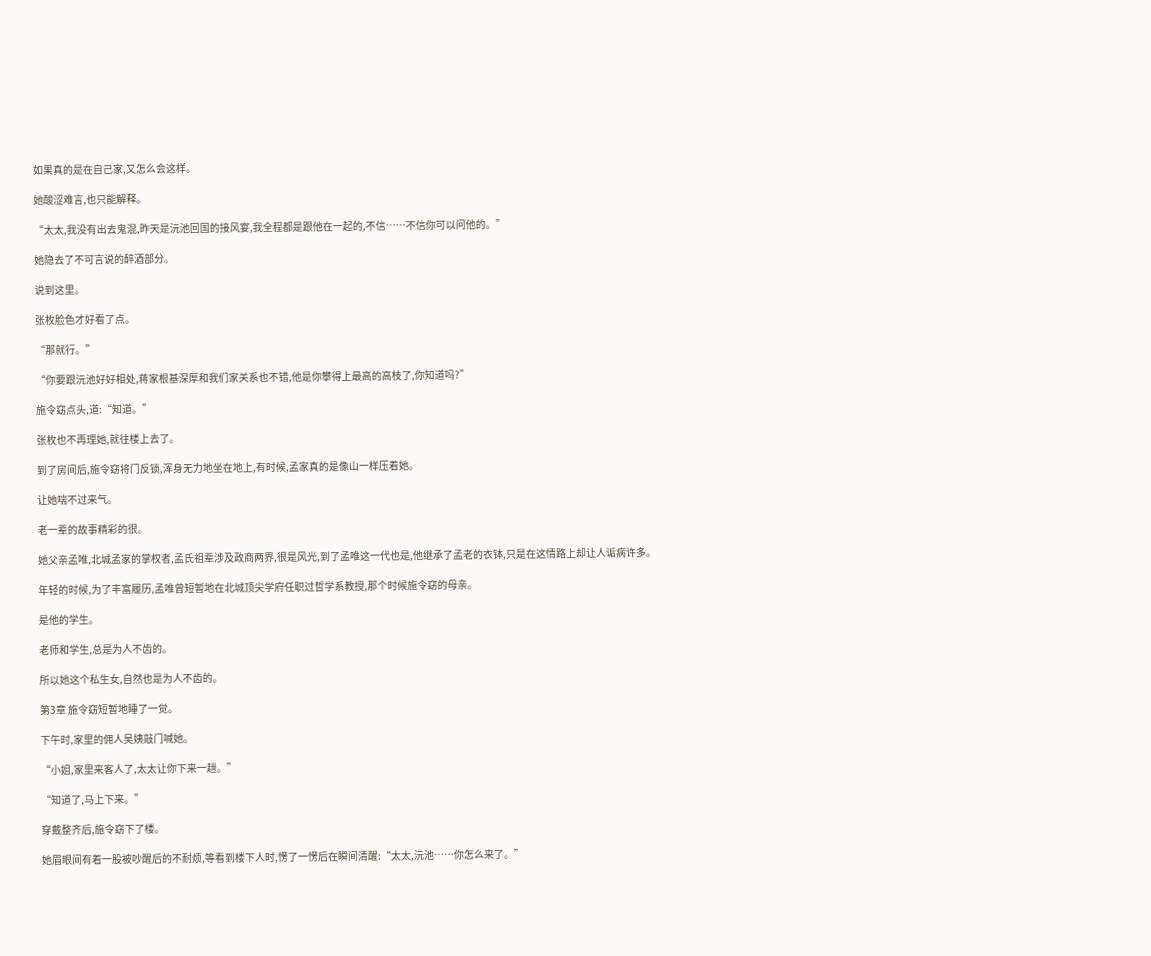如果真的是在自己家,又怎么会这样。

她酸涩难言,也只能解释。

“太太,我没有出去鬼混,昨天是沅池回国的接风宴,我全程都是跟他在一起的,不信……不信你可以问他的。”

她隐去了不可言说的醉酒部分。

说到这里。

张枚脸色才好看了点。

“那就行。”

“你要跟沅池好好相处,蒋家根基深厚和我们家关系也不错,他是你攀得上最高的高枝了,你知道吗?”

施令窈点头,道:“知道。”

张枚也不再理她,就往楼上去了。

到了房间后,施令窈将门反锁,浑身无力地坐在地上,有时候,孟家真的是像山一样压着她。

让她喘不过来气。

老一辈的故事精彩的很。

她父亲孟唯,北城孟家的掌权者,孟氏祖辈涉及政商两界,很是风光,到了孟唯这一代也是,他继承了孟老的衣钵,只是在这情路上却让人诟病许多。

年轻的时候,为了丰富履历,孟唯曾短暂地在北城顶尖学府任职过哲学系教授,那个时候施令窈的母亲。

是他的学生。

老师和学生,总是为人不齿的。

所以她这个私生女,自然也是为人不齿的。

第3章 施令窈短暂地睡了一觉。

下午时,家里的佣人吴姨敲门喊她。

“小姐,家里来客人了,太太让你下来一趟。”

“知道了,马上下来。”

穿戴整齐后,施令窈下了楼。

她眉眼间有着一股被吵醒后的不耐烦,等看到楼下人时,愣了一愣后在瞬间清醒:“太太,沅池……你怎么来了。”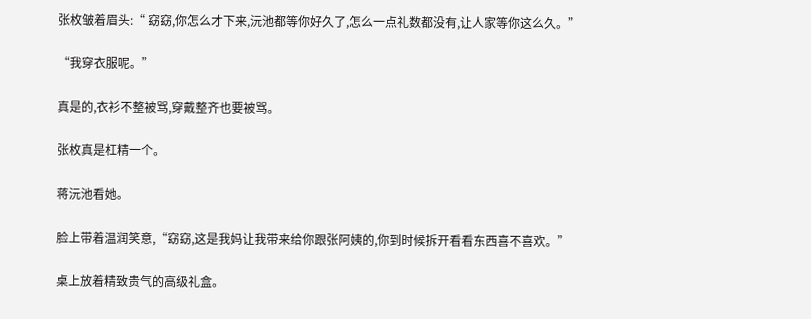张枚皱着眉头:“ 窈窈,你怎么才下来,沅池都等你好久了,怎么一点礼数都没有,让人家等你这么久。”

“我穿衣服呢。”

真是的,衣衫不整被骂,穿戴整齐也要被骂。

张枚真是杠精一个。

蒋沅池看她。

脸上带着温润笑意,“窈窈,这是我妈让我带来给你跟张阿姨的,你到时候拆开看看东西喜不喜欢。”

桌上放着精致贵气的高级礼盒。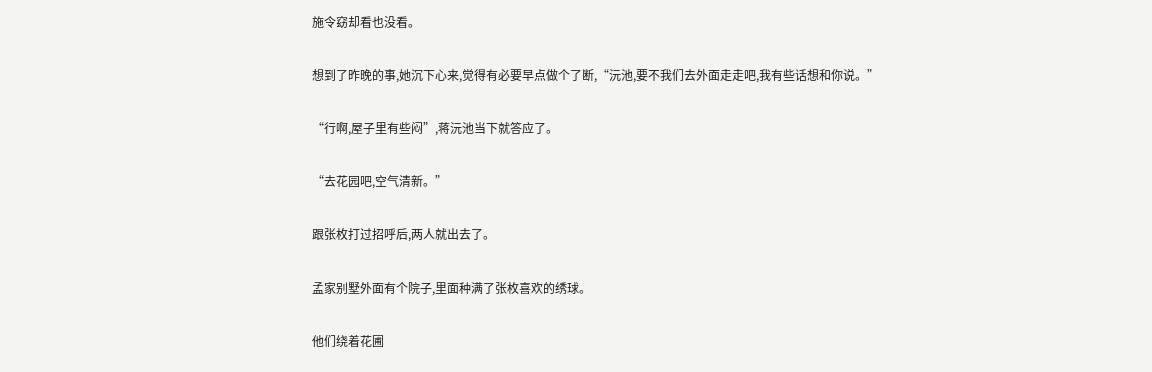施令窈却看也没看。

想到了昨晚的事,她沉下心来,觉得有必要早点做个了断,“沅池,要不我们去外面走走吧,我有些话想和你说。”

“行啊,屋子里有些闷”,蒋沅池当下就答应了。

“去花园吧,空气清新。”

跟张枚打过招呼后,两人就出去了。

孟家别墅外面有个院子,里面种满了张枚喜欢的绣球。

他们绕着花圃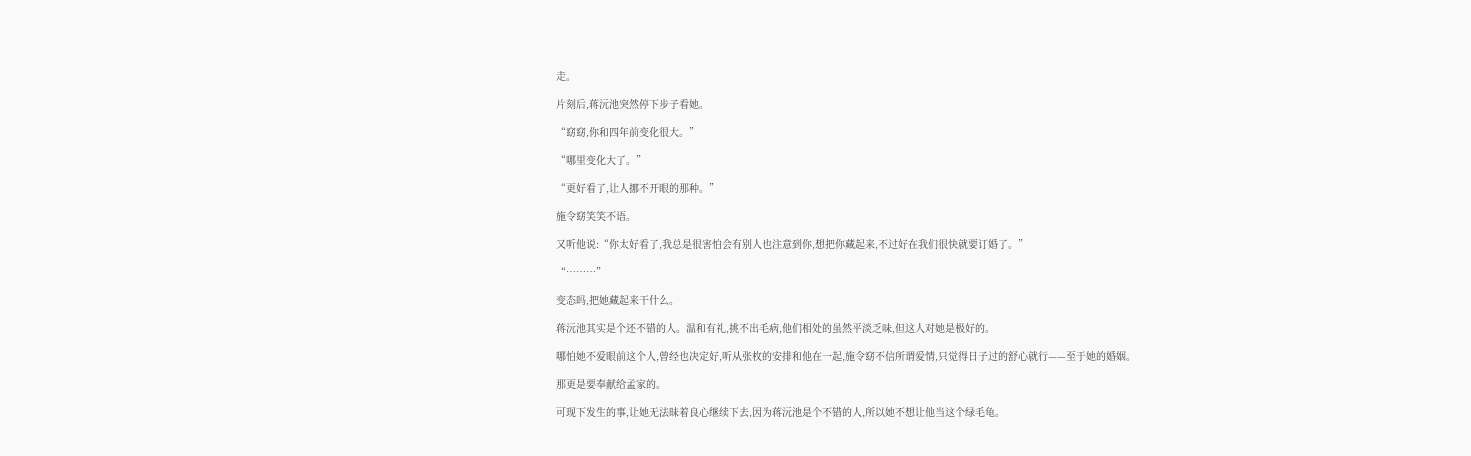走。

片刻后,蒋沅池突然停下步子看她。

“窈窈,你和四年前变化很大。”

“哪里变化大了。”

“更好看了,让人挪不开眼的那种。”

施令窈笑笑不语。

又听他说:“你太好看了,我总是很害怕会有别人也注意到你,想把你藏起来,不过好在我们很快就要订婚了。”

“………”

变态吗,把她藏起来干什么。

蒋沅池其实是个还不错的人。温和有礼,挑不出毛病,他们相处的虽然平淡乏味,但这人对她是极好的。

哪怕她不爱眼前这个人,曾经也决定好,听从张枚的安排和他在一起,施令窈不信所谓爱情,只觉得日子过的舒心就行——至于她的婚姻。

那更是要奉献给孟家的。

可现下发生的事,让她无法昧着良心继续下去,因为蒋沅池是个不错的人,所以她不想让他当这个绿毛龟。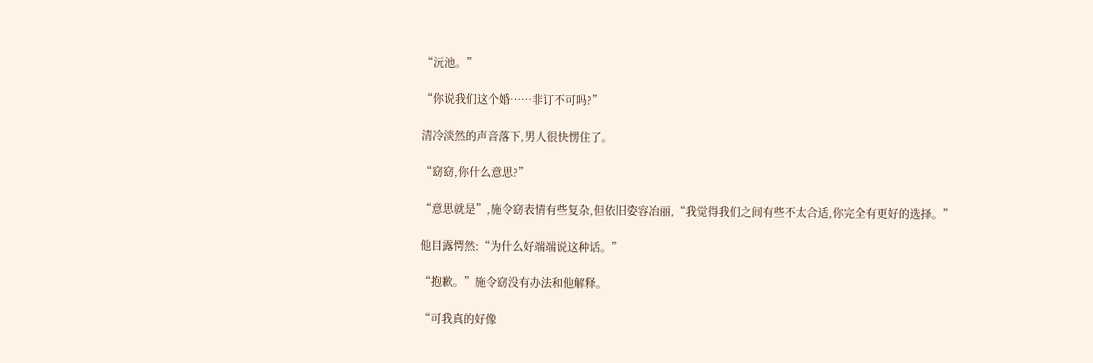“沅池。”

“你说我们这个婚……非订不可吗?”

清冷淡然的声音落下,男人很快愣住了。

“窈窈,你什么意思?”

“意思就是”,施令窈表情有些复杂,但依旧姿容冶丽,“我觉得我们之间有些不太合适,你完全有更好的选择。”

他目露愕然:“为什么好端端说这种话。”

“抱歉。”施令窈没有办法和他解释。

“可我真的好像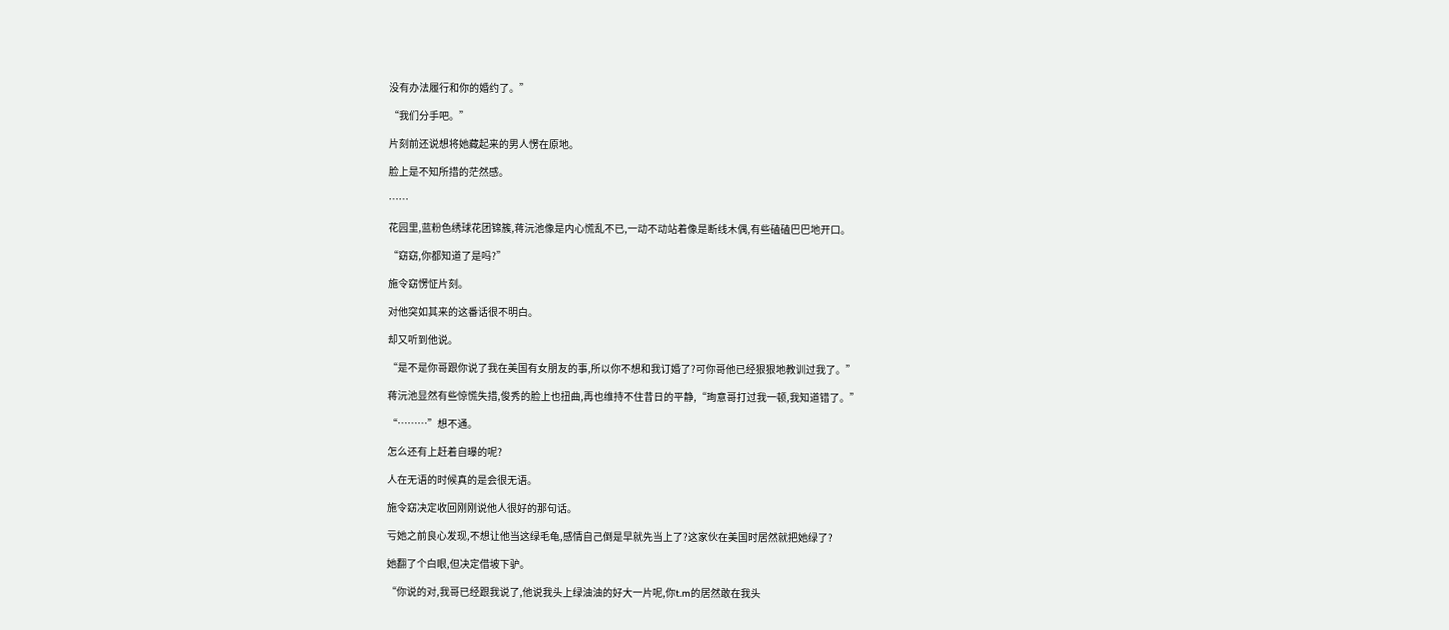没有办法履行和你的婚约了。”

“我们分手吧。”

片刻前还说想将她藏起来的男人愣在原地。

脸上是不知所措的茫然感。

……

花园里,蓝粉色绣球花团锦簇,蒋沅池像是内心慌乱不已,一动不动站着像是断线木偶,有些磕磕巴巴地开口。

“窈窈,你都知道了是吗?”

施令窈愣怔片刻。

对他突如其来的这番话很不明白。

却又听到他说。

“是不是你哥跟你说了我在美国有女朋友的事,所以你不想和我订婚了?可你哥他已经狠狠地教训过我了。”

蒋沅池显然有些惊慌失措,俊秀的脸上也扭曲,再也维持不住昔日的平静,“珣意哥打过我一顿,我知道错了。”

“………”想不通。

怎么还有上赶着自曝的呢?

人在无语的时候真的是会很无语。

施令窈决定收回刚刚说他人很好的那句话。

亏她之前良心发现,不想让他当这绿毛龟,感情自己倒是早就先当上了?这家伙在美国时居然就把她绿了?

她翻了个白眼,但决定借坡下驴。

“你说的对,我哥已经跟我说了,他说我头上绿油油的好大一片呢,你t.m的居然敢在我头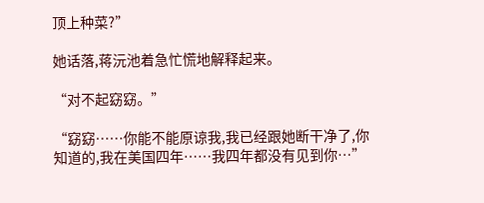顶上种菜?”

她话落,蒋沅池着急忙慌地解释起来。

“对不起窈窈。”

“窈窈……你能不能原谅我,我已经跟她断干净了,你知道的,我在美国四年……我四年都没有见到你…”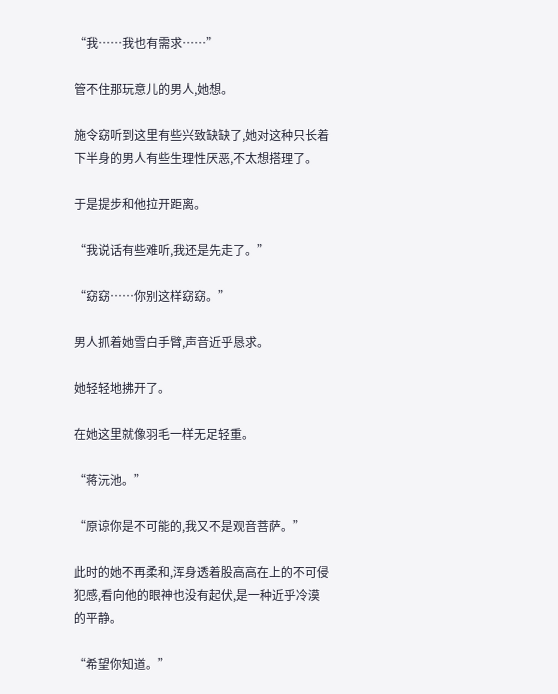“我……我也有需求……”

管不住那玩意儿的男人,她想。

施令窈听到这里有些兴致缺缺了,她对这种只长着下半身的男人有些生理性厌恶,不太想搭理了。

于是提步和他拉开距离。

“我说话有些难听,我还是先走了。”

“窈窈……你别这样窈窈。”

男人抓着她雪白手臂,声音近乎恳求。

她轻轻地拂开了。

在她这里就像羽毛一样无足轻重。

“蒋沅池。”

“原谅你是不可能的,我又不是观音菩萨。”

此时的她不再柔和,浑身透着股高高在上的不可侵犯感,看向他的眼神也没有起伏,是一种近乎冷漠的平静。

“希望你知道。”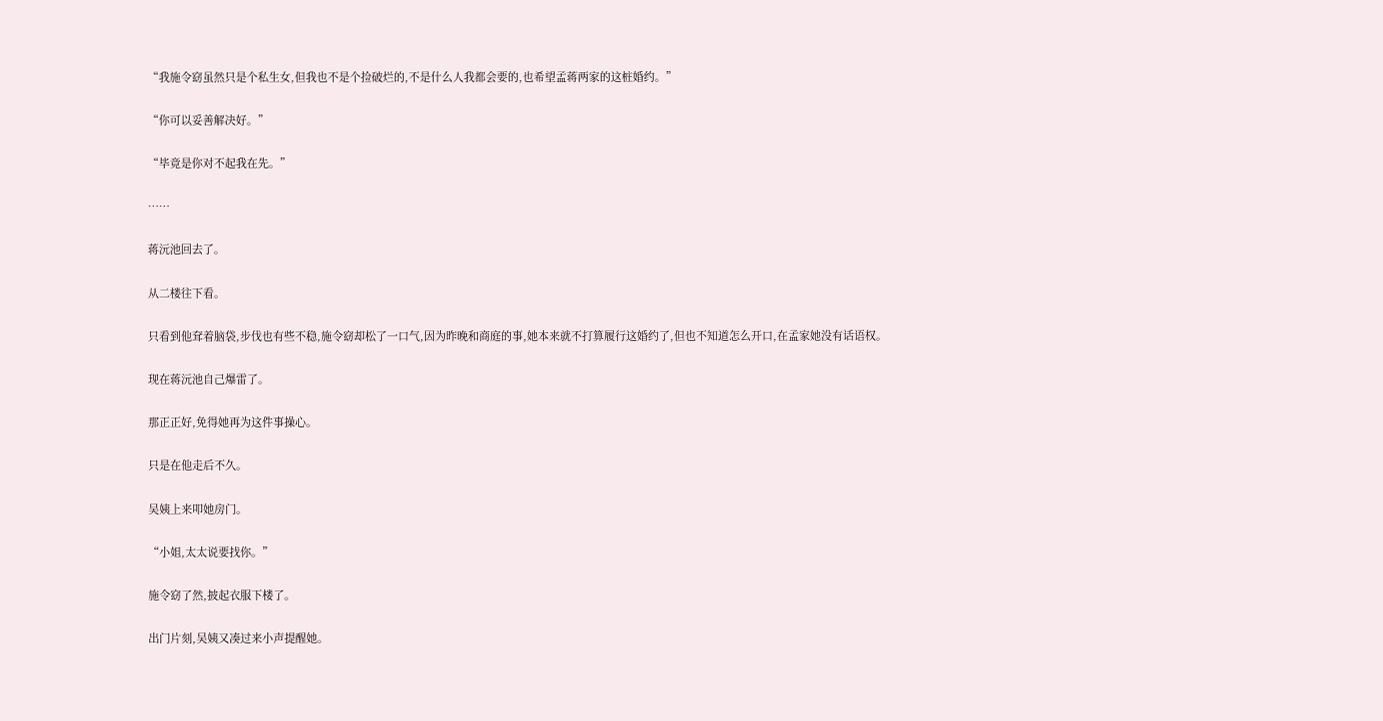“我施令窈虽然只是个私生女,但我也不是个捡破烂的,不是什么人我都会要的,也希望孟蒋两家的这桩婚约。”

“你可以妥善解决好。”

“毕竟是你对不起我在先。”

……

蒋沅池回去了。

从二楼往下看。

只看到他耷着脑袋,步伐也有些不稳,施令窈却松了一口气,因为昨晚和商庭的事,她本来就不打算履行这婚约了,但也不知道怎么开口,在孟家她没有话语权。

现在蒋沅池自己爆雷了。

那正正好,免得她再为这件事操心。

只是在他走后不久。

吴姨上来叩她房门。

“小姐,太太说要找你。”

施令窈了然,披起衣服下楼了。

出门片刻,吴姨又凑过来小声提醒她。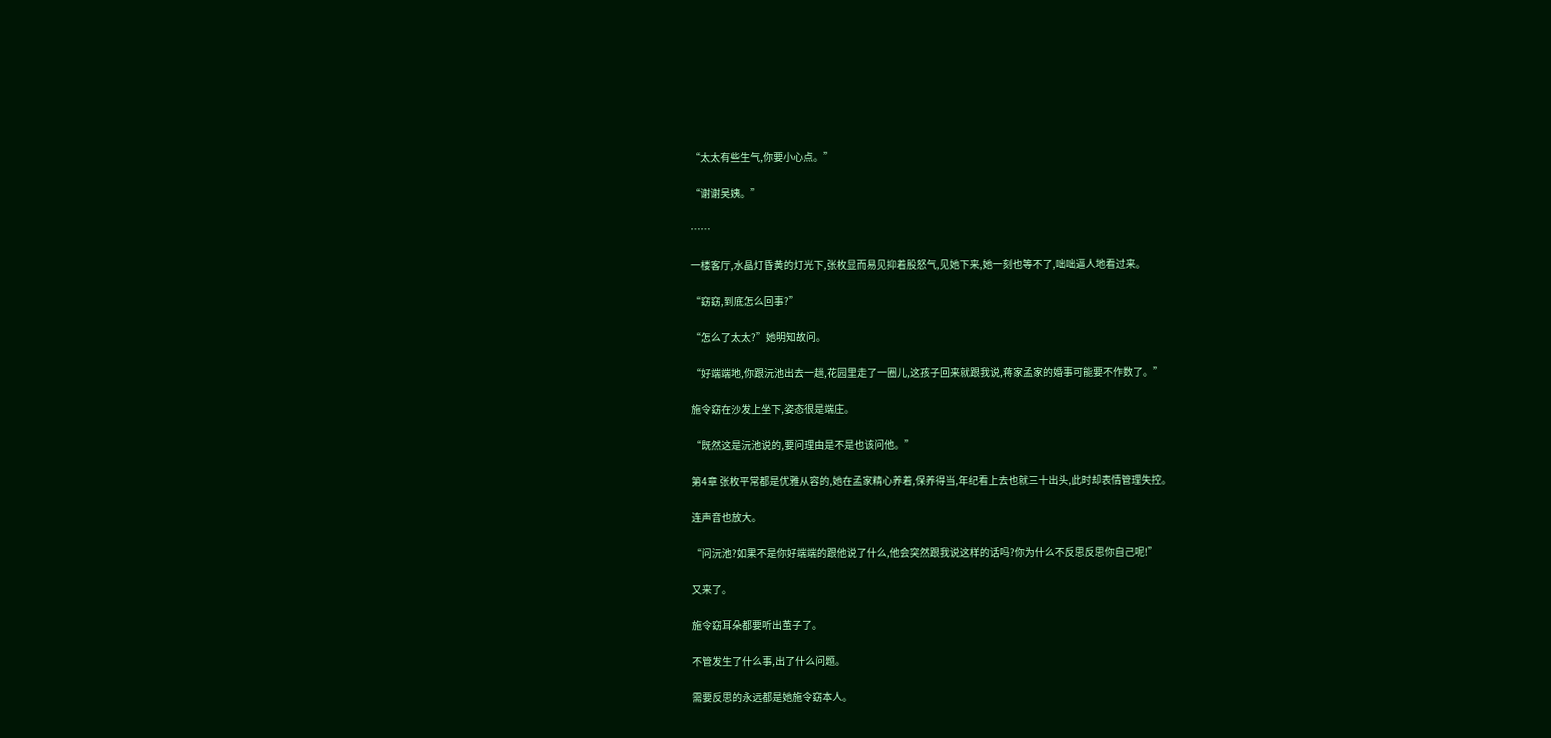“太太有些生气,你要小心点。”

“谢谢吴姨。”

……

一楼客厅,水晶灯昏黄的灯光下,张枚显而易见抑着股怒气,见她下来,她一刻也等不了,咄咄逼人地看过来。

“窈窈,到底怎么回事?”

“怎么了太太?”她明知故问。

“好端端地,你跟沅池出去一趟,花园里走了一圈儿,这孩子回来就跟我说,蒋家孟家的婚事可能要不作数了。”

施令窈在沙发上坐下,姿态很是端庄。

“既然这是沅池说的,要问理由是不是也该问他。”

第4章 张枚平常都是优雅从容的,她在孟家精心养着,保养得当,年纪看上去也就三十出头,此时却表情管理失控。

连声音也放大。

“问沅池?如果不是你好端端的跟他说了什么,他会突然跟我说这样的话吗?你为什么不反思反思你自己呢!”

又来了。

施令窈耳朵都要听出茧子了。

不管发生了什么事,出了什么问题。

需要反思的永远都是她施令窈本人。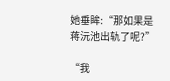她垂眸:“那如果是蒋沅池出轨了呢?”

“我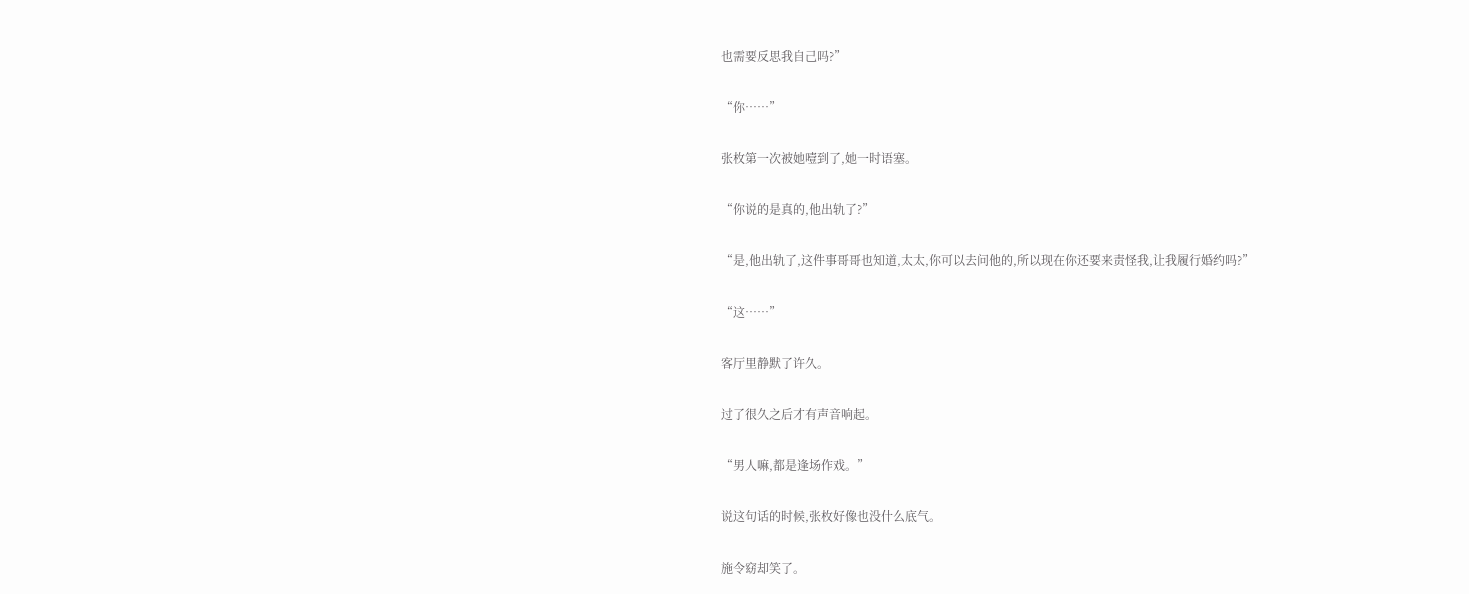也需要反思我自己吗?”

“你……”

张枚第一次被她噎到了,她一时语塞。

“你说的是真的,他出轨了?”

“是,他出轨了,这件事哥哥也知道,太太,你可以去问他的,所以现在你还要来责怪我,让我履行婚约吗?”

“这……”

客厅里静默了许久。

过了很久之后才有声音响起。

“男人嘛,都是逢场作戏。”

说这句话的时候,张枚好像也没什么底气。

施令窈却笑了。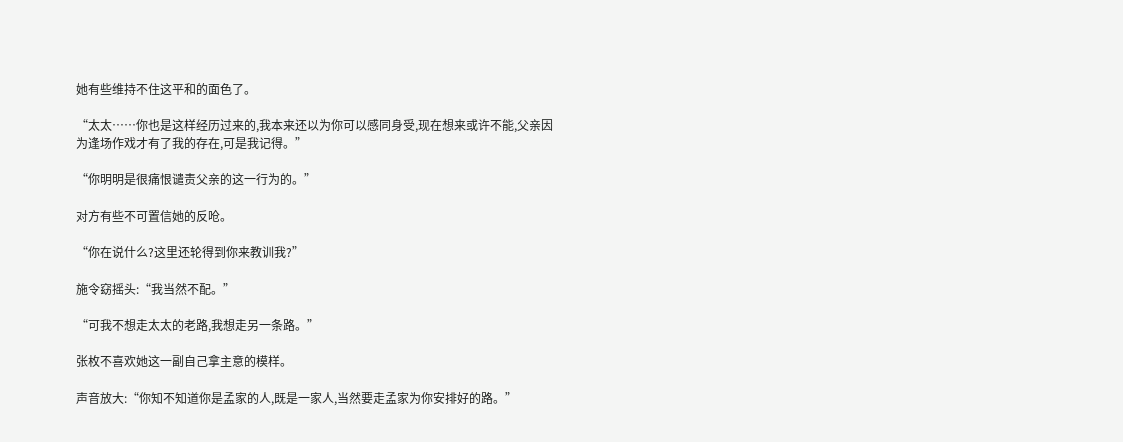她有些维持不住这平和的面色了。

“太太……你也是这样经历过来的,我本来还以为你可以感同身受,现在想来或许不能,父亲因为逢场作戏才有了我的存在,可是我记得。”

“你明明是很痛恨谴责父亲的这一行为的。”

对方有些不可置信她的反呛。

“你在说什么?这里还轮得到你来教训我?”

施令窈摇头:“我当然不配。”

“可我不想走太太的老路,我想走另一条路。”

张枚不喜欢她这一副自己拿主意的模样。

声音放大:“你知不知道你是孟家的人,既是一家人,当然要走孟家为你安排好的路。”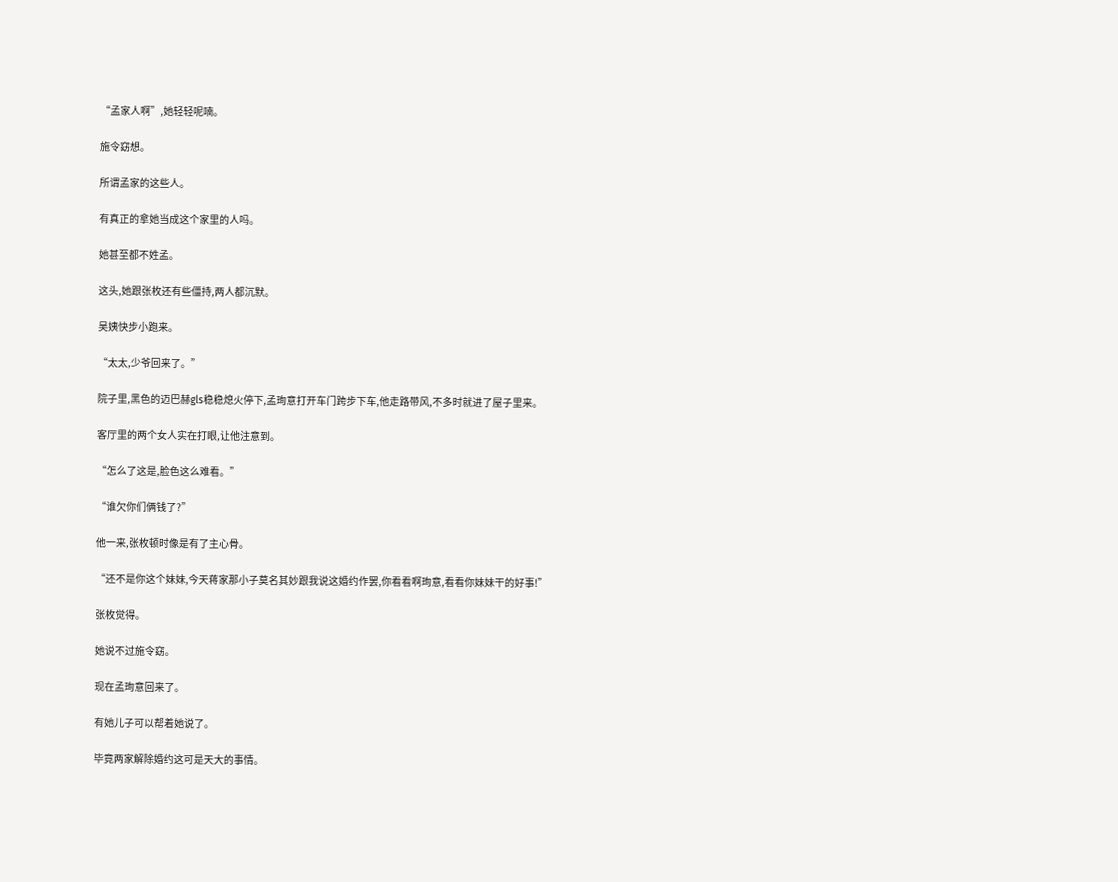“孟家人啊”,她轻轻呢喃。

施令窈想。

所谓孟家的这些人。

有真正的拿她当成这个家里的人吗。

她甚至都不姓孟。

这头,她跟张枚还有些僵持,两人都沉默。

吴姨快步小跑来。

“太太,少爷回来了。”

院子里,黑色的迈巴赫gls稳稳熄火停下,孟珣意打开车门跨步下车,他走路带风,不多时就进了屋子里来。

客厅里的两个女人实在打眼,让他注意到。

“怎么了这是,脸色这么难看。”

“谁欠你们俩钱了?”

他一来,张枚顿时像是有了主心骨。

“还不是你这个妹妹,今天蒋家那小子莫名其妙跟我说这婚约作罢,你看看啊珣意,看看你妹妹干的好事!”

张枚觉得。

她说不过施令窈。

现在孟珣意回来了。

有她儿子可以帮着她说了。

毕竟两家解除婚约这可是天大的事情。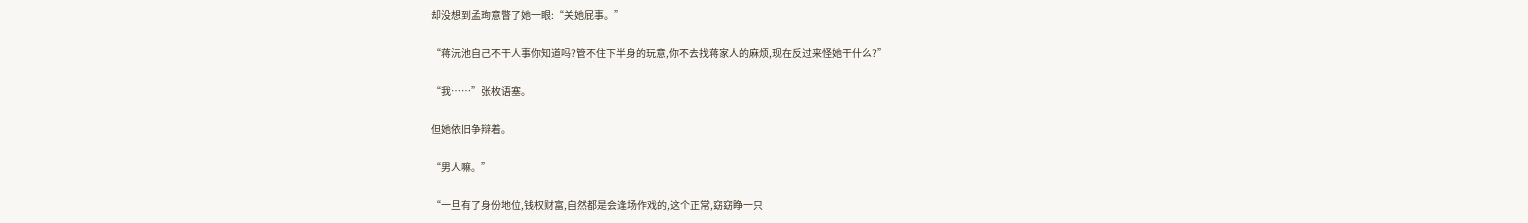却没想到孟珣意瞥了她一眼:“关她屁事。”

“蒋沅池自己不干人事你知道吗?管不住下半身的玩意,你不去找蒋家人的麻烦,现在反过来怪她干什么?”

“我……”张枚语塞。

但她依旧争辩着。

“男人嘛。”

“一旦有了身份地位,钱权财富,自然都是会逢场作戏的,这个正常,窈窈睁一只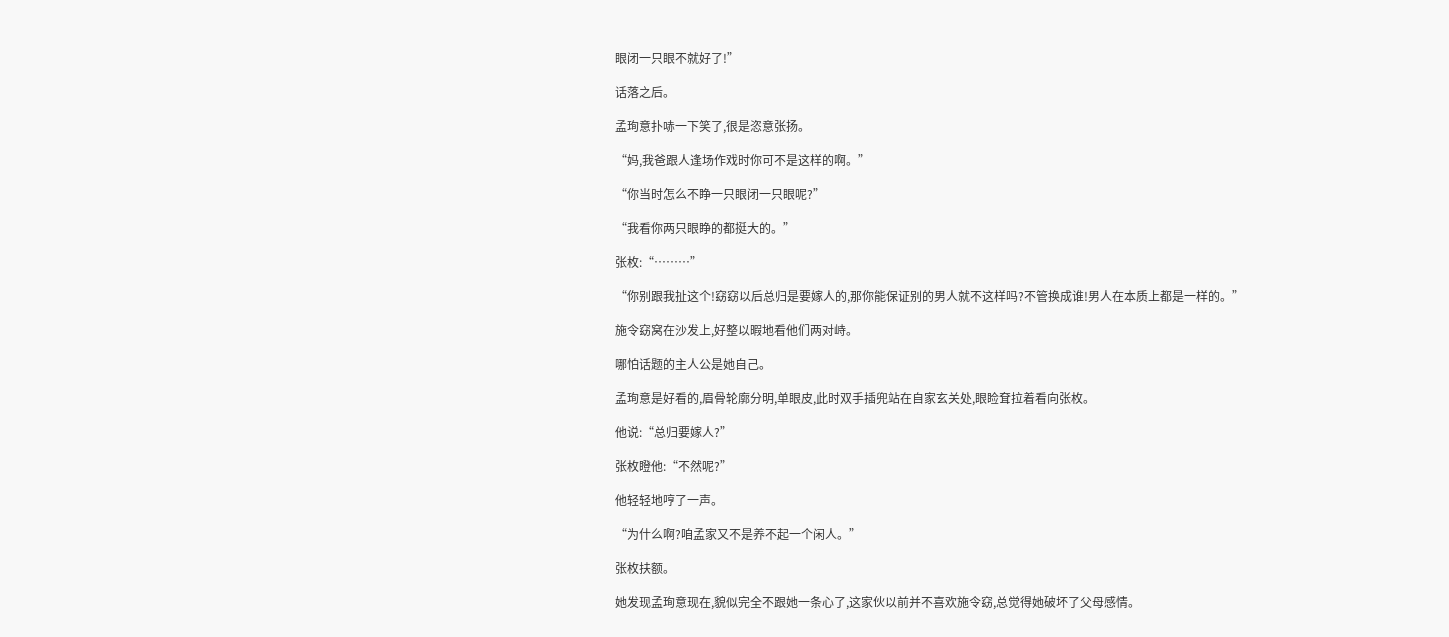眼闭一只眼不就好了!”

话落之后。

孟珣意扑哧一下笑了,很是恣意张扬。

“妈,我爸跟人逢场作戏时你可不是这样的啊。”

“你当时怎么不睁一只眼闭一只眼呢?”

“我看你两只眼睁的都挺大的。”

张枚:“………”

“你别跟我扯这个!窈窈以后总归是要嫁人的,那你能保证别的男人就不这样吗?不管换成谁!男人在本质上都是一样的。”

施令窈窝在沙发上,好整以暇地看他们两对峙。

哪怕话题的主人公是她自己。

孟珣意是好看的,眉骨轮廓分明,单眼皮,此时双手插兜站在自家玄关处,眼睑耷拉着看向张枚。

他说:“总归要嫁人?”

张枚瞪他:“不然呢?”

他轻轻地哼了一声。

“为什么啊?咱孟家又不是养不起一个闲人。”

张枚扶额。

她发现孟珣意现在,貌似完全不跟她一条心了,这家伙以前并不喜欢施令窈,总觉得她破坏了父母感情。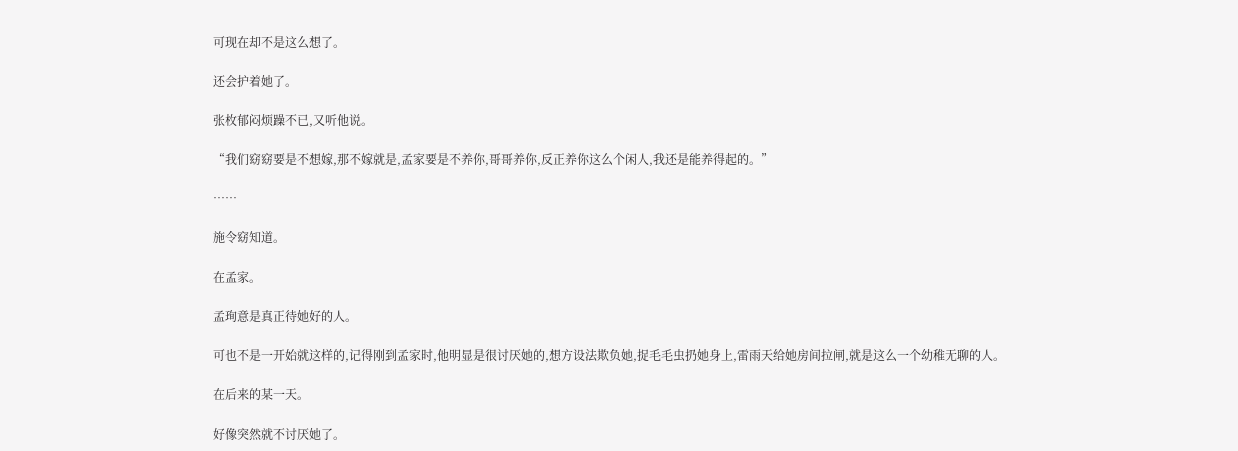可现在却不是这么想了。

还会护着她了。

张枚郁闷烦躁不已,又听他说。

“我们窈窈要是不想嫁,那不嫁就是,孟家要是不养你,哥哥养你,反正养你这么个闲人,我还是能养得起的。”

……

施令窈知道。

在孟家。

孟珣意是真正待她好的人。

可也不是一开始就这样的,记得刚到孟家时,他明显是很讨厌她的,想方设法欺负她,捉毛毛虫扔她身上,雷雨天给她房间拉闸,就是这么一个幼稚无聊的人。

在后来的某一天。

好像突然就不讨厌她了。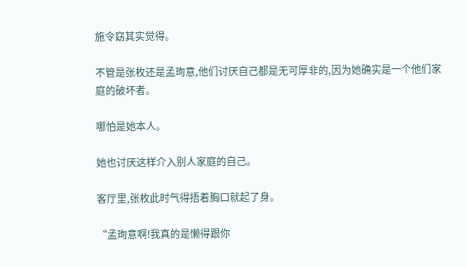施令窈其实觉得。

不管是张枚还是孟珣意,他们讨厌自己都是无可厚非的,因为她确实是一个他们家庭的破坏者。

哪怕是她本人。

她也讨厌这样介入别人家庭的自己。

客厅里,张枚此时气得捂着胸口就起了身。

“孟珣意啊!我真的是懒得跟你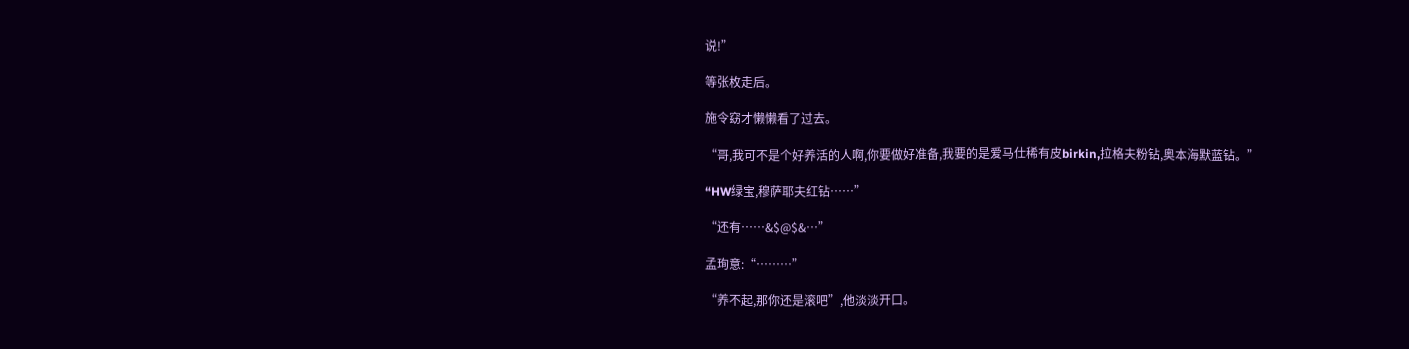说!”

等张枚走后。

施令窈才懒懒看了过去。

“哥,我可不是个好养活的人啊,你要做好准备,我要的是爱马仕稀有皮birkin,拉格夫粉钻,奥本海默蓝钻。”

“HW绿宝,穆萨耶夫红钻……”

“还有……&$@$&…”

孟珣意:“………”

“养不起,那你还是滚吧”,他淡淡开口。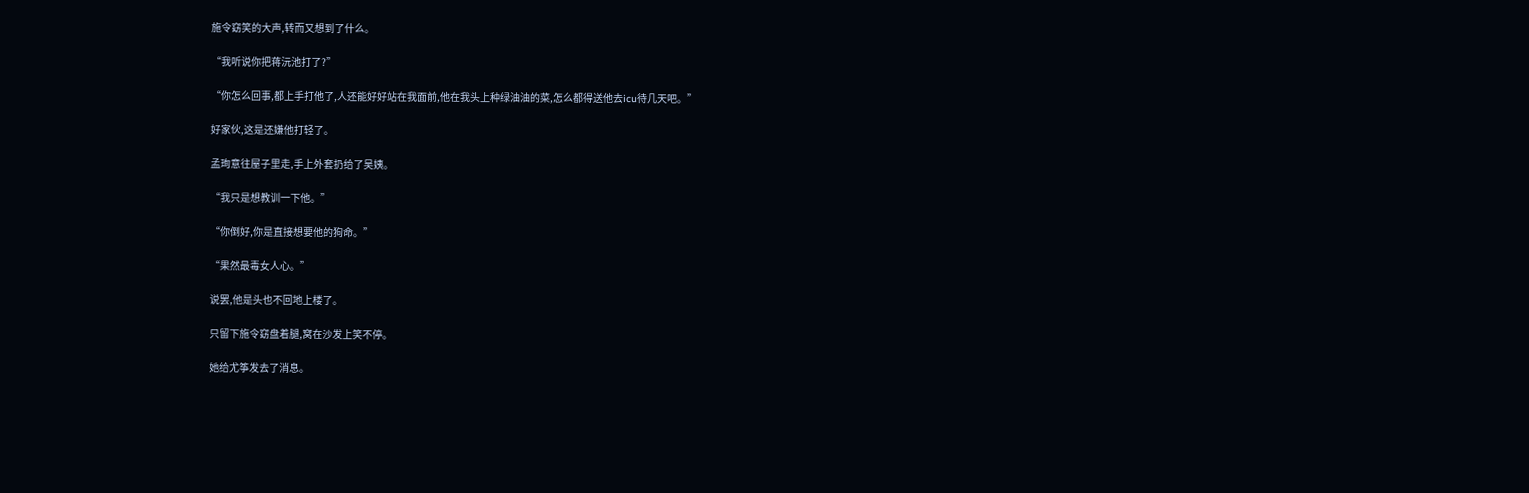施令窈笑的大声,转而又想到了什么。

“我听说你把蒋沅池打了?”

“你怎么回事,都上手打他了,人还能好好站在我面前,他在我头上种绿油油的菜,怎么都得送他去icu待几天吧。”

好家伙,这是还嫌他打轻了。

孟珣意往屋子里走,手上外套扔给了吴姨。

“我只是想教训一下他。”

“你倒好,你是直接想要他的狗命。”

“果然最毒女人心。”

说罢,他是头也不回地上楼了。

只留下施令窈盘着腿,窝在沙发上笑不停。

她给尤筝发去了消息。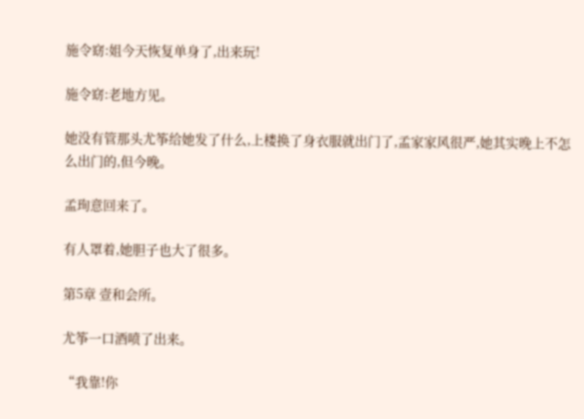施令窈:姐今天恢复单身了,出来玩!

施令窈:老地方见。

她没有管那头尤筝给她发了什么,上楼换了身衣服就出门了,孟家家风很严,她其实晚上不怎么出门的,但今晚。

孟珣意回来了。

有人罩着,她胆子也大了很多。

第5章 壹和会所。

尤筝一口酒喷了出来。

“我靠!你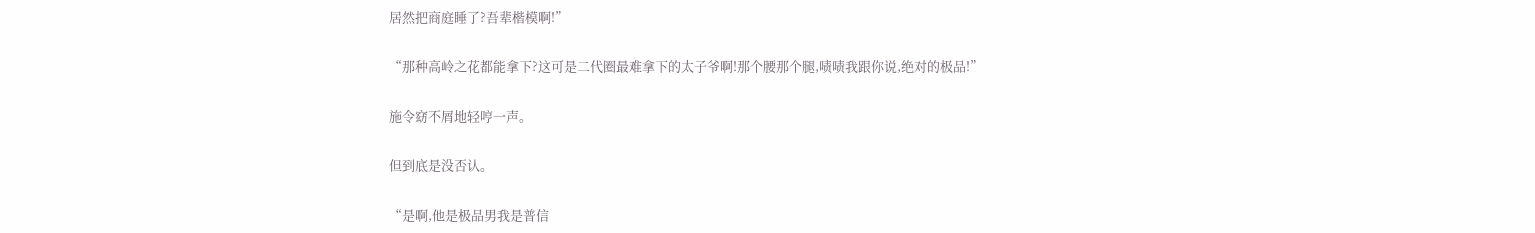居然把商庭睡了?吾辈楷模啊!”

“那种高岭之花都能拿下?这可是二代圈最难拿下的太子爷啊!那个腰那个腿,啧啧我跟你说,绝对的极品!”

施令窈不屑地轻哼一声。

但到底是没否认。

“是啊,他是极品男我是普信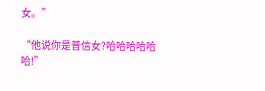女。”

“他说你是普信女?哈哈哈哈哈哈!”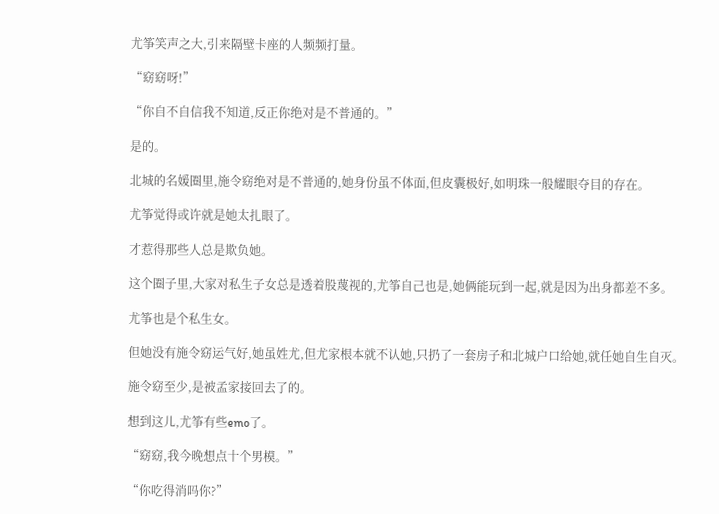尤筝笑声之大,引来隔壁卡座的人频频打量。

“窈窈呀!”

“你自不自信我不知道,反正你绝对是不普通的。”

是的。

北城的名媛圈里,施令窈绝对是不普通的,她身份虽不体面,但皮囊极好,如明珠一般耀眼夺目的存在。

尤筝觉得或许就是她太扎眼了。

才惹得那些人总是欺负她。

这个圈子里,大家对私生子女总是透着股蔑视的,尤筝自己也是,她俩能玩到一起,就是因为出身都差不多。

尤筝也是个私生女。

但她没有施令窈运气好,她虽姓尤,但尤家根本就不认她,只扔了一套房子和北城户口给她,就任她自生自灭。

施令窈至少,是被孟家接回去了的。

想到这儿,尤筝有些emo了。

“窈窈,我今晚想点十个男模。”

“你吃得消吗你?”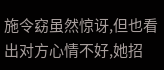施令窈虽然惊讶,但也看出对方心情不好,她招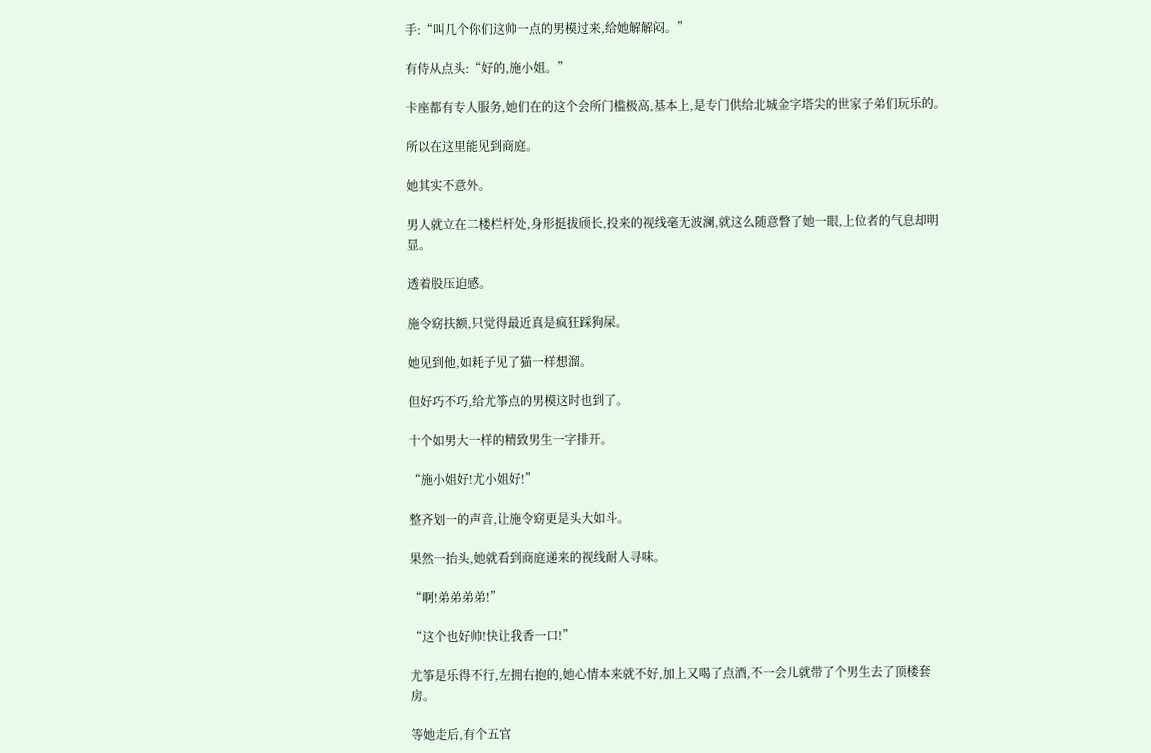手:“叫几个你们这帅一点的男模过来,给她解解闷。”

有侍从点头:“好的,施小姐。”

卡座都有专人服务,她们在的这个会所门槛极高,基本上,是专门供给北城金字塔尖的世家子弟们玩乐的。

所以在这里能见到商庭。

她其实不意外。

男人就立在二楼栏杆处,身形挺拔颀长,投来的视线毫无波澜,就这么随意瞥了她一眼,上位者的气息却明显。

透着股压迫感。

施令窈扶额,只觉得最近真是疯狂踩狗屎。

她见到他,如耗子见了猫一样想溜。

但好巧不巧,给尤筝点的男模这时也到了。

十个如男大一样的精致男生一字排开。

“施小姐好!尤小姐好!”

整齐划一的声音,让施令窈更是头大如斗。

果然一抬头,她就看到商庭递来的视线耐人寻味。

“啊!弟弟弟弟!”

“这个也好帅!快让我香一口!”

尤筝是乐得不行,左拥右抱的,她心情本来就不好,加上又喝了点酒,不一会儿就带了个男生去了顶楼套房。

等她走后,有个五官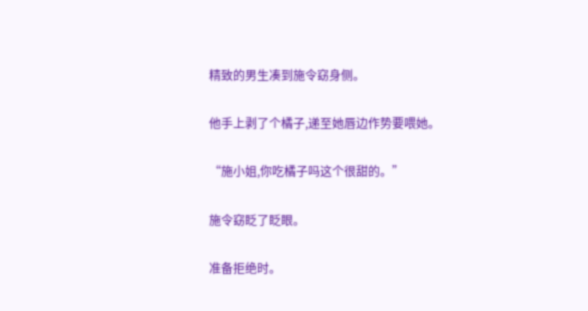精致的男生凑到施令窈身侧。

他手上剥了个橘子,递至她唇边作势要喂她。

“施小姐,你吃橘子吗这个很甜的。”

施令窈眨了眨眼。

准备拒绝时。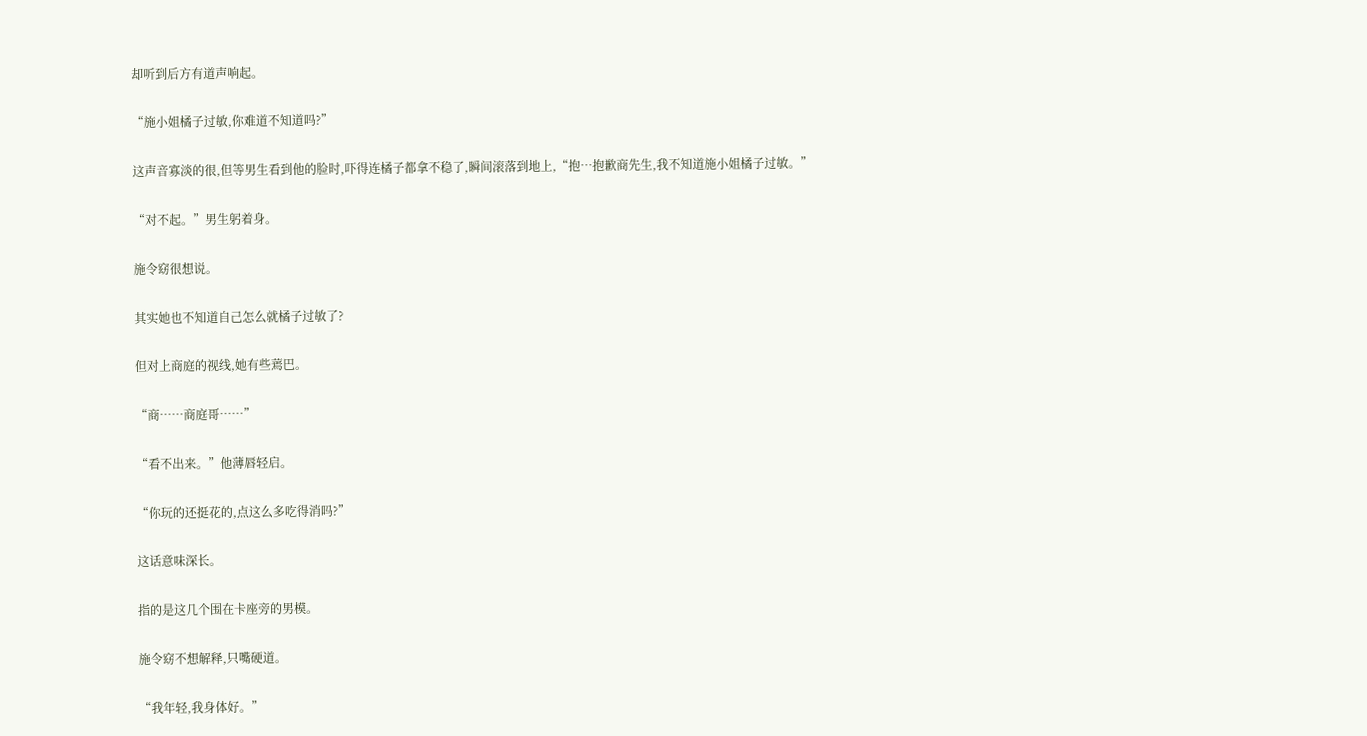却听到后方有道声响起。

“施小姐橘子过敏,你难道不知道吗?”

这声音寡淡的很,但等男生看到他的脸时,吓得连橘子都拿不稳了,瞬间滚落到地上,“抱…抱歉商先生,我不知道施小姐橘子过敏。”

“对不起。”男生躬着身。

施令窈很想说。

其实她也不知道自己怎么就橘子过敏了?

但对上商庭的视线,她有些蔫巴。

“商……商庭哥……”

“看不出来。”他薄唇轻启。

“你玩的还挺花的,点这么多吃得消吗?”

这话意味深长。

指的是这几个围在卡座旁的男模。

施令窈不想解释,只嘴硬道。

“我年轻,我身体好。”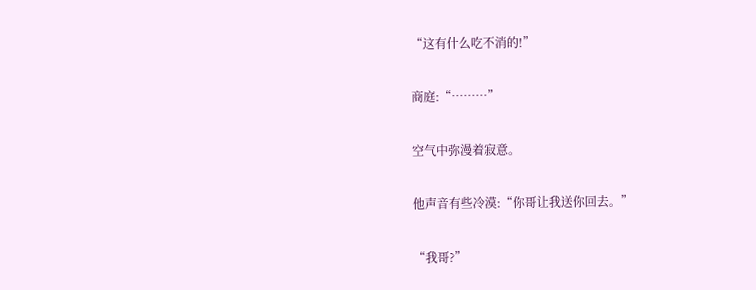“这有什么吃不消的!”

商庭:“………”

空气中弥漫着寂意。

他声音有些冷漠:“你哥让我送你回去。”

“我哥?”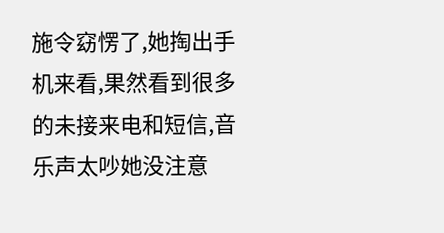施令窈愣了,她掏出手机来看,果然看到很多的未接来电和短信,音乐声太吵她没注意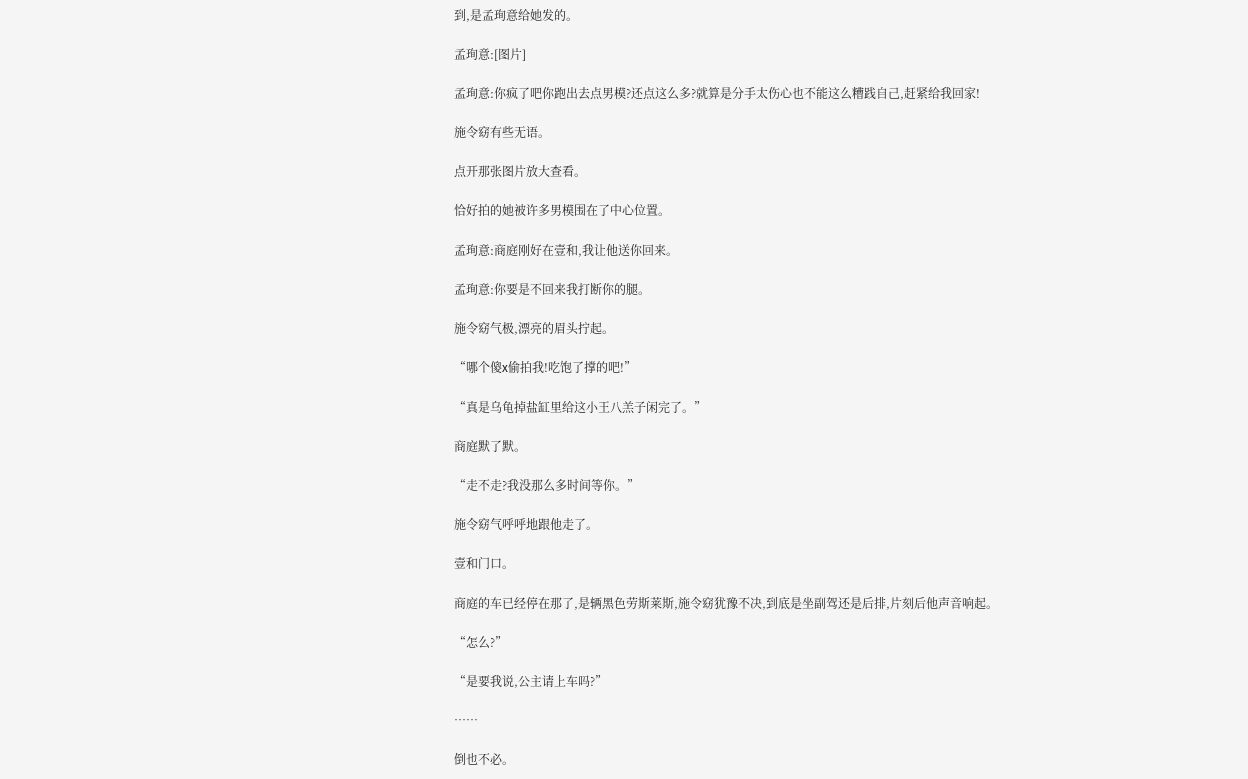到,是孟珣意给她发的。

孟珣意:[图片]

孟珣意:你疯了吧你跑出去点男模?还点这么多?就算是分手太伤心也不能这么糟践自己,赶紧给我回家!

施令窈有些无语。

点开那张图片放大查看。

恰好拍的她被许多男模围在了中心位置。

孟珣意:商庭刚好在壹和,我让他送你回来。

孟珣意:你要是不回来我打断你的腿。

施令窈气极,漂亮的眉头拧起。

“哪个傻x偷拍我!吃饱了撑的吧!”

“真是乌龟掉盐缸里给这小王八羔子闲完了。”

商庭默了默。

“走不走?我没那么多时间等你。”

施令窈气呼呼地跟他走了。

壹和门口。

商庭的车已经停在那了,是辆黑色劳斯莱斯,施令窈犹豫不决,到底是坐副驾还是后排,片刻后他声音响起。

“怎么?”

“是要我说,公主请上车吗?”

……

倒也不必。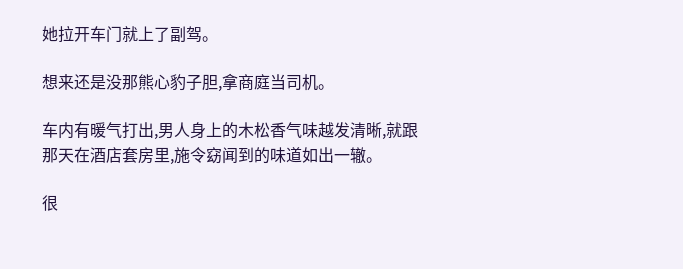她拉开车门就上了副驾。

想来还是没那熊心豹子胆,拿商庭当司机。

车内有暖气打出,男人身上的木松香气味越发清晰,就跟那天在酒店套房里,施令窈闻到的味道如出一辙。

很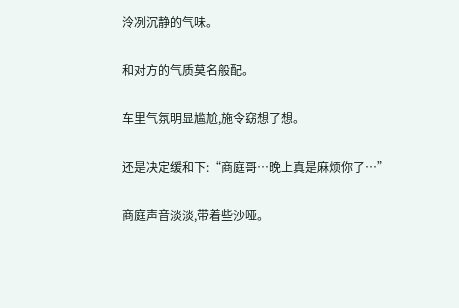泠冽沉静的气味。

和对方的气质莫名般配。

车里气氛明显尴尬,施令窈想了想。

还是决定缓和下:“商庭哥…晚上真是麻烦你了…”

商庭声音淡淡,带着些沙哑。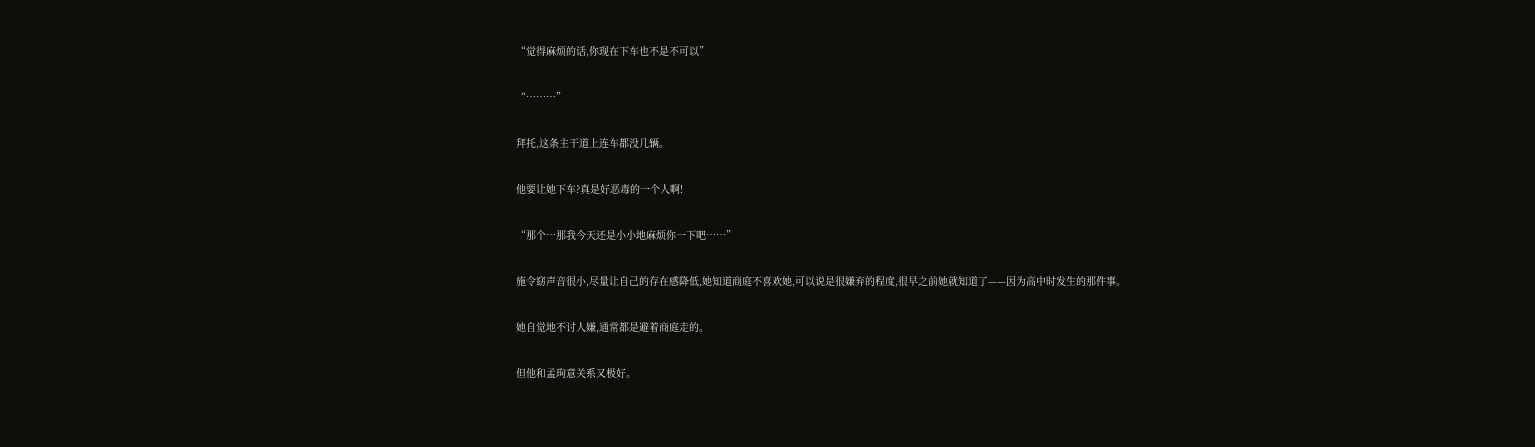“觉得麻烦的话,你现在下车也不是不可以”

“………”

拜托,这条主干道上连车都没几辆。

他要让她下车?真是好恶毒的一个人啊!

“那个…那我今天还是小小地麻烦你一下吧……”

施令窈声音很小,尽量让自己的存在感降低,她知道商庭不喜欢她,可以说是很嫌弃的程度,很早之前她就知道了——因为高中时发生的那件事。

她自觉地不讨人嫌,通常都是避着商庭走的。

但他和孟珣意关系又极好。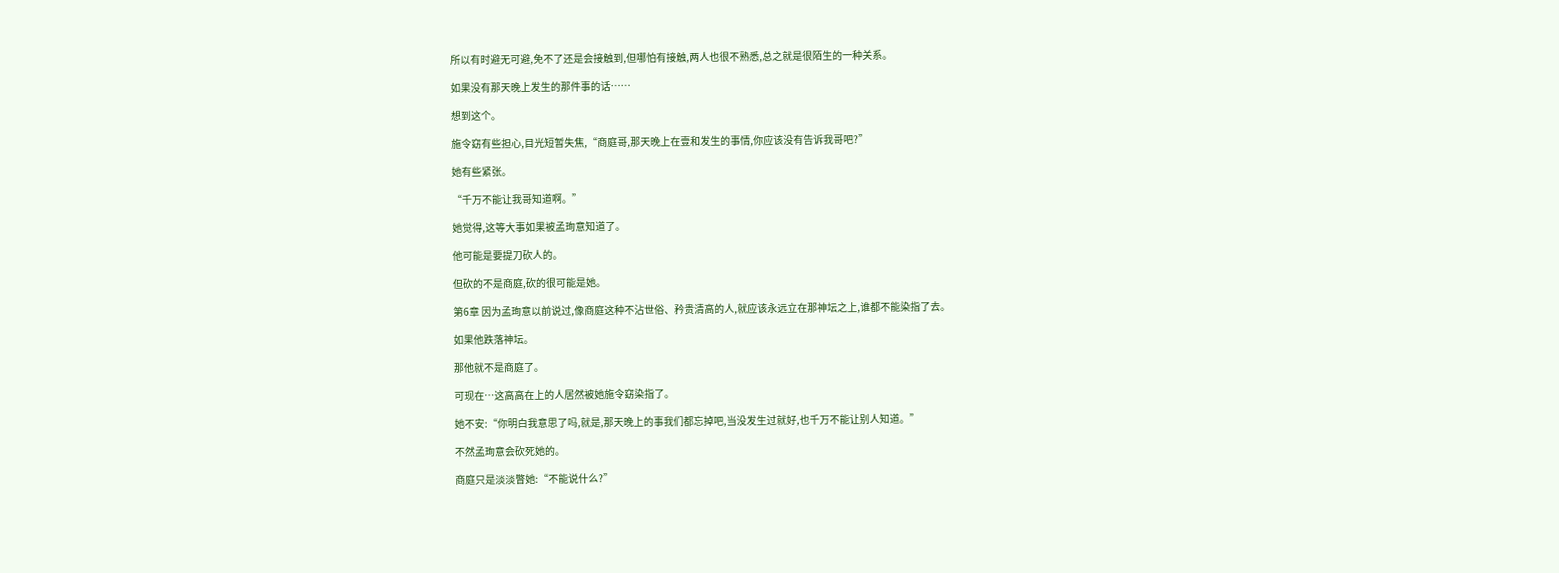所以有时避无可避,免不了还是会接触到,但哪怕有接触,两人也很不熟悉,总之就是很陌生的一种关系。

如果没有那天晚上发生的那件事的话……

想到这个。

施令窈有些担心,目光短暂失焦,“商庭哥,那天晚上在壹和发生的事情,你应该没有告诉我哥吧?”

她有些紧张。

“千万不能让我哥知道啊。”

她觉得,这等大事如果被孟珣意知道了。

他可能是要提刀砍人的。

但砍的不是商庭,砍的很可能是她。

第6章 因为孟珣意以前说过,像商庭这种不沾世俗、矜贵清高的人,就应该永远立在那神坛之上,谁都不能染指了去。

如果他跌落神坛。

那他就不是商庭了。

可现在…这高高在上的人居然被她施令窈染指了。

她不安:“你明白我意思了吗,就是,那天晚上的事我们都忘掉吧,当没发生过就好,也千万不能让别人知道。”

不然孟珣意会砍死她的。

商庭只是淡淡瞥她:“不能说什么?”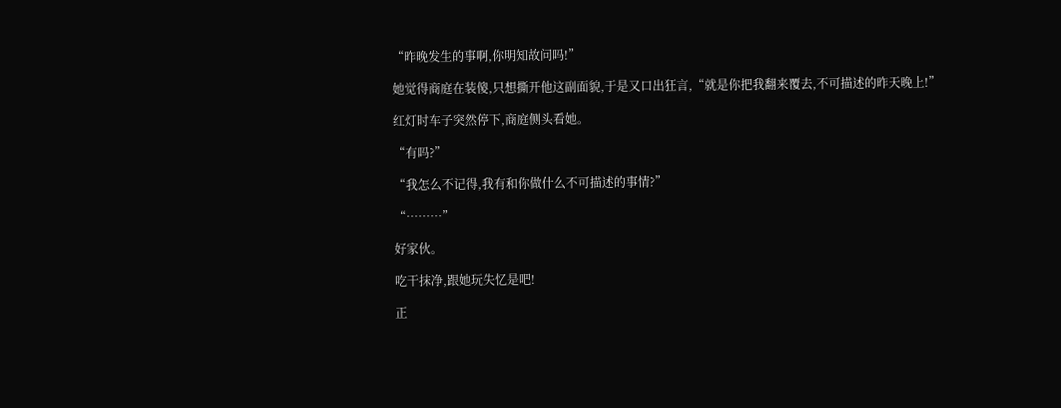“昨晚发生的事啊,你明知故问吗!”

她觉得商庭在装傻,只想撕开他这副面貌,于是又口出狂言,“就是你把我翻来覆去,不可描述的昨天晚上!”

红灯时车子突然停下,商庭侧头看她。

“有吗?”

“我怎么不记得,我有和你做什么不可描述的事情?”

“………”

好家伙。

吃干抹净,跟她玩失忆是吧!

正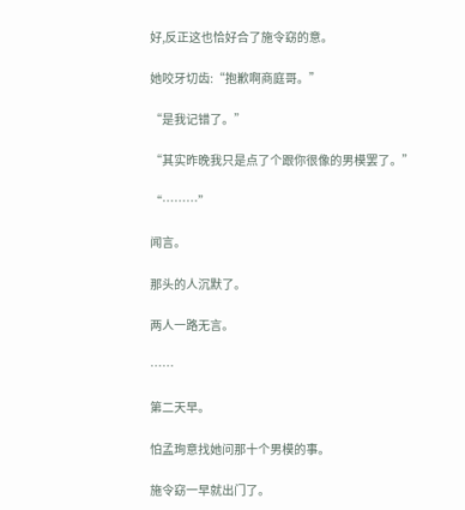好,反正这也恰好合了施令窈的意。

她咬牙切齿:“抱歉啊商庭哥。”

“是我记错了。”

“其实昨晚我只是点了个跟你很像的男模罢了。”

“………”

闻言。

那头的人沉默了。

两人一路无言。

……

第二天早。

怕孟珣意找她问那十个男模的事。

施令窈一早就出门了。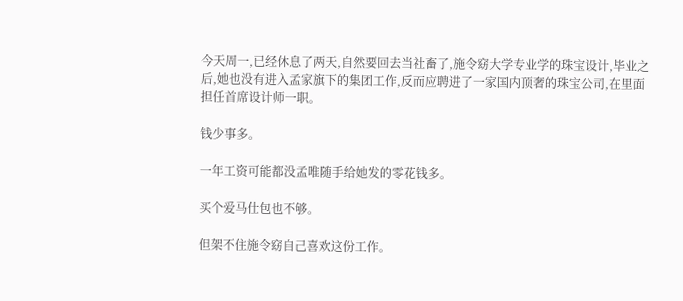今天周一,已经休息了两天,自然要回去当社畜了,施令窈大学专业学的珠宝设计,毕业之后,她也没有进入孟家旗下的集团工作,反而应聘进了一家国内顶奢的珠宝公司,在里面担任首席设计师一职。

钱少事多。

一年工资可能都没孟唯随手给她发的零花钱多。

买个爱马仕包也不够。

但架不住施令窈自己喜欢这份工作。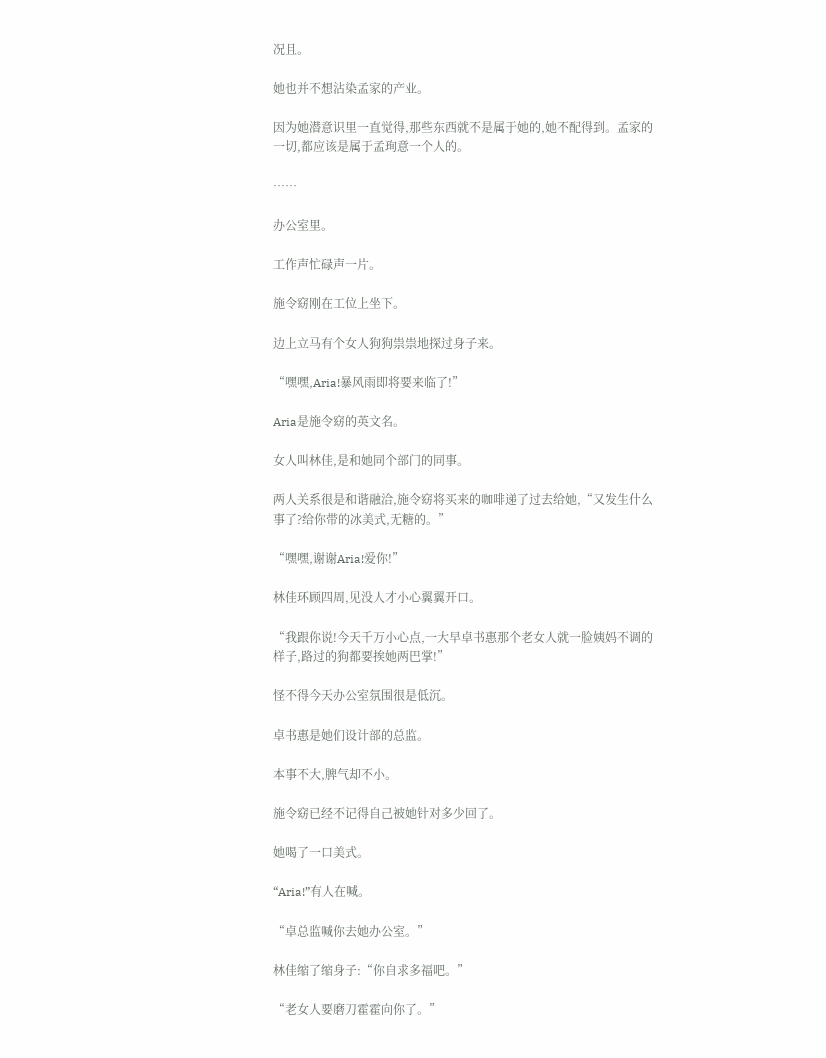况且。

她也并不想沾染孟家的产业。

因为她潜意识里一直觉得,那些东西就不是属于她的,她不配得到。孟家的一切,都应该是属于孟珣意一个人的。

……

办公室里。

工作声忙碌声一片。

施令窈刚在工位上坐下。

边上立马有个女人狗狗祟祟地探过身子来。

“嘿嘿,Aria!暴风雨即将要来临了!”

Aria是施令窈的英文名。

女人叫林佳,是和她同个部门的同事。

两人关系很是和谐融洽,施令窈将买来的咖啡递了过去给她,“又发生什么事了?给你带的冰美式,无糖的。”

“嘿嘿,谢谢Aria!爱你!”

林佳环顾四周,见没人才小心翼翼开口。

“我跟你说!今天千万小心点,一大早卓书惠那个老女人就一脸姨妈不调的样子,路过的狗都要挨她两巴掌!”

怪不得今天办公室氛围很是低沉。

卓书惠是她们设计部的总监。

本事不大,脾气却不小。

施令窈已经不记得自己被她针对多少回了。

她喝了一口美式。

“Aria!”有人在喊。

“卓总监喊你去她办公室。”

林佳缩了缩身子:“你自求多福吧。”

“老女人要磨刀霍霍向你了。”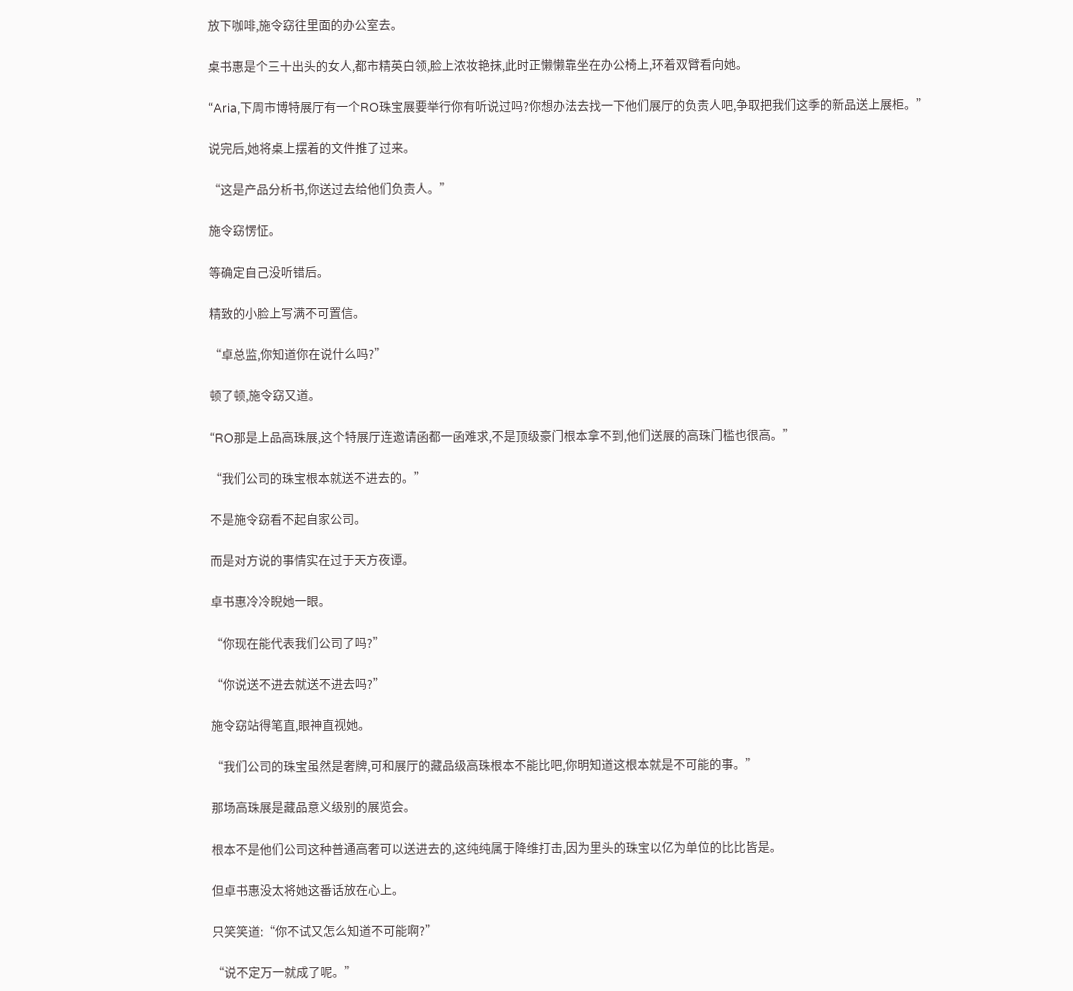放下咖啡,施令窈往里面的办公室去。

桌书惠是个三十出头的女人,都市精英白领,脸上浓妆艳抹,此时正懒懒靠坐在办公椅上,环着双臂看向她。

“Aria,下周市博特展厅有一个RO珠宝展要举行你有听说过吗?你想办法去找一下他们展厅的负责人吧,争取把我们这季的新品送上展柜。”

说完后,她将桌上摆着的文件推了过来。

“这是产品分析书,你送过去给他们负责人。”

施令窈愣怔。

等确定自己没听错后。

精致的小脸上写满不可置信。

“卓总监,你知道你在说什么吗?”

顿了顿,施令窈又道。

“RO那是上品高珠展,这个特展厅连邀请函都一函难求,不是顶级豪门根本拿不到,他们送展的高珠门槛也很高。”

“我们公司的珠宝根本就送不进去的。”

不是施令窈看不起自家公司。

而是对方说的事情实在过于天方夜谭。

卓书惠冷冷睨她一眼。

“你现在能代表我们公司了吗?”

“你说送不进去就送不进去吗?”

施令窈站得笔直,眼神直视她。

“我们公司的珠宝虽然是奢牌,可和展厅的藏品级高珠根本不能比吧,你明知道这根本就是不可能的事。”

那场高珠展是藏品意义级别的展览会。

根本不是他们公司这种普通高奢可以送进去的,这纯纯属于降维打击,因为里头的珠宝以亿为单位的比比皆是。

但卓书惠没太将她这番话放在心上。

只笑笑道:“你不试又怎么知道不可能啊?”

“说不定万一就成了呢。”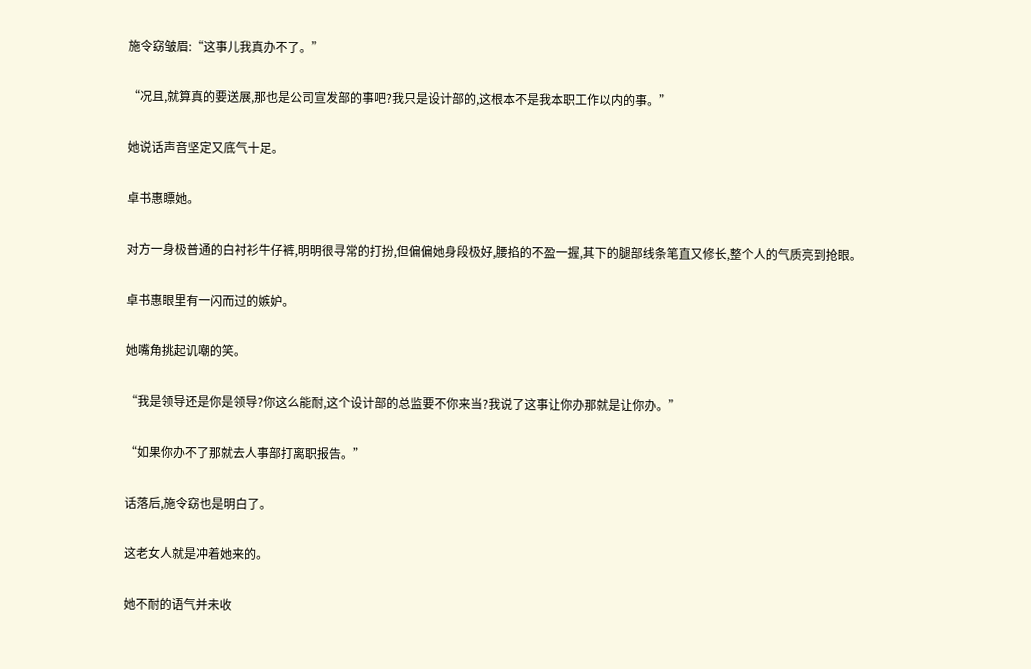施令窈皱眉:“这事儿我真办不了。”

“况且,就算真的要送展,那也是公司宣发部的事吧?我只是设计部的,这根本不是我本职工作以内的事。”

她说话声音坚定又底气十足。

卓书惠瞟她。

对方一身极普通的白衬衫牛仔裤,明明很寻常的打扮,但偏偏她身段极好,腰掐的不盈一握,其下的腿部线条笔直又修长,整个人的气质亮到抢眼。

卓书惠眼里有一闪而过的嫉妒。

她嘴角挑起讥嘲的笑。

“我是领导还是你是领导?你这么能耐,这个设计部的总监要不你来当?我说了这事让你办那就是让你办。”

“如果你办不了那就去人事部打离职报告。”

话落后,施令窈也是明白了。

这老女人就是冲着她来的。

她不耐的语气并未收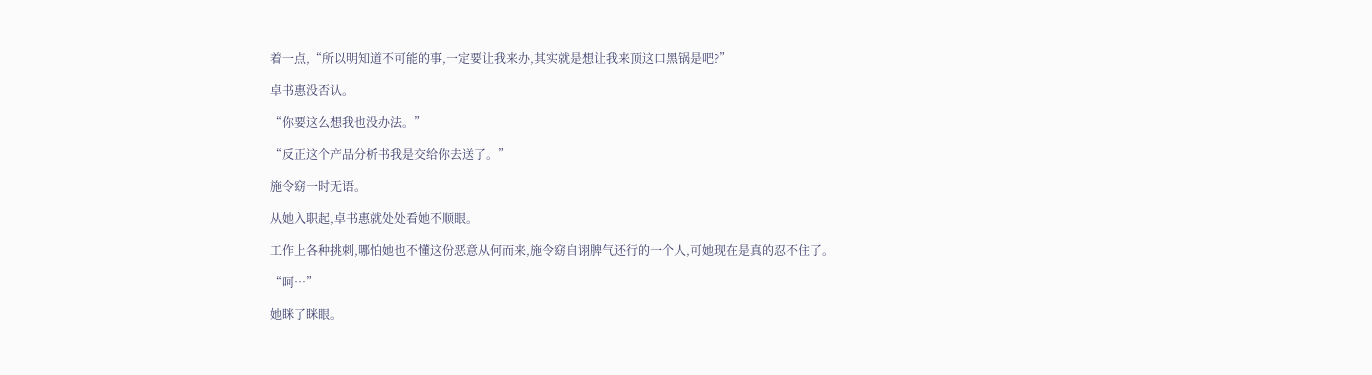着一点,“所以明知道不可能的事,一定要让我来办,其实就是想让我来顶这口黑锅是吧?”

卓书惠没否认。

“你要这么想我也没办法。”

“反正这个产品分析书我是交给你去送了。”

施令窈一时无语。

从她入职起,卓书惠就处处看她不顺眼。

工作上各种挑刺,哪怕她也不懂这份恶意从何而来,施令窈自诩脾气还行的一个人,可她现在是真的忍不住了。

“呵…”

她眯了眯眼。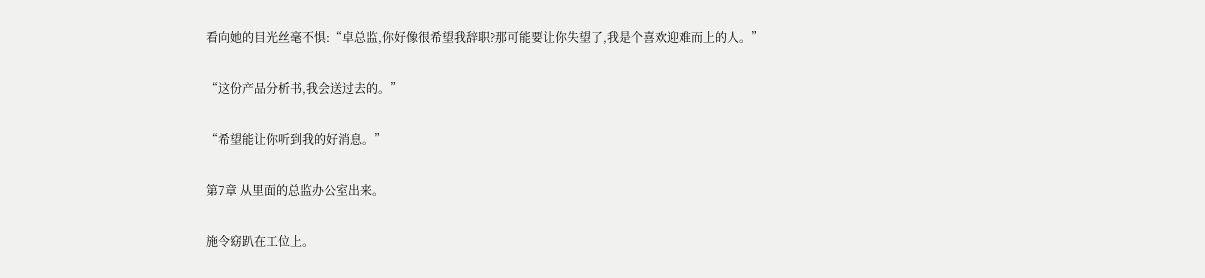看向她的目光丝毫不惧:“卓总监,你好像很希望我辞职?那可能要让你失望了,我是个喜欢迎难而上的人。”

“这份产品分析书,我会送过去的。”

“希望能让你听到我的好消息。”

第7章 从里面的总监办公室出来。

施令窈趴在工位上。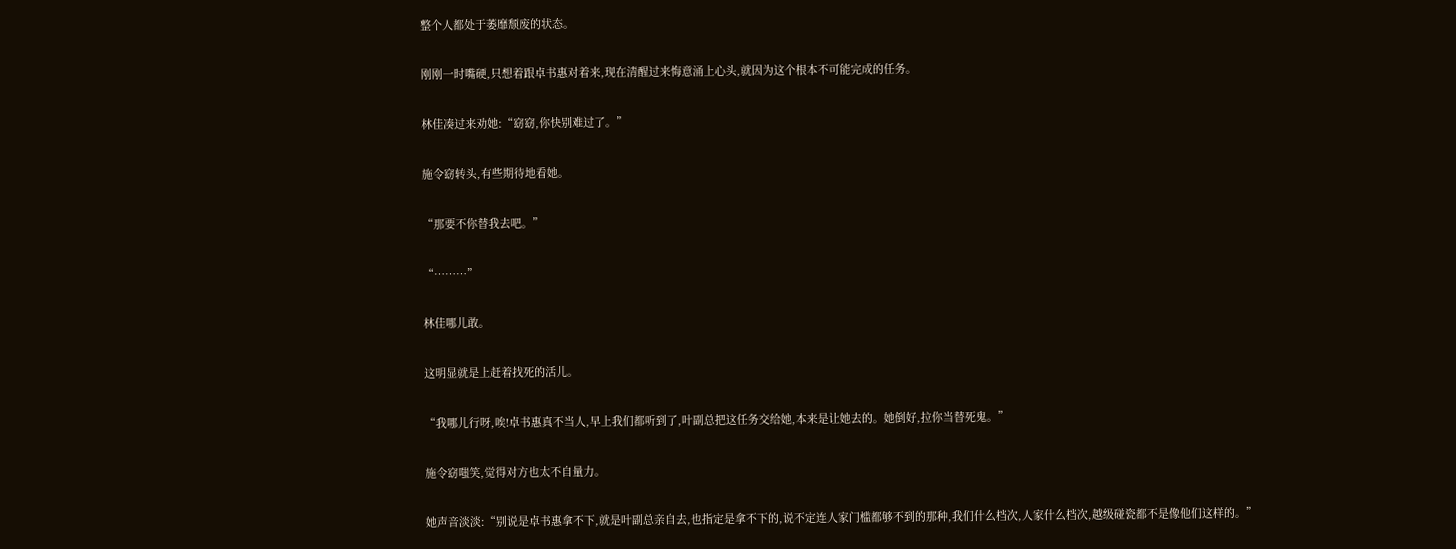整个人都处于萎靡颓废的状态。

刚刚一时嘴硬,只想着跟卓书惠对着来,现在清醒过来悔意涌上心头,就因为这个根本不可能完成的任务。

林佳凑过来劝她:“窈窈,你快别难过了。”

施令窈转头,有些期待地看她。

“那要不你替我去吧。”

“………”

林佳哪儿敢。

这明显就是上赶着找死的活儿。

“我哪儿行呀,唉!卓书惠真不当人,早上我们都听到了,叶副总把这任务交给她,本来是让她去的。她倒好,拉你当替死鬼。”

施令窈嗤笑,觉得对方也太不自量力。

她声音淡淡:“别说是卓书惠拿不下,就是叶副总亲自去,也指定是拿不下的,说不定连人家门槛都够不到的那种,我们什么档次,人家什么档次,越级碰瓷都不是像他们这样的。”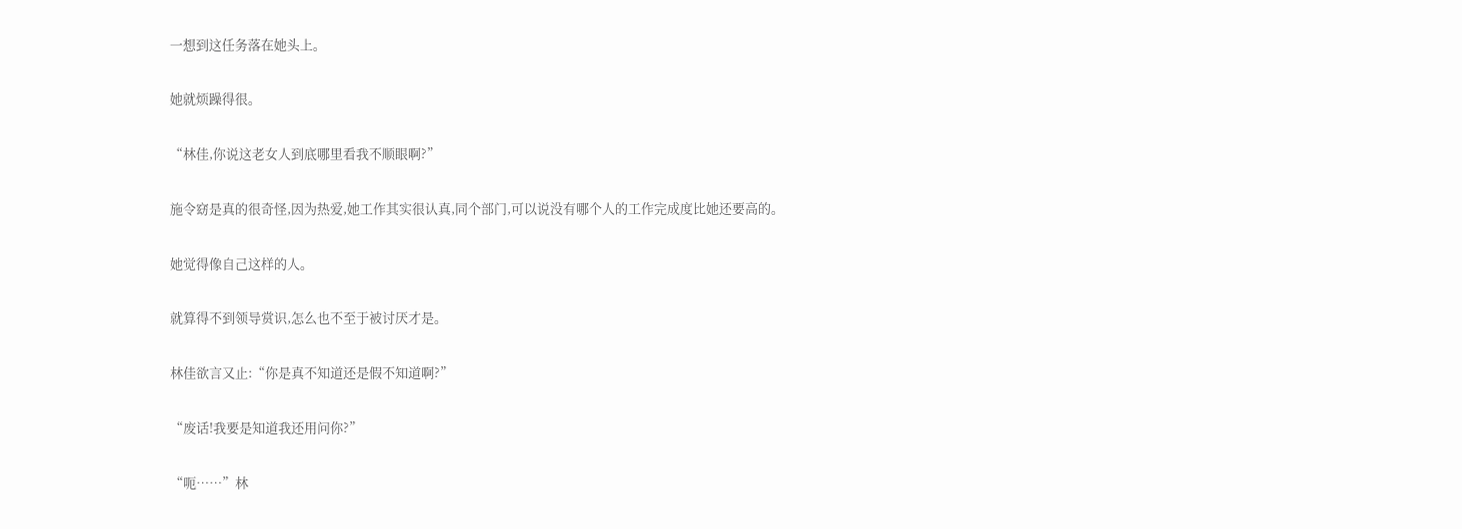一想到这任务落在她头上。

她就烦躁得很。

“林佳,你说这老女人到底哪里看我不顺眼啊?”

施令窈是真的很奇怪,因为热爱,她工作其实很认真,同个部门,可以说没有哪个人的工作完成度比她还要高的。

她觉得像自己这样的人。

就算得不到领导赏识,怎么也不至于被讨厌才是。

林佳欲言又止:“你是真不知道还是假不知道啊?”

“废话!我要是知道我还用问你?”

“呃……”林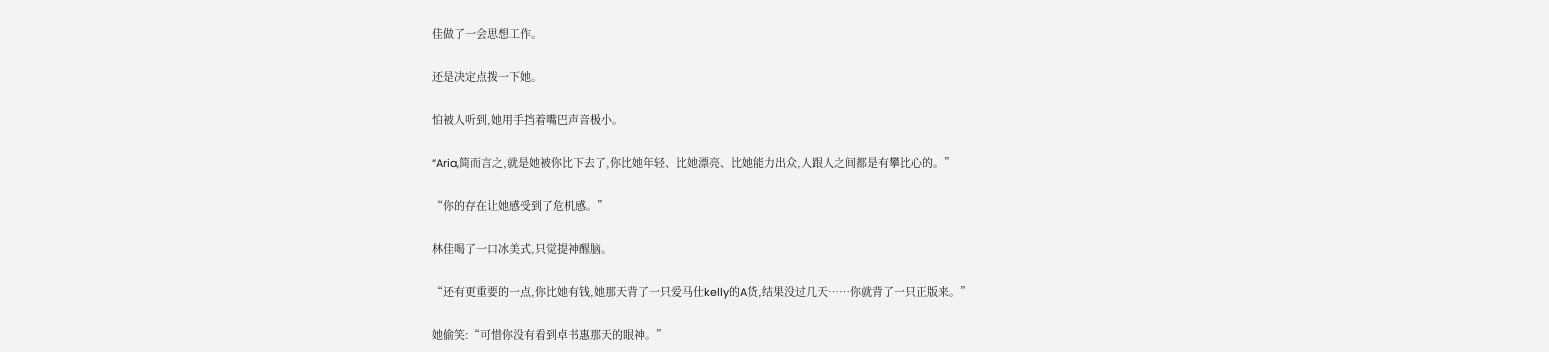佳做了一会思想工作。

还是决定点拨一下她。

怕被人听到,她用手挡着嘴巴声音极小。

“Aria,简而言之,就是她被你比下去了,你比她年轻、比她漂亮、比她能力出众,人跟人之间都是有攀比心的。”

“你的存在让她感受到了危机感。”

林佳喝了一口冰美式,只觉提神醒脑。

“还有更重要的一点,你比她有钱,她那天背了一只爱马仕kelly的A货,结果没过几天……你就背了一只正版来。”

她偷笑:“可惜你没有看到卓书惠那天的眼神。”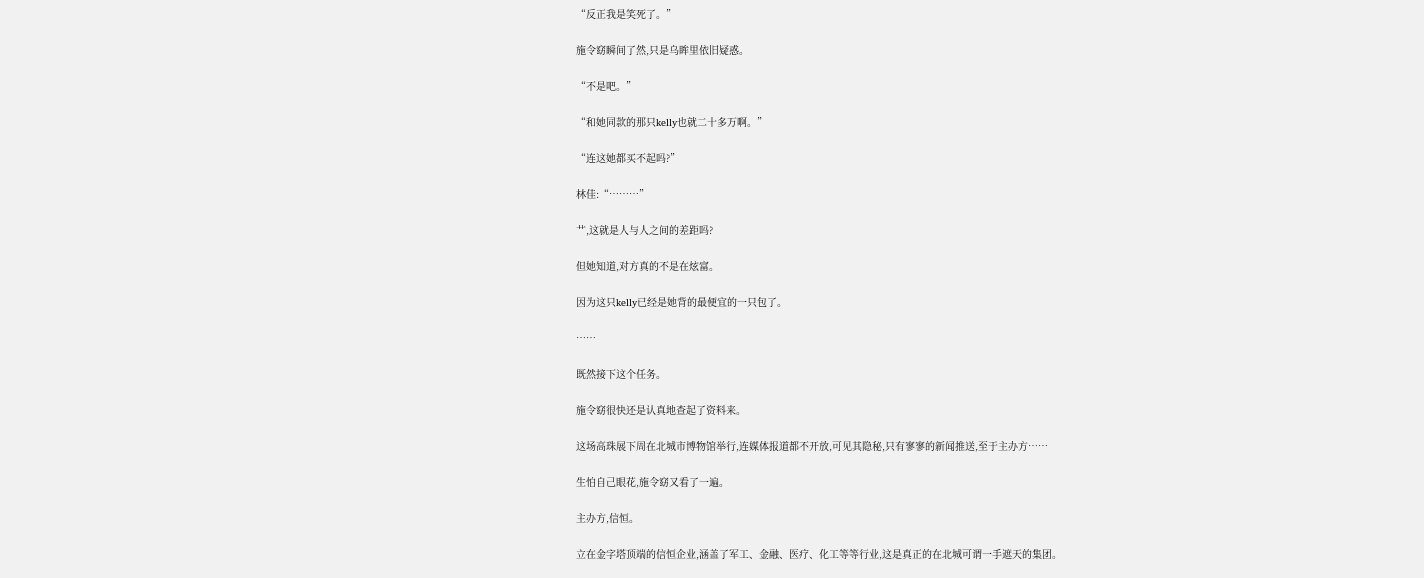“反正我是笑死了。”

施令窈瞬间了然,只是乌眸里依旧疑惑。

“不是吧。”

“和她同款的那只kelly也就二十多万啊。”

“连这她都买不起吗?”

林佳:“………”

艹,这就是人与人之间的差距吗?

但她知道,对方真的不是在炫富。

因为这只kelly已经是她背的最便宜的一只包了。

……

既然接下这个任务。

施令窈很快还是认真地查起了资料来。

这场高珠展下周在北城市博物馆举行,连媒体报道都不开放,可见其隐秘,只有寥寥的新闻推送,至于主办方……

生怕自己眼花,施令窈又看了一遍。

主办方,信恒。

立在金字塔顶端的信恒企业,涵盖了军工、金融、医疗、化工等等行业,这是真正的在北城可谓一手遮天的集团。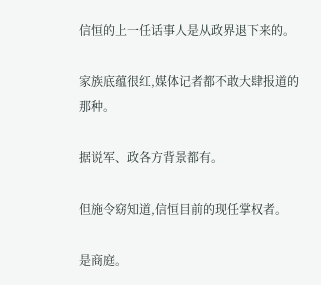信恒的上一任话事人是从政界退下来的。

家族底蕴很红,媒体记者都不敢大肆报道的那种。

据说军、政各方背景都有。

但施令窈知道,信恒目前的现任掌权者。

是商庭。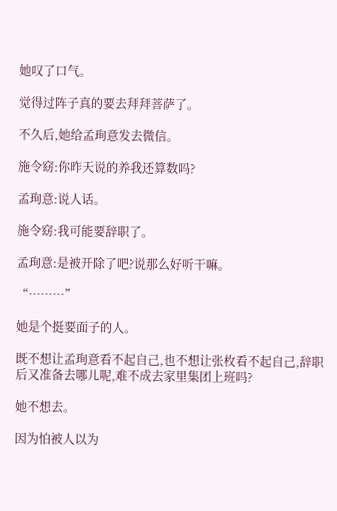她叹了口气。

觉得过阵子真的要去拜拜菩萨了。

不久后,她给孟珣意发去微信。

施令窈:你昨天说的养我还算数吗?

孟珣意:说人话。

施令窈:我可能要辞职了。

孟珣意:是被开除了吧?说那么好听干嘛。

“………”

她是个挺要面子的人。

既不想让孟珣意看不起自己,也不想让张枚看不起自己,辞职后又准备去哪儿呢,难不成去家里集团上班吗?

她不想去。

因为怕被人以为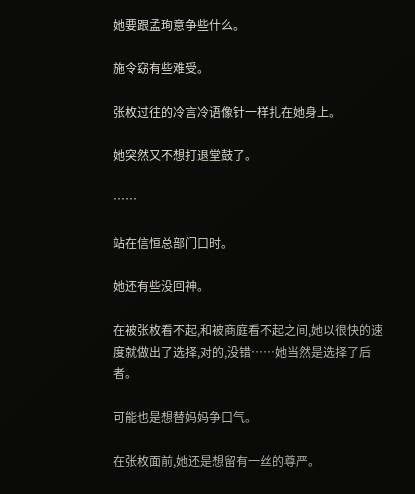她要跟孟珣意争些什么。

施令窈有些难受。

张枚过往的冷言冷语像针一样扎在她身上。

她突然又不想打退堂鼓了。

……

站在信恒总部门口时。

她还有些没回神。

在被张枚看不起,和被商庭看不起之间,她以很快的速度就做出了选择,对的,没错……她当然是选择了后者。

可能也是想替妈妈争口气。

在张枚面前,她还是想留有一丝的尊严。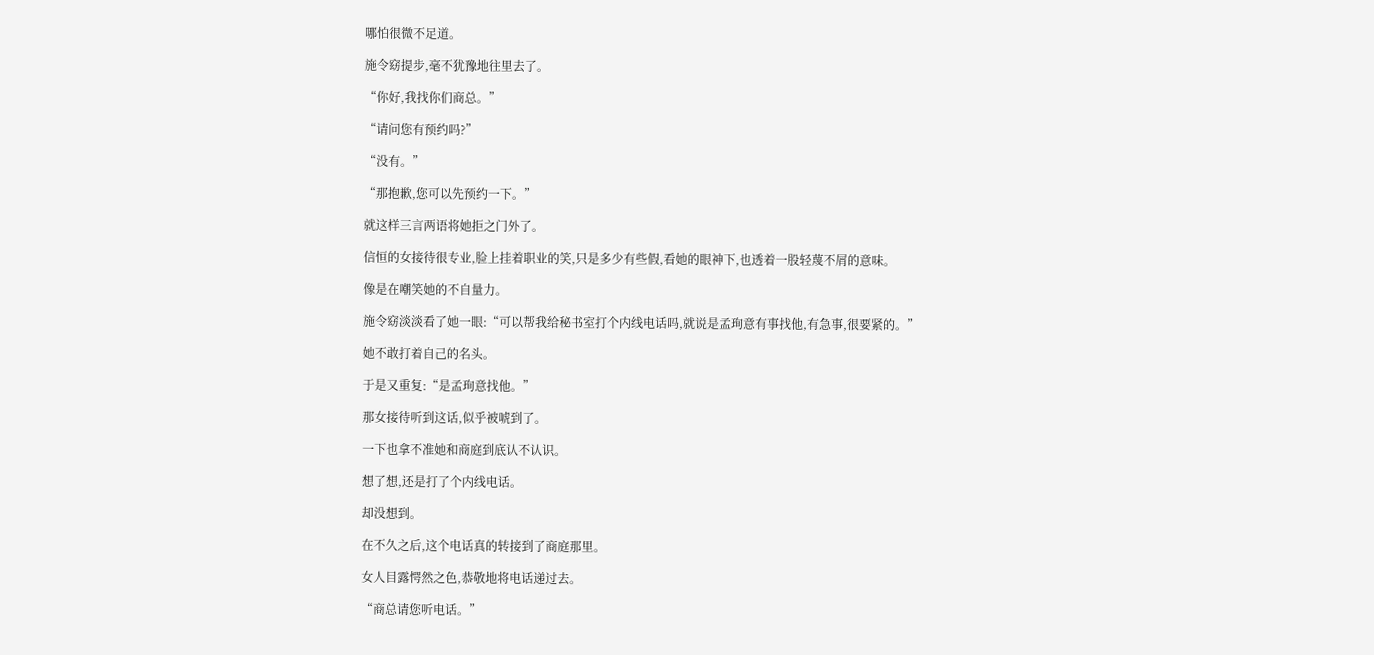哪怕很微不足道。

施令窈提步,毫不犹豫地往里去了。

“你好,我找你们商总。”

“请问您有预约吗?”

“没有。”

“那抱歉,您可以先预约一下。”

就这样三言两语将她拒之门外了。

信恒的女接待很专业,脸上挂着职业的笑,只是多少有些假,看她的眼神下,也透着一股轻蔑不屑的意味。

像是在嘲笑她的不自量力。

施令窈淡淡看了她一眼:“可以帮我给秘书室打个内线电话吗,就说是孟珣意有事找他,有急事,很要紧的。”

她不敢打着自己的名头。

于是又重复:“是孟珣意找他。”

那女接待听到这话,似乎被唬到了。

一下也拿不准她和商庭到底认不认识。

想了想,还是打了个内线电话。

却没想到。

在不久之后,这个电话真的转接到了商庭那里。

女人目露愕然之色,恭敬地将电话递过去。

“商总请您听电话。”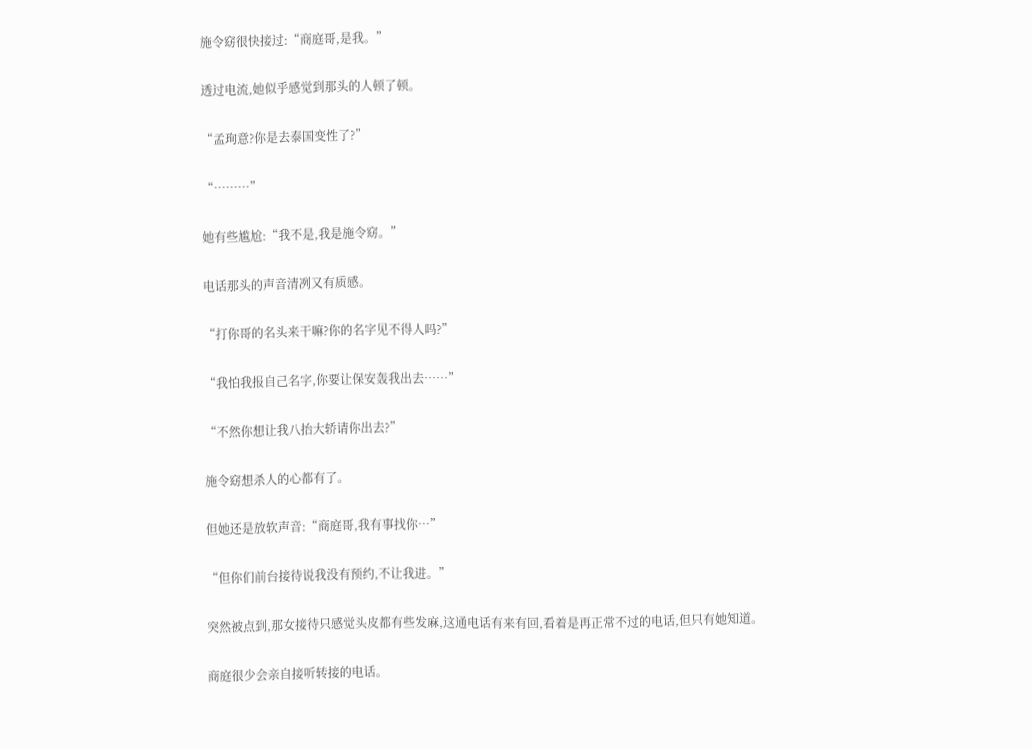施令窈很快接过:“商庭哥,是我。”

透过电流,她似乎感觉到那头的人顿了顿。

“孟珣意?你是去泰国变性了?”

“………”

她有些尴尬:“我不是,我是施令窈。”

电话那头的声音清冽又有质感。

“打你哥的名头来干嘛?你的名字见不得人吗?”

“我怕我报自己名字,你要让保安轰我出去……”

“不然你想让我八抬大轿请你出去?”

施令窈想杀人的心都有了。

但她还是放软声音:“商庭哥,我有事找你…”

“但你们前台接待说我没有预约,不让我进。”

突然被点到,那女接待只感觉头皮都有些发麻,这通电话有来有回,看着是再正常不过的电话,但只有她知道。

商庭很少会亲自接听转接的电话。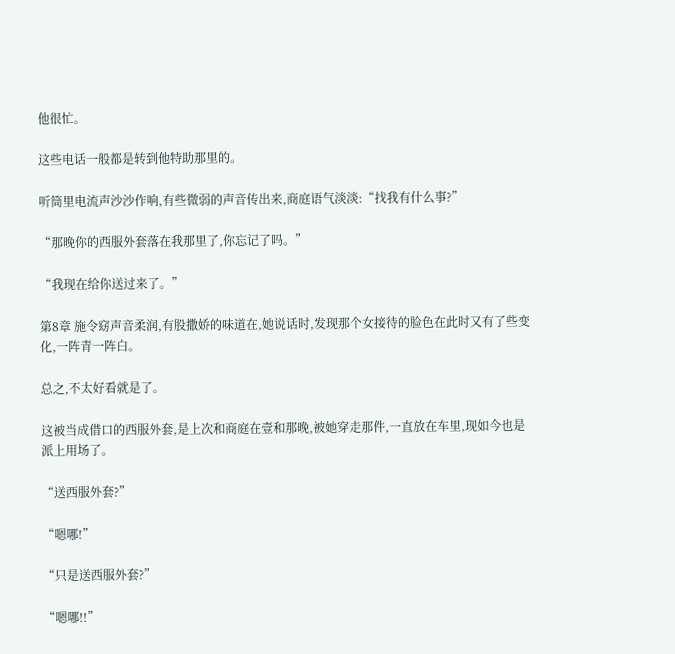他很忙。

这些电话一般都是转到他特助那里的。

听筒里电流声沙沙作响,有些微弱的声音传出来,商庭语气淡淡:“找我有什么事?”

“那晚你的西服外套落在我那里了,你忘记了吗。”

“我现在给你送过来了。”

第8章 施令窈声音柔润,有股撒娇的味道在,她说话时,发现那个女接待的脸色在此时又有了些变化,一阵青一阵白。

总之,不太好看就是了。

这被当成借口的西服外套,是上次和商庭在壹和那晚,被她穿走那件,一直放在车里,现如今也是派上用场了。

“送西服外套?”

“嗯哪!”

“只是送西服外套?”

“嗯哪!!”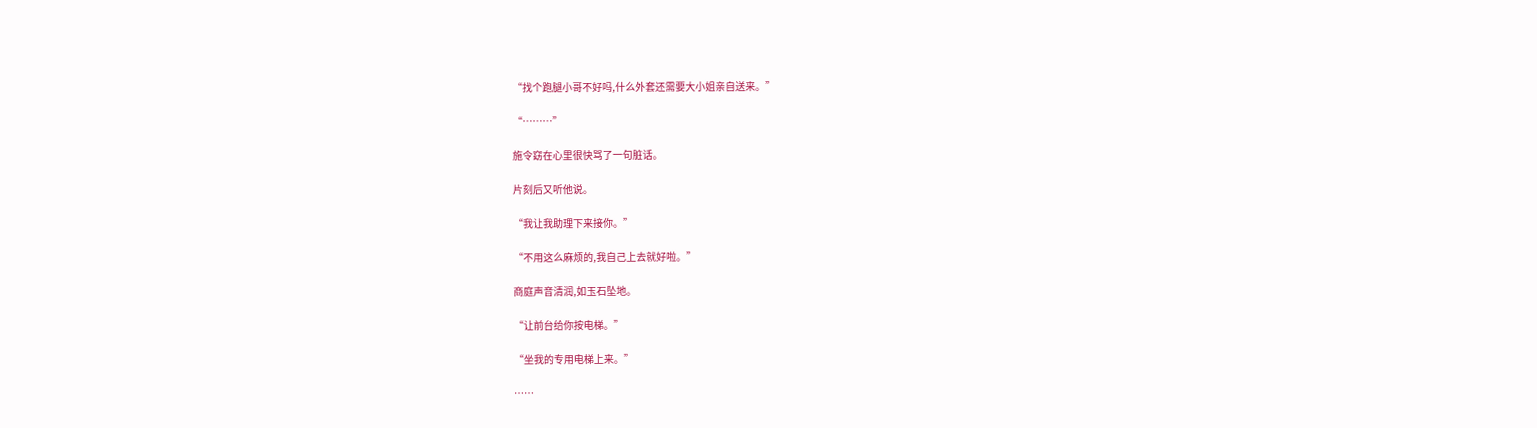“找个跑腿小哥不好吗,什么外套还需要大小姐亲自送来。”

“………”

施令窈在心里很快骂了一句脏话。

片刻后又听他说。

“我让我助理下来接你。”

“不用这么麻烦的,我自己上去就好啦。”

商庭声音清润,如玉石坠地。

“让前台给你按电梯。”

“坐我的专用电梯上来。”

……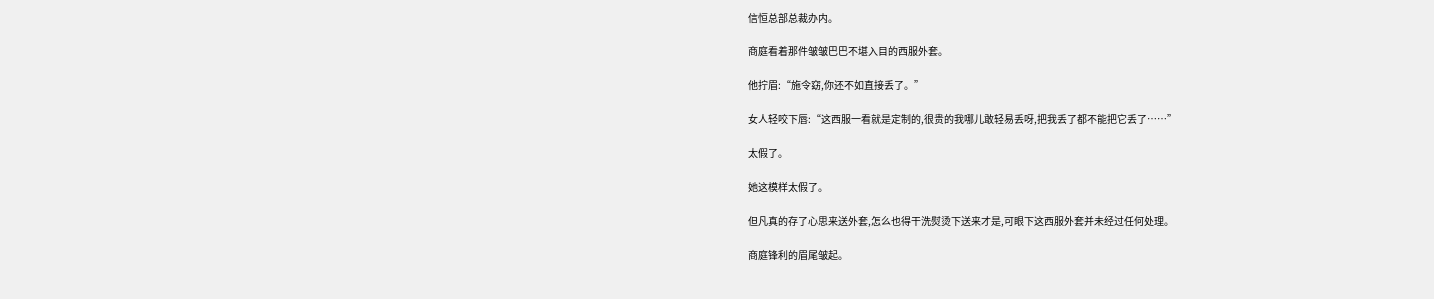信恒总部总裁办内。

商庭看着那件皱皱巴巴不堪入目的西服外套。

他拧眉:“施令窈,你还不如直接丢了。”

女人轻咬下唇:“这西服一看就是定制的,很贵的我哪儿敢轻易丢呀,把我丢了都不能把它丢了……”

太假了。

她这模样太假了。

但凡真的存了心思来送外套,怎么也得干洗熨烫下送来才是,可眼下这西服外套并未经过任何处理。

商庭锋利的眉尾皱起。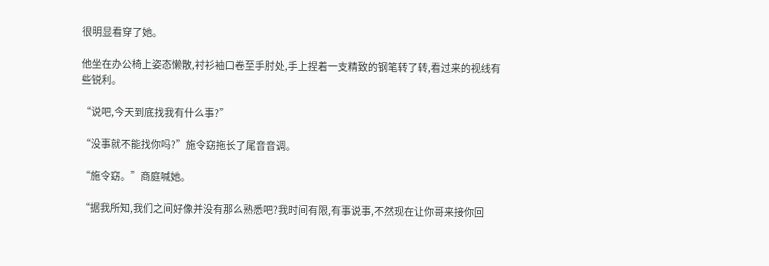很明显看穿了她。

他坐在办公椅上姿态懒散,衬衫袖口卷至手肘处,手上捏着一支精致的钢笔转了转,看过来的视线有些锐利。

“说吧,今天到底找我有什么事?”

“没事就不能找你吗?”施令窈拖长了尾音音调。

“施令窈。”商庭喊她。

“据我所知,我们之间好像并没有那么熟悉吧?我时间有限,有事说事,不然现在让你哥来接你回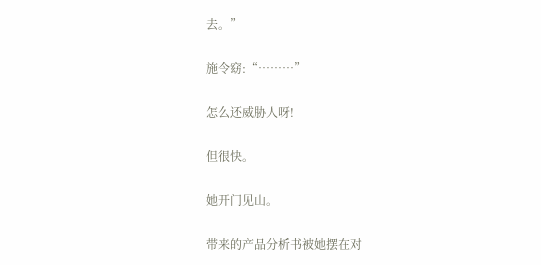去。”

施令窈:“………”

怎么还威胁人呀!

但很快。

她开门见山。

带来的产品分析书被她摆在对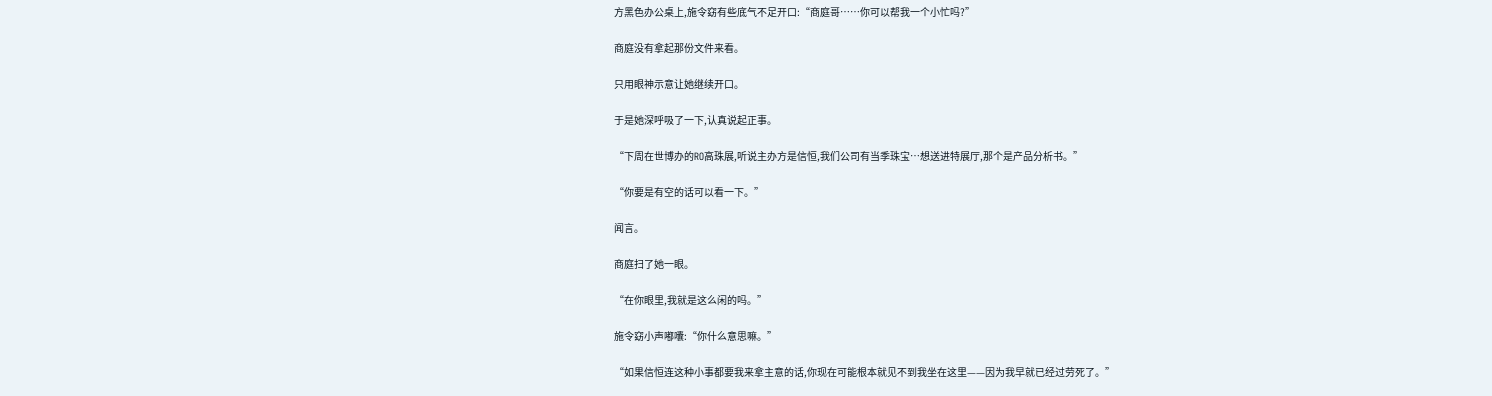方黑色办公桌上,施令窈有些底气不足开口:“商庭哥……你可以帮我一个小忙吗?”

商庭没有拿起那份文件来看。

只用眼神示意让她继续开口。

于是她深呼吸了一下,认真说起正事。

“下周在世博办的RO高珠展,听说主办方是信恒,我们公司有当季珠宝…想送进特展厅,那个是产品分析书。”

“你要是有空的话可以看一下。”

闻言。

商庭扫了她一眼。

“在你眼里,我就是这么闲的吗。”

施令窈小声嘟囔:“你什么意思嘛。”

“如果信恒连这种小事都要我来拿主意的话,你现在可能根本就见不到我坐在这里——因为我早就已经过劳死了。”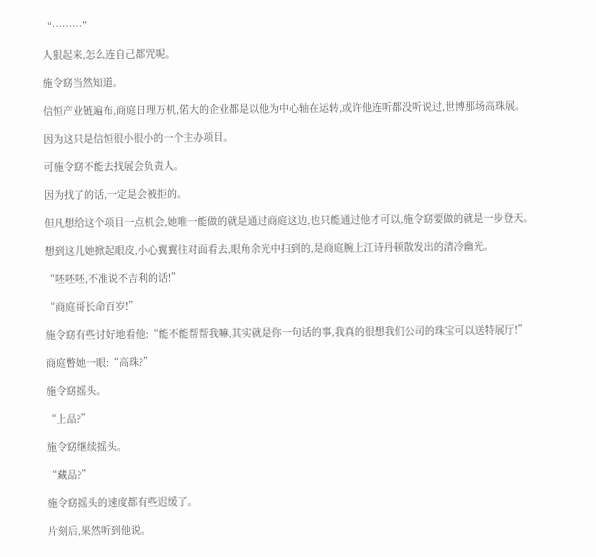“………”

人狠起来,怎么连自己都咒呢。

施令窈当然知道。

信恒产业链遍布,商庭日理万机,偌大的企业都是以他为中心轴在运转,或许他连听都没听说过,世博那场高珠展。

因为这只是信恒很小很小的一个主办项目。

可施令窈不能去找展会负责人。

因为找了的话,一定是会被拒的。

但凡想给这个项目一点机会,她唯一能做的就是通过商庭这边,也只能通过他才可以,施令窈要做的就是一步登天。

想到这儿她掀起眼皮,小心翼翼往对面看去,眼角余光中扫到的,是商庭腕上江诗丹顿散发出的清冷幽光。

“呸呸呸,不准说不吉利的话!”

“商庭哥长命百岁!”

施令窈有些讨好地看他:“能不能帮帮我嘛,其实就是你一句话的事,我真的很想我们公司的珠宝可以送特展厅!”

商庭瞥她一眼:“高珠?”

施令窈摇头。

“上品?”

施令窈继续摇头。

“藏品?”

施令窈摇头的速度都有些迟缓了。

片刻后,果然听到他说。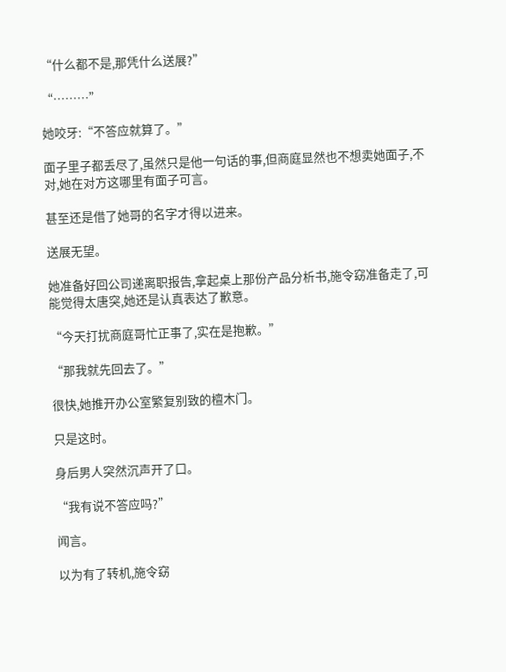“什么都不是,那凭什么送展?”

“………”

她咬牙:“不答应就算了。”

面子里子都丢尽了,虽然只是他一句话的事,但商庭显然也不想卖她面子,不对,她在对方这哪里有面子可言。

甚至还是借了她哥的名字才得以进来。

送展无望。

她准备好回公司递离职报告,拿起桌上那份产品分析书,施令窈准备走了,可能觉得太唐突,她还是认真表达了歉意。

“今天打扰商庭哥忙正事了,实在是抱歉。”

“那我就先回去了。”

很快,她推开办公室繁复别致的檀木门。

只是这时。

身后男人突然沉声开了口。

“我有说不答应吗?”

闻言。

以为有了转机,施令窈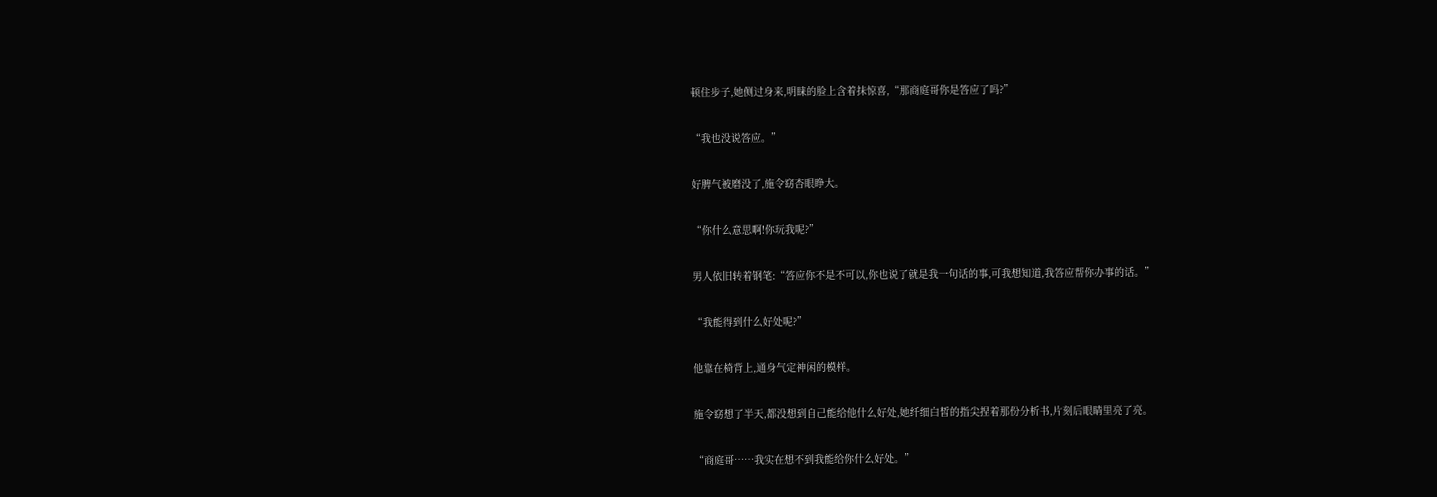顿住步子,她侧过身来,明睐的脸上含着抹惊喜,“那商庭哥你是答应了吗?”

“我也没说答应。”

好脾气被磨没了,施令窈杏眼睁大。

“你什么意思啊!你玩我呢?”

男人依旧转着钢笔:“答应你不是不可以,你也说了就是我一句话的事,可我想知道,我答应帮你办事的话。”

“我能得到什么好处呢?”

他靠在椅背上,通身气定神闲的模样。

施令窈想了半天,都没想到自己能给他什么好处,她纤细白皙的指尖捏着那份分析书,片刻后眼睛里亮了亮。

“商庭哥……我实在想不到我能给你什么好处。”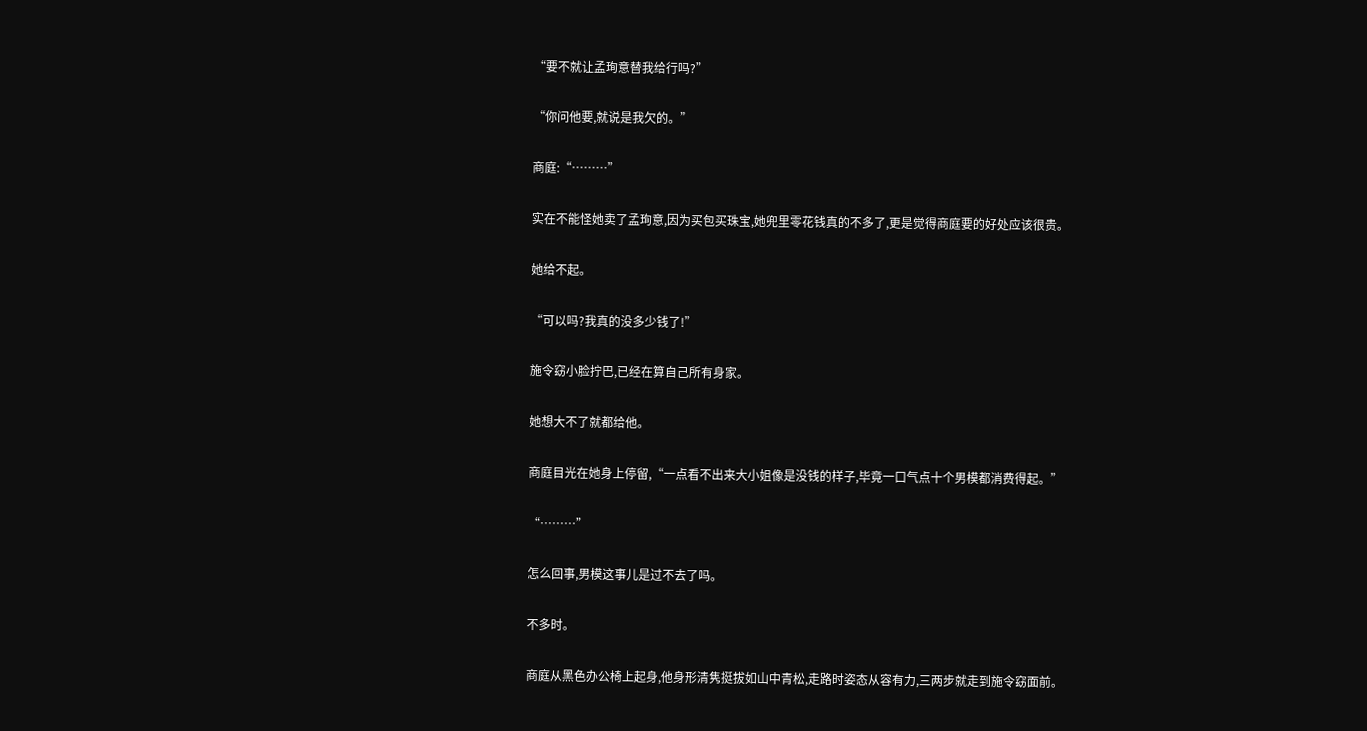“要不就让孟珣意替我给行吗?”

“你问他要,就说是我欠的。”

商庭:“………”

实在不能怪她卖了孟珣意,因为买包买珠宝,她兜里零花钱真的不多了,更是觉得商庭要的好处应该很贵。

她给不起。

“可以吗?我真的没多少钱了!”

施令窈小脸拧巴,已经在算自己所有身家。

她想大不了就都给他。

商庭目光在她身上停留,“一点看不出来大小姐像是没钱的样子,毕竟一口气点十个男模都消费得起。”

“………”

怎么回事,男模这事儿是过不去了吗。

不多时。

商庭从黑色办公椅上起身,他身形清隽挺拔如山中青松,走路时姿态从容有力,三两步就走到施令窈面前。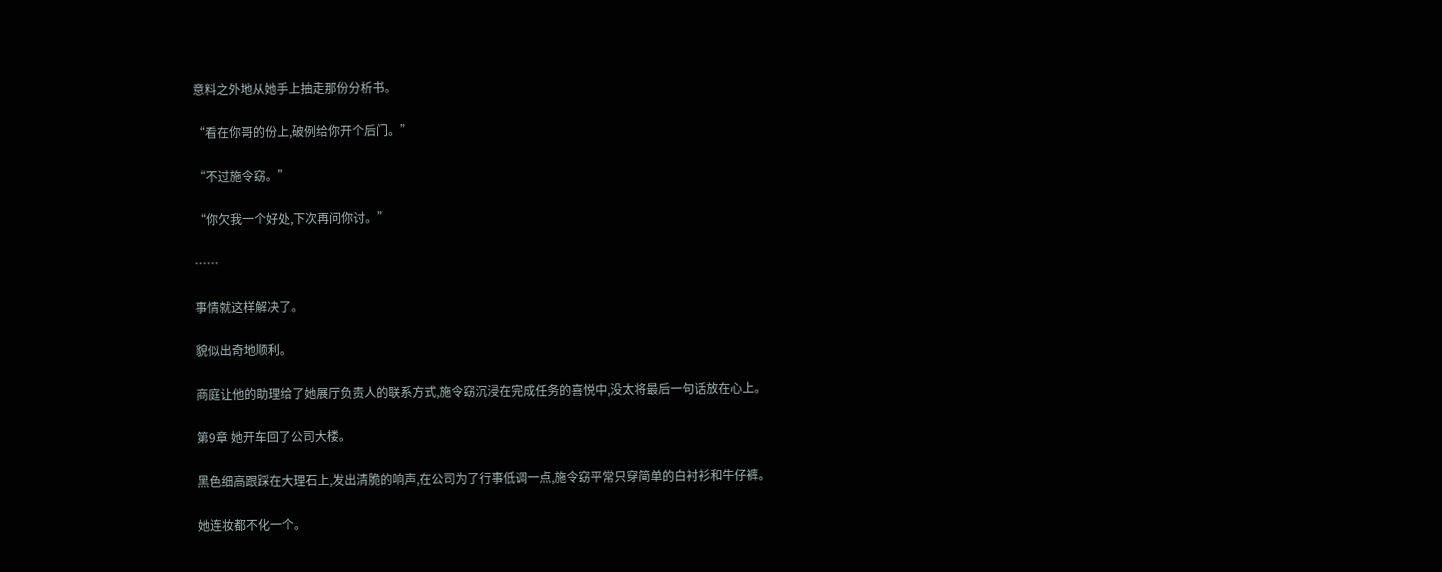意料之外地从她手上抽走那份分析书。

“看在你哥的份上,破例给你开个后门。”

“不过施令窈。”

“你欠我一个好处,下次再问你讨。”

……

事情就这样解决了。

貌似出奇地顺利。

商庭让他的助理给了她展厅负责人的联系方式,施令窈沉浸在完成任务的喜悦中,没太将最后一句话放在心上。

第9章 她开车回了公司大楼。

黑色细高跟踩在大理石上,发出清脆的响声,在公司为了行事低调一点,施令窈平常只穿简单的白衬衫和牛仔裤。

她连妆都不化一个。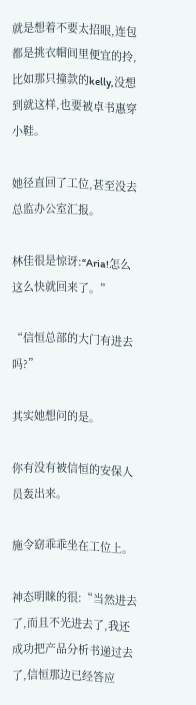就是想着不要太招眼,连包都是挑衣帽间里便宜的拎,比如那只撞款的kelly,没想到就这样,也要被卓书惠穿小鞋。

她径直回了工位,甚至没去总监办公室汇报。

林佳很是惊讶:“Aria!怎么这么快就回来了。”

“信恒总部的大门有进去吗?”

其实她想问的是。

你有没有被信恒的安保人员轰出来。

施令窈乖乖坐在工位上。

神态明睐的很:“当然进去了,而且不光进去了,我还成功把产品分析书递过去了,信恒那边已经答应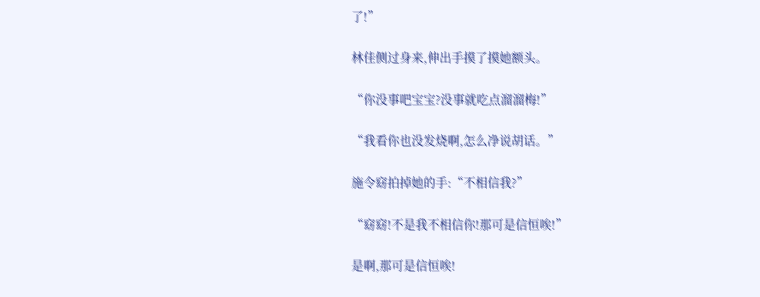了!”

林佳侧过身来,伸出手摸了摸她额头。

“你没事吧宝宝?没事就吃点溜溜梅!”

“我看你也没发烧啊,怎么净说胡话。”

施令窈拍掉她的手:“不相信我?”

“窈窈!不是我不相信你!那可是信恒唉!”

是啊,那可是信恒唉!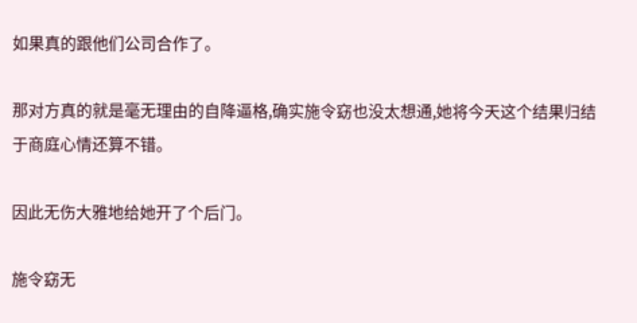如果真的跟他们公司合作了。

那对方真的就是毫无理由的自降逼格,确实施令窈也没太想通,她将今天这个结果归结于商庭心情还算不错。

因此无伤大雅地给她开了个后门。

施令窈无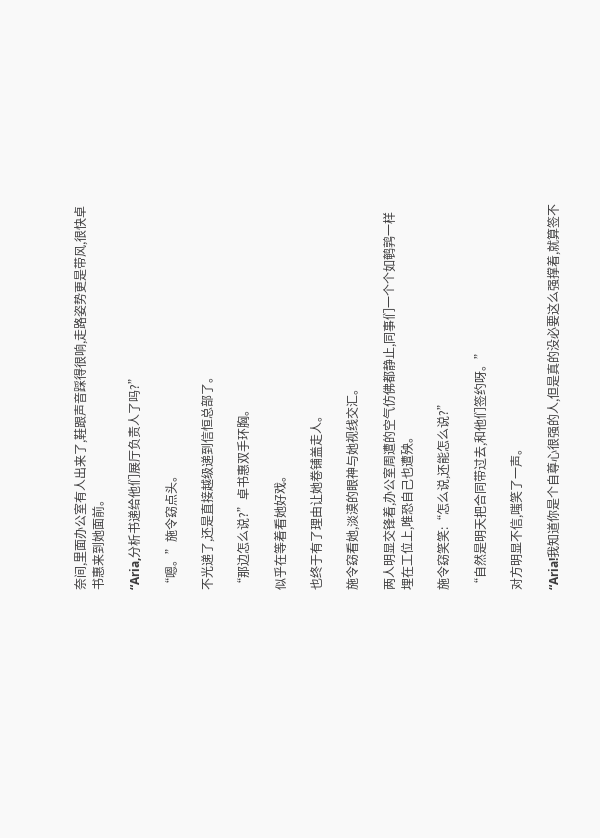奈间,里面办公室有人出来了,鞋跟声音踩得很响,走路姿势更是带风,很快卓书惠来到她面前。

“Aria,分析书递给他们展厅负责人了吗?”

“嗯。”施令窈点头。

不光递了,还是直接越级递到信恒总部了。

“那边怎么说?”卓书惠双手环胸。

似乎在等着看她好戏。

也终于有了理由让她卷铺盖走人。

施令窈看她,淡漠的眼神与她视线交汇。

两人明显交锋着,办公室周遭的空气仿佛都静止,同事们一个个如鹌鹑一样埋在工位上,唯恐自己也遭殃。

施令窈笑笑:“怎么说,还能怎么说?”

“自然是明天把合同带过去,和他们签约呀。”

对方明显不信,嗤笑了一声。

“Aria!我知道你是个自尊心很强的人,但是真的没必要这么强撑着,就算签不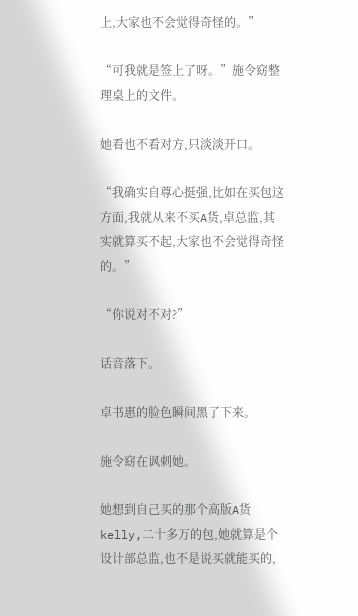上,大家也不会觉得奇怪的。”

“可我就是签上了呀。”施令窈整理桌上的文件。

她看也不看对方,只淡淡开口。

“我确实自尊心挺强,比如在买包这方面,我就从来不买A货,卓总监,其实就算买不起,大家也不会觉得奇怪的。”

“你说对不对?”

话音落下。

卓书惠的脸色瞬间黑了下来。

施令窈在讽刺她。

她想到自己买的那个高版A货kelly,二十多万的包,她就算是个设计部总监,也不是说买就能买的,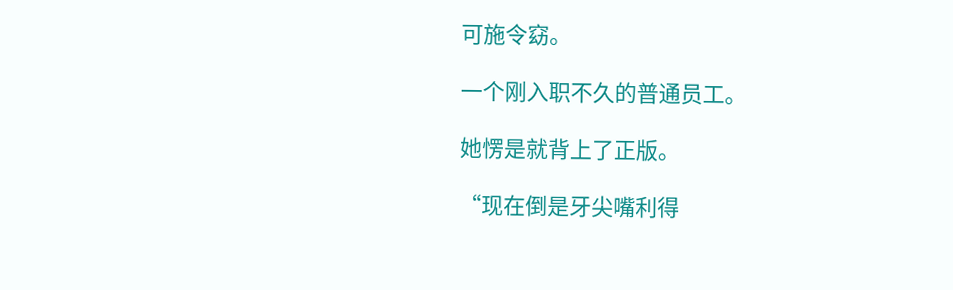可施令窈。

一个刚入职不久的普通员工。

她愣是就背上了正版。

“现在倒是牙尖嘴利得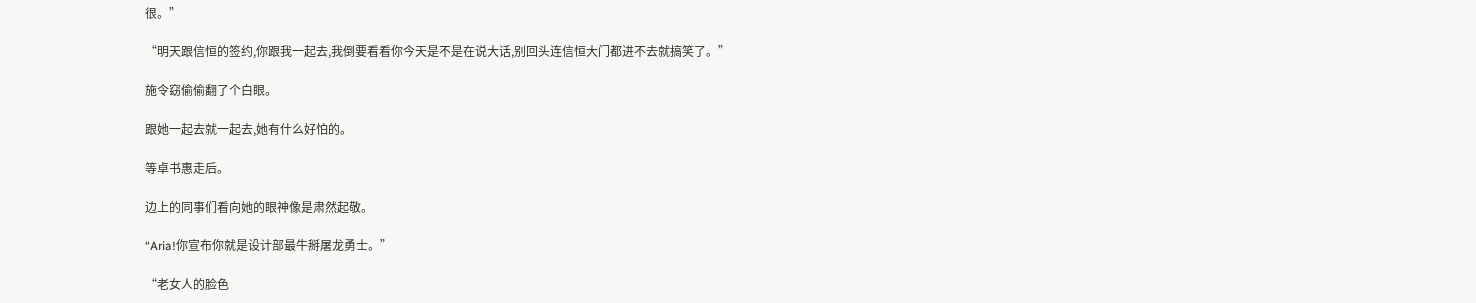很。”

“明天跟信恒的签约,你跟我一起去,我倒要看看你今天是不是在说大话,别回头连信恒大门都进不去就搞笑了。”

施令窈偷偷翻了个白眼。

跟她一起去就一起去,她有什么好怕的。

等卓书惠走后。

边上的同事们看向她的眼神像是肃然起敬。

“Aria!你宣布你就是设计部最牛掰屠龙勇士。”

“老女人的脸色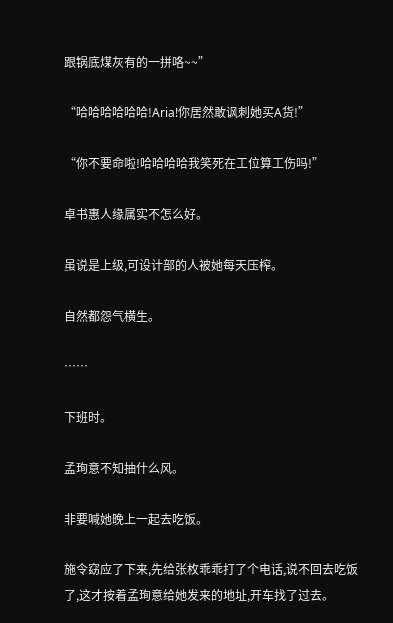跟锅底煤灰有的一拼咯~~”

“哈哈哈哈哈哈!Aria!你居然敢讽刺她买A货!”

“你不要命啦!哈哈哈哈我笑死在工位算工伤吗!”

卓书惠人缘属实不怎么好。

虽说是上级,可设计部的人被她每天压榨。

自然都怨气横生。

……

下班时。

孟珣意不知抽什么风。

非要喊她晚上一起去吃饭。

施令窈应了下来,先给张枚乖乖打了个电话,说不回去吃饭了,这才按着孟珣意给她发来的地址,开车找了过去。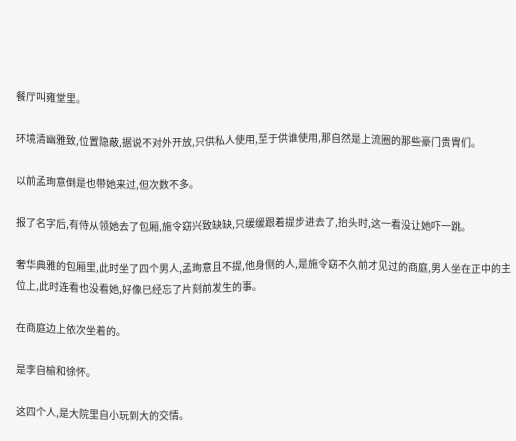餐厅叫雍堂里。

环境清幽雅致,位置隐蔽,据说不对外开放,只供私人使用,至于供谁使用,那自然是上流圈的那些豪门贵胄们。

以前孟珣意倒是也带她来过,但次数不多。

报了名字后,有侍从领她去了包厢,施令窈兴致缺缺,只缓缓跟着提步进去了,抬头时,这一看没让她吓一跳。

奢华典雅的包厢里,此时坐了四个男人,孟珣意且不提,他身侧的人,是施令窈不久前才见过的商庭,男人坐在正中的主位上,此时连看也没看她,好像已经忘了片刻前发生的事。

在商庭边上依次坐着的。

是李自榆和徐怀。

这四个人,是大院里自小玩到大的交情。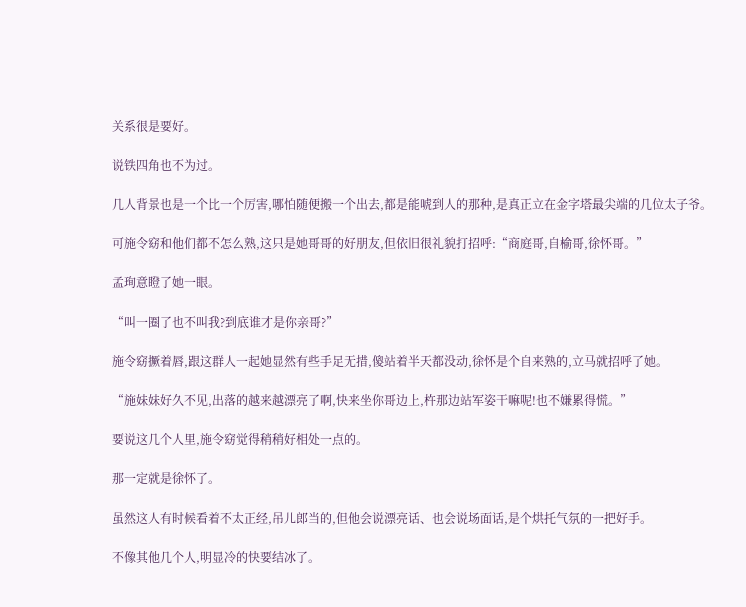关系很是要好。

说铁四角也不为过。

几人背景也是一个比一个厉害,哪怕随便搬一个出去,都是能唬到人的那种,是真正立在金字塔最尖端的几位太子爷。

可施令窈和他们都不怎么熟,这只是她哥哥的好朋友,但依旧很礼貌打招呼:“商庭哥,自榆哥,徐怀哥。”

孟珣意瞪了她一眼。

“叫一圈了也不叫我?到底谁才是你亲哥?”

施令窈撅着唇,跟这群人一起她显然有些手足无措,傻站着半天都没动,徐怀是个自来熟的,立马就招呼了她。

“施妹妹好久不见,出落的越来越漂亮了啊,快来坐你哥边上,杵那边站军姿干嘛呢!也不嫌累得慌。”

要说这几个人里,施令窈觉得稍稍好相处一点的。

那一定就是徐怀了。

虽然这人有时候看着不太正经,吊儿郎当的,但他会说漂亮话、也会说场面话,是个烘托气氛的一把好手。

不像其他几个人,明显冷的快要结冰了。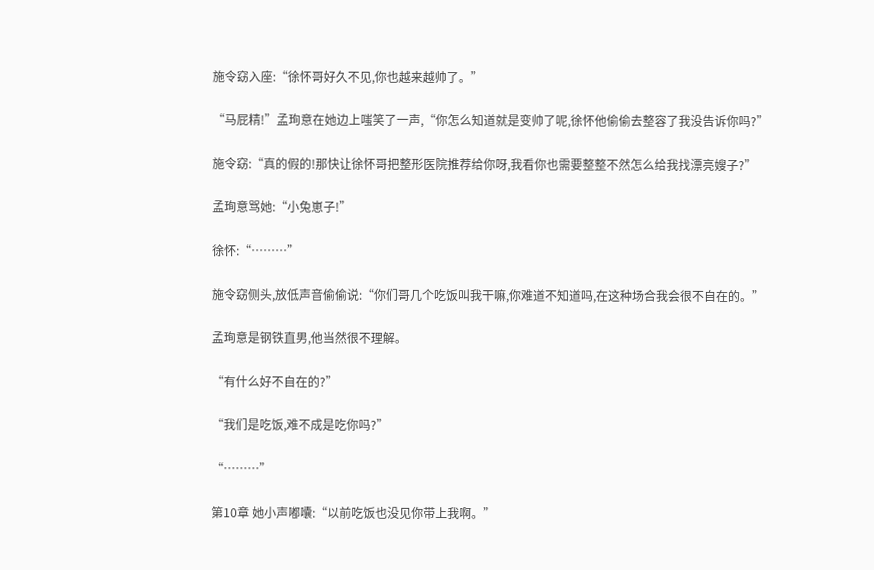施令窈入座:“徐怀哥好久不见,你也越来越帅了。”

“马屁精!”孟珣意在她边上嗤笑了一声,“你怎么知道就是变帅了呢,徐怀他偷偷去整容了我没告诉你吗?”

施令窈:“真的假的!那快让徐怀哥把整形医院推荐给你呀,我看你也需要整整不然怎么给我找漂亮嫂子?”

孟珣意骂她:“小兔崽子!”

徐怀:“………”

施令窈侧头,放低声音偷偷说:“你们哥几个吃饭叫我干嘛,你难道不知道吗,在这种场合我会很不自在的。”

孟珣意是钢铁直男,他当然很不理解。

“有什么好不自在的?”

“我们是吃饭,难不成是吃你吗?”

“………”

第10章 她小声嘟囔:“以前吃饭也没见你带上我啊。”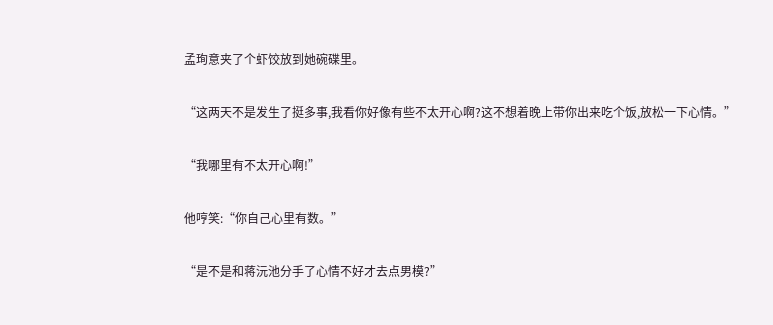孟珣意夹了个虾饺放到她碗碟里。

“这两天不是发生了挺多事,我看你好像有些不太开心啊?这不想着晚上带你出来吃个饭,放松一下心情。”

“我哪里有不太开心啊!”

他哼笑:“你自己心里有数。”

“是不是和蒋沅池分手了心情不好才去点男模?”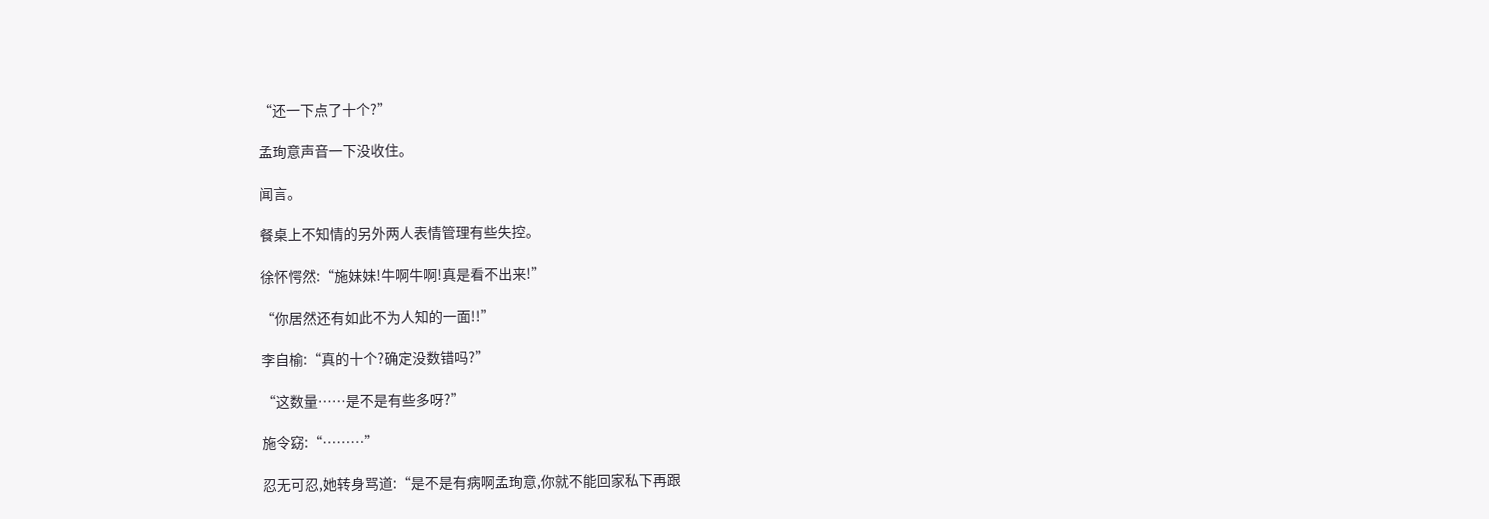“还一下点了十个?”

孟珣意声音一下没收住。

闻言。

餐桌上不知情的另外两人表情管理有些失控。

徐怀愕然:“施妹妹!牛啊牛啊!真是看不出来!”

“你居然还有如此不为人知的一面!!”

李自榆:“真的十个?确定没数错吗?”

“这数量……是不是有些多呀?”

施令窈:“………”

忍无可忍,她转身骂道:“是不是有病啊孟珣意,你就不能回家私下再跟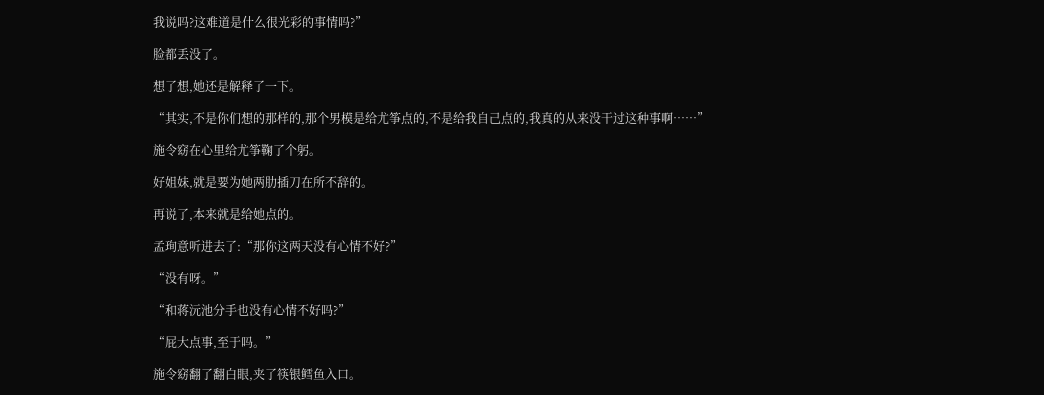我说吗?这难道是什么很光彩的事情吗?”

脸都丢没了。

想了想,她还是解释了一下。

“其实,不是你们想的那样的,那个男模是给尤筝点的,不是给我自己点的,我真的从来没干过这种事啊……”

施令窈在心里给尤筝鞠了个躬。

好姐妹,就是要为她两肋插刀在所不辞的。

再说了,本来就是给她点的。

孟珣意听进去了:“那你这两天没有心情不好?”

“没有呀。”

“和蒋沅池分手也没有心情不好吗?”

“屁大点事,至于吗。”

施令窈翻了翻白眼,夹了筷银鳕鱼入口。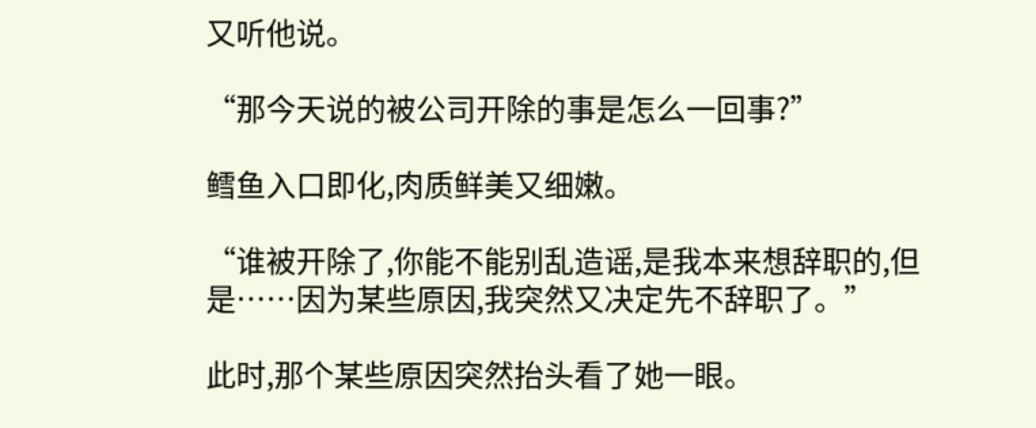又听他说。

“那今天说的被公司开除的事是怎么一回事?”

鳕鱼入口即化,肉质鲜美又细嫩。

“谁被开除了,你能不能别乱造谣,是我本来想辞职的,但是……因为某些原因,我突然又决定先不辞职了。”

此时,那个某些原因突然抬头看了她一眼。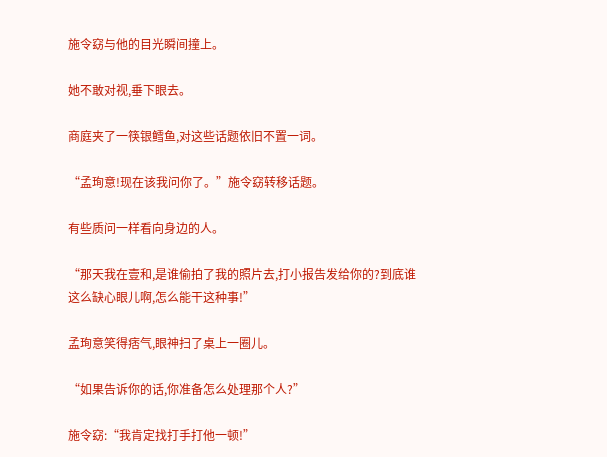施令窈与他的目光瞬间撞上。

她不敢对视,垂下眼去。

商庭夹了一筷银鳕鱼,对这些话题依旧不置一词。

“孟珣意!现在该我问你了。”施令窈转移话题。

有些质问一样看向身边的人。

“那天我在壹和,是谁偷拍了我的照片去,打小报告发给你的?到底谁这么缺心眼儿啊,怎么能干这种事!”

孟珣意笑得痞气,眼神扫了桌上一圈儿。

“如果告诉你的话,你准备怎么处理那个人?”

施令窈:“我肯定找打手打他一顿!”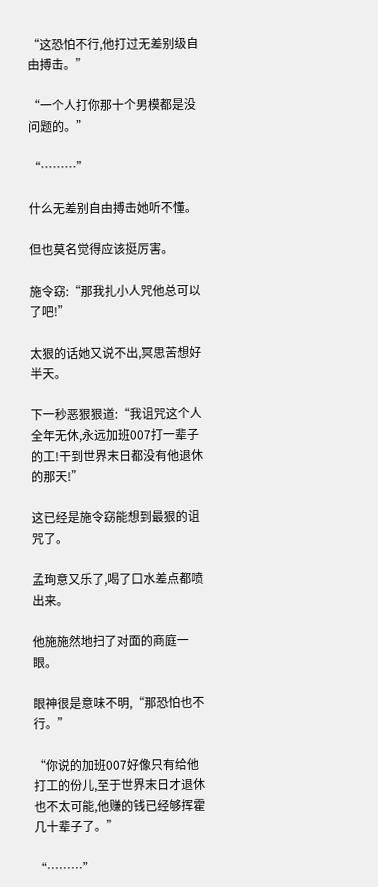“这恐怕不行,他打过无差别级自由搏击。”

“一个人打你那十个男模都是没问题的。”

“………”

什么无差别自由搏击她听不懂。

但也莫名觉得应该挺厉害。

施令窈:“那我扎小人咒他总可以了吧!”

太狠的话她又说不出,冥思苦想好半天。

下一秒恶狠狠道:“我诅咒这个人全年无休,永远加班007打一辈子的工!干到世界末日都没有他退休的那天!”

这已经是施令窈能想到最狠的诅咒了。

孟珣意又乐了,喝了口水差点都喷出来。

他施施然地扫了对面的商庭一眼。

眼神很是意味不明,“那恐怕也不行。”

“你说的加班007好像只有给他打工的份儿,至于世界末日才退休也不太可能,他赚的钱已经够挥霍几十辈子了。”

“………”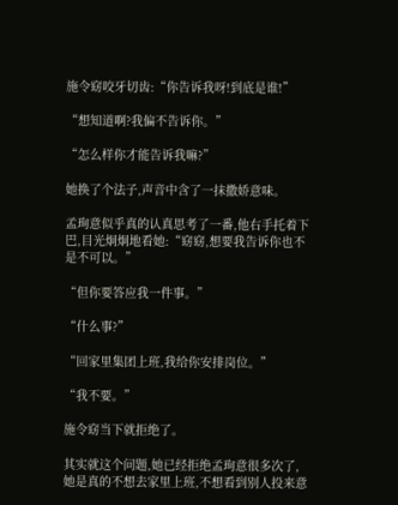施令窈咬牙切齿:“你告诉我呀!到底是谁!”

“想知道啊?我偏不告诉你。”

“怎么样你才能告诉我嘛?”

她换了个法子,声音中含了一抹撒娇意味。

孟珣意似乎真的认真思考了一番,他右手托着下巴,目光炯炯地看她:“窈窈,想要我告诉你也不是不可以。”

“但你要答应我一件事。”

“什么事?”

“回家里集团上班,我给你安排岗位。”

“我不要。”

施令窈当下就拒绝了。

其实就这个问题,她已经拒绝孟珣意很多次了,她是真的不想去家里上班,不想看到别人投来意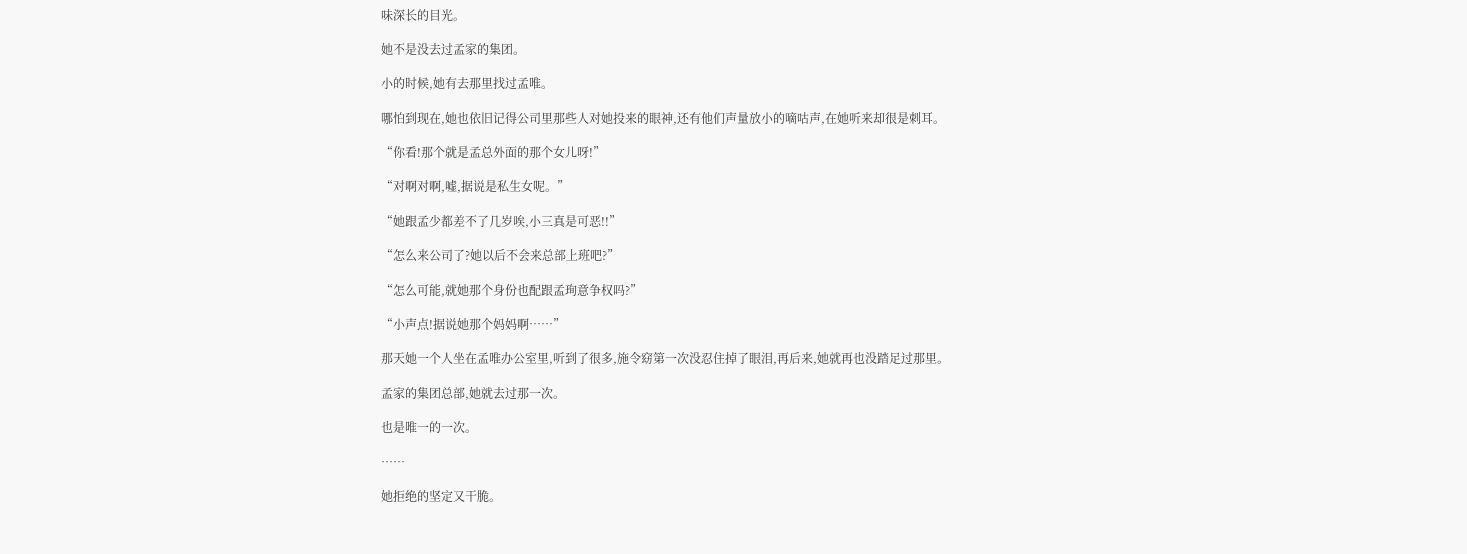味深长的目光。

她不是没去过孟家的集团。

小的时候,她有去那里找过孟唯。

哪怕到现在,她也依旧记得公司里那些人对她投来的眼神,还有他们声量放小的嘀咕声,在她听来却很是刺耳。

“你看!那个就是孟总外面的那个女儿呀!”

“对啊对啊,嘘,据说是私生女呢。”

“她跟孟少都差不了几岁唉,小三真是可恶!!”

“怎么来公司了?她以后不会来总部上班吧?”

“怎么可能,就她那个身份也配跟孟珣意争权吗?”

“小声点!据说她那个妈妈啊……”

那天她一个人坐在孟唯办公室里,听到了很多,施令窈第一次没忍住掉了眼泪,再后来,她就再也没踏足过那里。

孟家的集团总部,她就去过那一次。

也是唯一的一次。

……

她拒绝的坚定又干脆。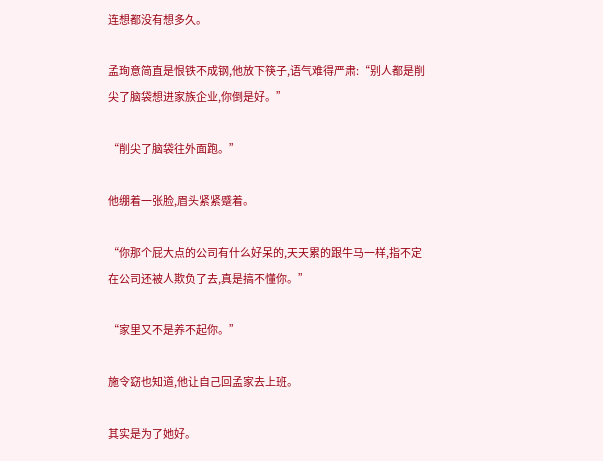连想都没有想多久。

孟珣意简直是恨铁不成钢,他放下筷子,语气难得严肃:“别人都是削尖了脑袋想进家族企业,你倒是好。”

“削尖了脑袋往外面跑。”

他绷着一张脸,眉头紧紧蹙着。

“你那个屁大点的公司有什么好呆的,天天累的跟牛马一样,指不定在公司还被人欺负了去,真是搞不懂你。”

“家里又不是养不起你。”

施令窈也知道,他让自己回孟家去上班。

其实是为了她好。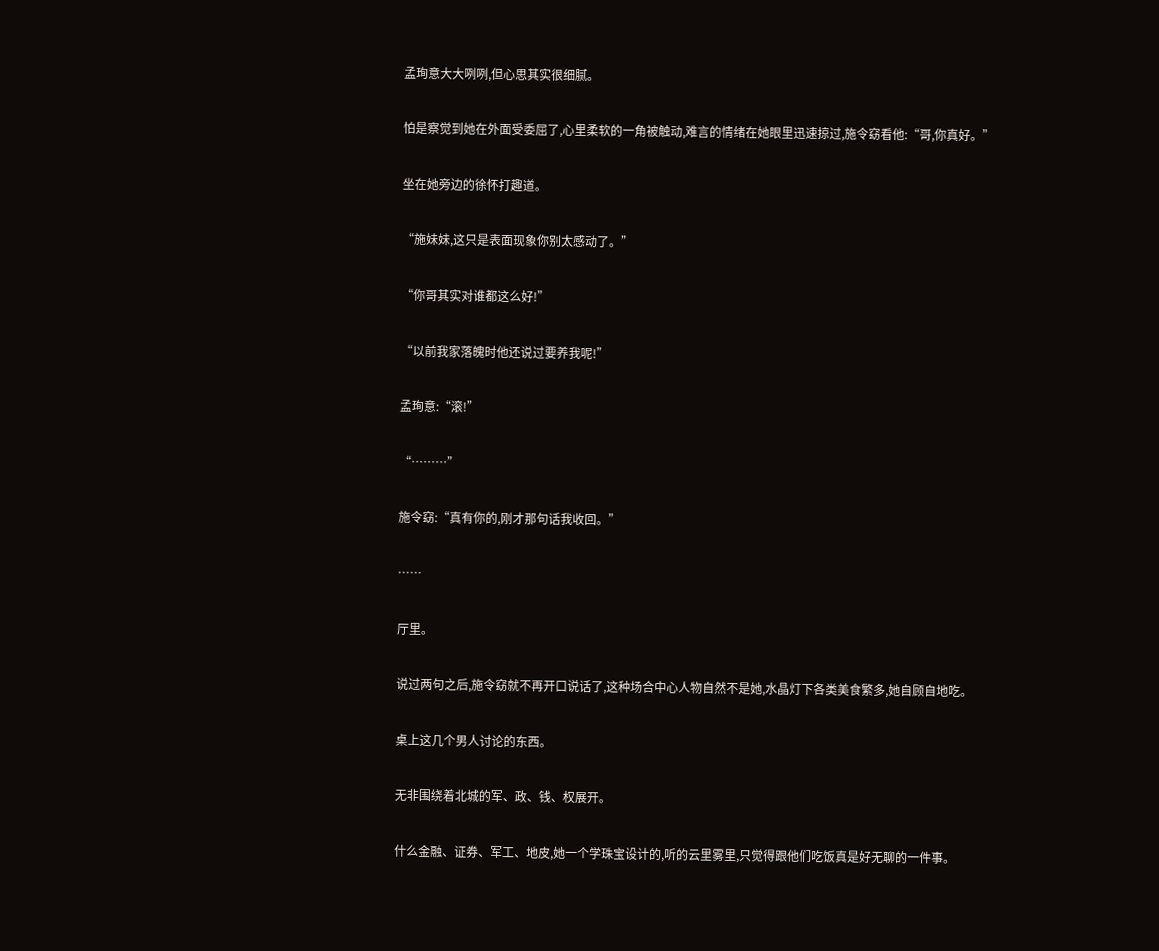孟珣意大大咧咧,但心思其实很细腻。

怕是察觉到她在外面受委屈了,心里柔软的一角被触动,难言的情绪在她眼里迅速掠过,施令窈看他:“哥,你真好。”

坐在她旁边的徐怀打趣道。

“施妹妹,这只是表面现象你别太感动了。”

“你哥其实对谁都这么好!”

“以前我家落魄时他还说过要养我呢!”

孟珣意:“滚!”

“………”

施令窈:“真有你的,刚才那句话我收回。”

……

厅里。

说过两句之后,施令窈就不再开口说话了,这种场合中心人物自然不是她,水晶灯下各类美食繁多,她自顾自地吃。

桌上这几个男人讨论的东西。

无非围绕着北城的军、政、钱、权展开。

什么金融、证券、军工、地皮,她一个学珠宝设计的,听的云里雾里,只觉得跟他们吃饭真是好无聊的一件事。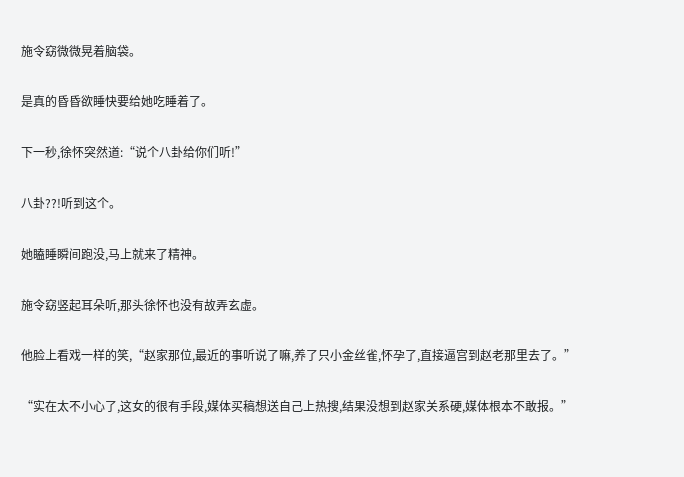施令窈微微晃着脑袋。

是真的昏昏欲睡快要给她吃睡着了。

下一秒,徐怀突然道:“说个八卦给你们听!”

八卦??!听到这个。

她瞌睡瞬间跑没,马上就来了精神。

施令窈竖起耳朵听,那头徐怀也没有故弄玄虚。

他脸上看戏一样的笑,“赵家那位,最近的事听说了嘛,养了只小金丝雀,怀孕了,直接逼宫到赵老那里去了。”

“实在太不小心了,这女的很有手段,媒体买稿想送自己上热搜,结果没想到赵家关系硬,媒体根本不敢报。”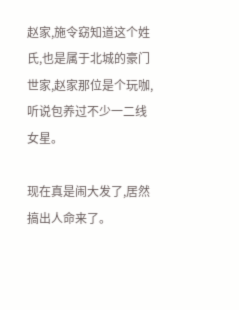赵家,施令窈知道这个姓氏,也是属于北城的豪门世家,赵家那位是个玩咖,听说包养过不少一二线女星。

现在真是闹大发了,居然搞出人命来了。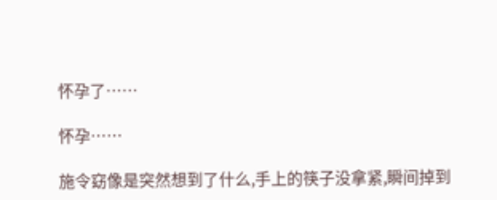怀孕了……

怀孕……

施令窈像是突然想到了什么,手上的筷子没拿紧,瞬间掉到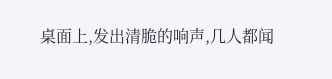桌面上,发出清脆的响声,几人都闻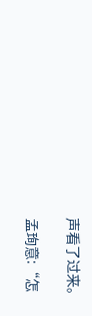声看了过来。

孟珣意:“怎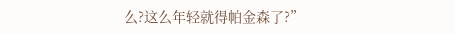么?这么年轻就得帕金森了?”